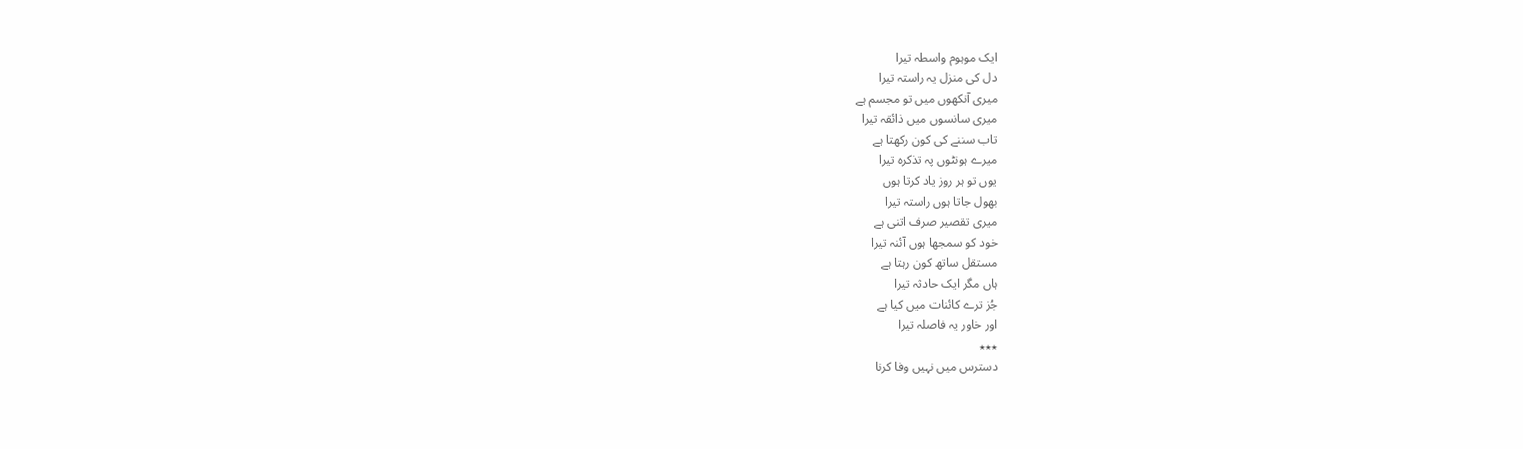ایک موہوم واسطہ تیرا
دل کی منزل یہ راستہ تیرا
میری آنکھوں میں تو مجسم ہے
میری سانسوں میں ذائقہ تیرا
تاب سننے کی کون رکھتا ہے
میرے ہونٹوں پہ تذکرہ تیرا
یوں تو ہر روز یاد کرتا ہوں
بھول جاتا ہوں راستہ تیرا
میری تقصیر صرف اتنی ہے
خود کو سمجھا ہوں آئنہ تیرا
مستقل ساتھ کون رہتا ہے
ہاں مگر ایک حادثہ تیرا
جُز ترے کائنات میں کیا ہے
اور خاور یہ فاصلہ تیرا
٭٭٭
دسترس میں نہیں وفا کرنا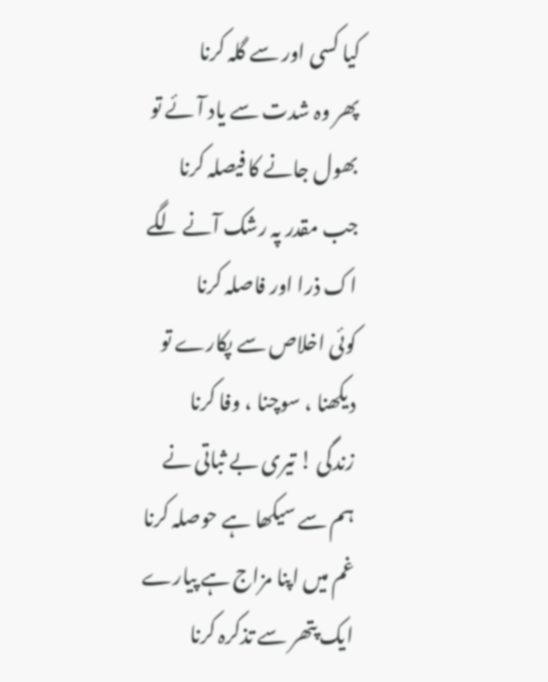کیا کسی اور سے گلہ کرنا
پھر وہ شدت سے یاد آئے تو
بھول جانے کا فیصلہ کرنا
جب مقدر پہ رشک آنے لگے
اک ذرا اور فاصلہ کرنا
کوئی اخلاص سے پکارے تو
دیکھنا ، سوچنا ، وفا کرنا
زندگی ! تیری بے ثباتی نے
ہم سے سیکھا ہے حوصلہ کرنا
غم میں اپنا مزاج ہے پیارے
ایک پتھر سے تذکرہ کرنا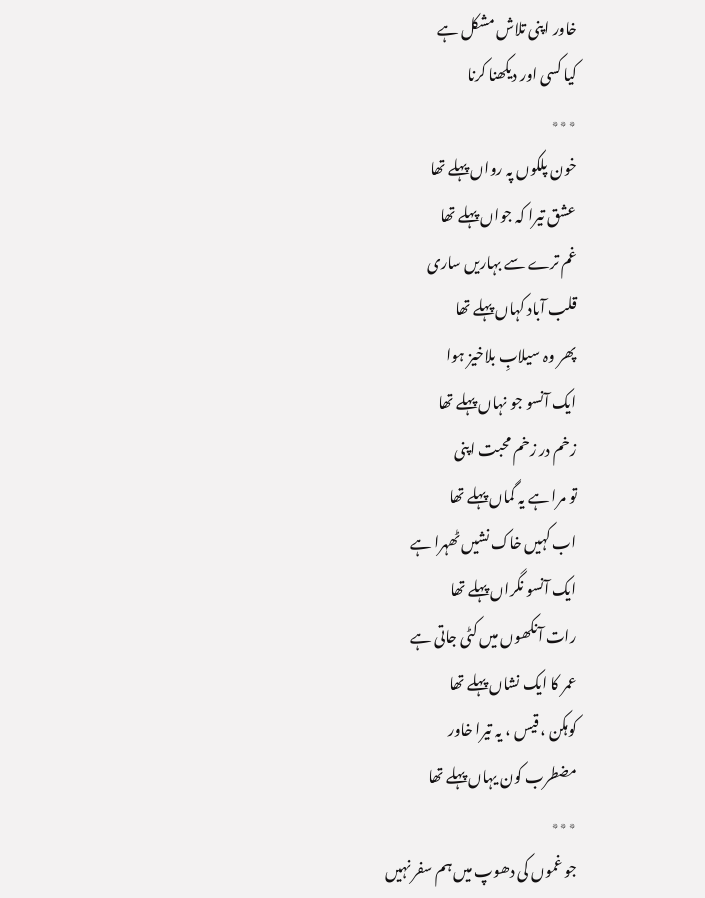خاور اپنی تلاش مشکل ہے
کیا کسی اور دیکھنا کرنا
٭٭٭
خون پلکوں پہ رواں پہلے تھا
عشق تیرا کہ جواں پہلے تھا
غم ترے سے بہاریں ساری
قلب آباد کہاں پہلے تھا
پھر وہ سیلابِ بلاخیز ہوا
ایک آنسو جو نہاں پہلے تھا
زخم در زخم محبت اپنی
تو مرا ہے یہ گماں پہلے تھا
اب کہیں خاک نشیں ٹھہرا ہے
ایک آنسو نگراں پہلے تھا
رات آنکھوں میں کٹی جاتی ہے
عمر کا ایک نشاں پہلے تھا
کوہکن ، قیس ، یہ تیرا خاور
مضطرب کون یہاں پہلے تھا
٭٭٭
جو غموں کی دھوپ میں ہم سفر نہیں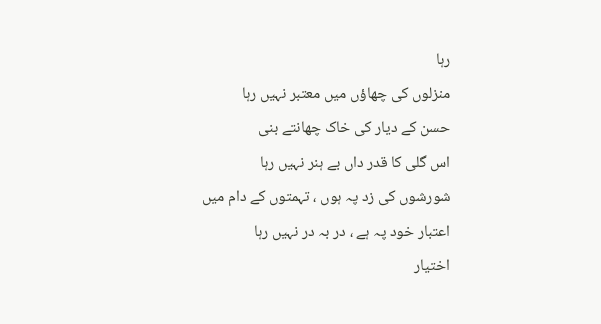رہا
منزلوں کی چھاؤں میں معتبر نہیں رہا
حسن کے دیار کی خاک چھانتے بنی
اس گلی کا قدر داں بے ہنر نہیں رہا
شورشوں کی زد پہ ہوں ، تہمتوں کے دام میں
اعتبار خود پہ ہے ، در بہ در نہیں رہا
اختیار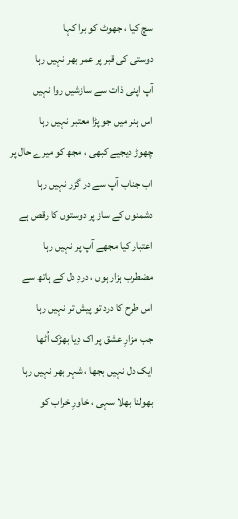سچ کیا ، جھوٹ کو برا کہا
دوستی کی قبر پر عمر بھر نہیں رہا
آپ اپنی ذات سے سازشیں روا نہیں
اس ہنر میں جو پڑا معتبر نہیں رہا
چھوڑ دیجیے کبھی ، مجھ کو میرے حال پر
اب جناب آپ سے در گزر نہیں رہا
دشمنوں کے ساز پر دوستوں کا رقص ہے
اعتبار کیا مجھے آپ پر نہیں رہا
مضطرب ہزار ہوں ، دردِ دل کے ہاتھ سے
اس طرح کا درد تو پیش تر نہیں رہا
جب مزارِ عشق پر اک دِیا بھڑک اُٹھا
ایک دل نہیں بجھا ، شہر بھر نہیں رہا
بھولنا بھلا سہی ، خاورِ خراب کو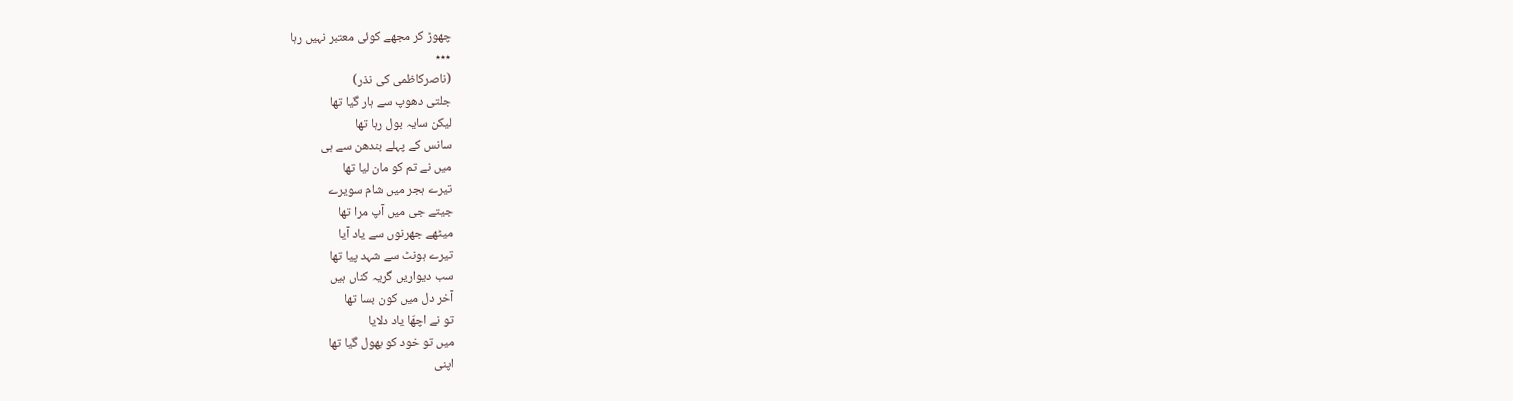چھوڑ کر مجھے کوئی معتبر نہیں رہا
٭٭٭
(ناصرکاظمی کی نذر)
جلتی دھوپ سے ہار گیا تھا
لیکن سایہ بول رہا تھا
سانس کے پہلے بندھن سے ہی
میں نے تم کو مان لیا تھا
تیرے ہجر میں شام سویرے
جیتے جی میں آپ مرا تھا
میٹھے جھرنوں سے یاد آیا
تیرے ہونٹ سے شہد پیا تھا
سب دیواریں گریہ کناں ہیں
آخر دل میں کون بسا تھا
تو نے اچھّا یاد دلایا
میں تو خود کو بھول گیا تھا
اپنی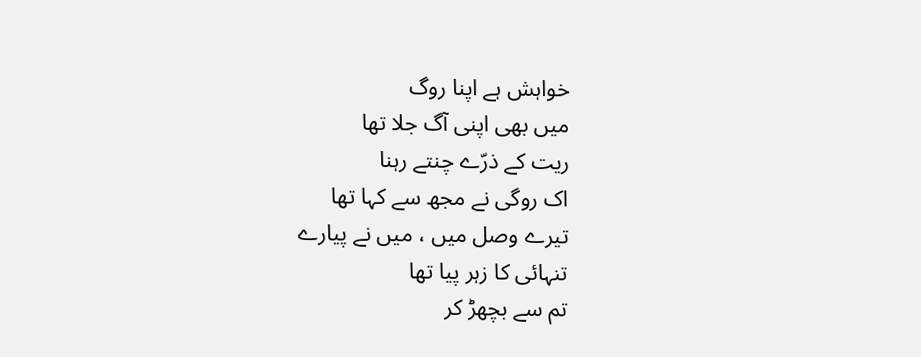خواہش ہے اپنا روگ
میں بھی اپنی آگ جلا تھا
ریت کے ذرّے چنتے رہنا
اک روگی نے مجھ سے کہا تھا
تیرے وصل میں ، میں نے پیارے
تنہائی کا زہر پیا تھا
تم سے بچھڑ کر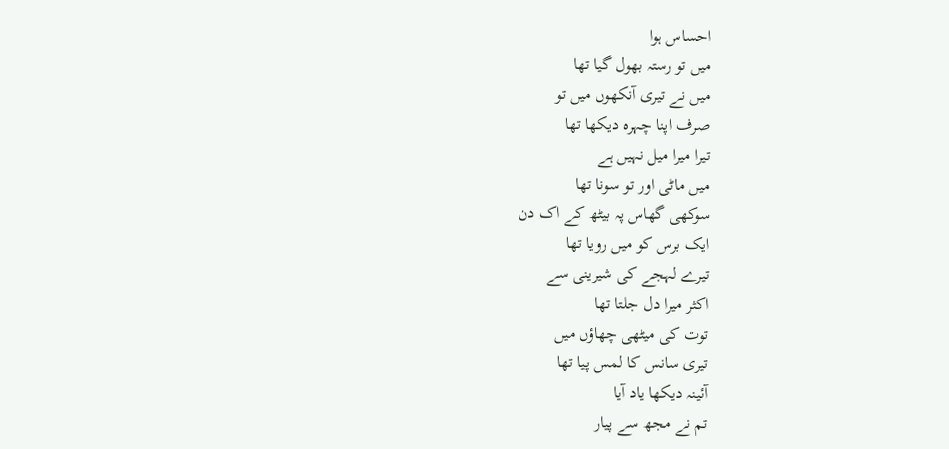احساس ہوا
میں تو رستہ بھول گیا تھا
میں نے تیری آنکھوں میں تو
صرف اپنا چہرہ دیکھا تھا
تیرا میرا میل نہیں ہے
میں ماٹی اور تو سونا تھا
سوکھی گھاس پہ بیٹھ کے اک دن
ایک برس کو میں رویا تھا
تیرے لہجے کی شیرینی سے
اکثر میرا دل جلتا تھا
توت کی میٹھی چھاؤں میں
تیری سانس کا لمس پیا تھا
آئینہ دیکھا یاد آیا
تم نے مجھ سے پیار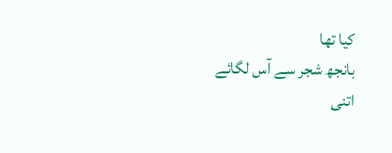کیا تھا
بانجھ شجر سے آس لگائے
اتنی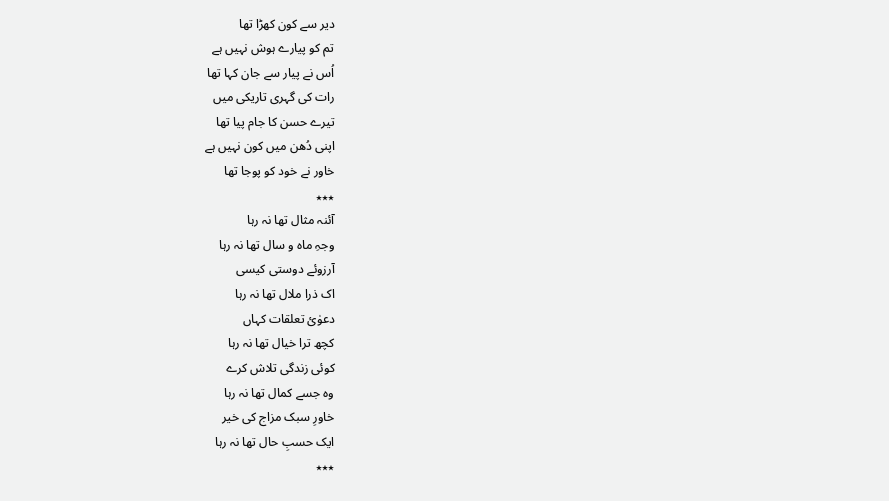دیر سے کون کھڑا تھا
تم کو پیارے ہوش نہیں ہے
اُس نے پیار سے جان کہا تھا
رات کی گہری تاریکی میں
تیرے حسن کا جام پیا تھا
اپنی دُھن میں کون نہیں ہے
خاور نے خود کو پوجا تھا
٭٭٭
آئنہ مثال تھا نہ رہا
وجہِ ماہ و سال تھا نہ رہا
آرزوئے دوستی کیسی
اک ذرا ملال تھا نہ رہا
دعوٰیٔ تعلقات کہاں
کچھ ترا خیال تھا نہ رہا
کوئی زندگی تلاش کرے
وہ جسے کمال تھا نہ رہا
خاورِ سبک مزاج کی خیر
ایک حسبِ حال تھا نہ رہا
٭٭٭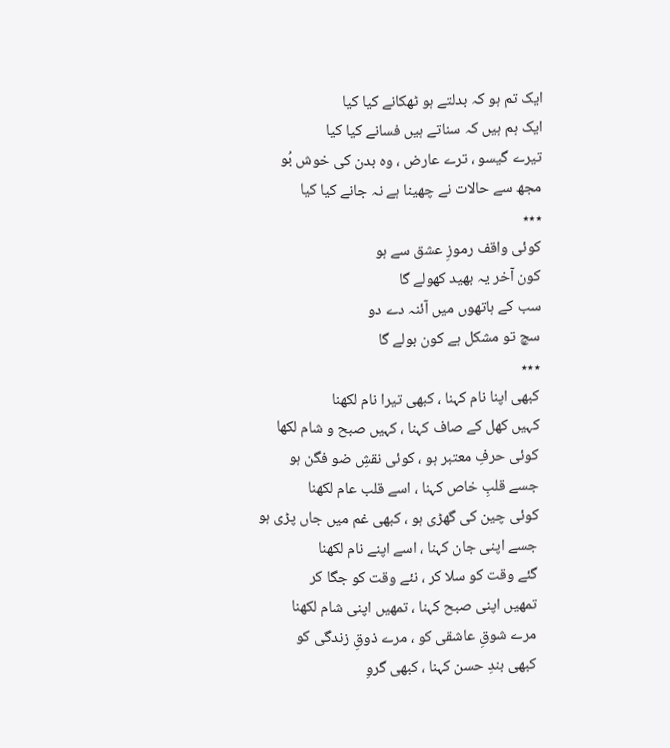ایک تم ہو کہ بدلتے ہو ٹھکانے کیا کیا
ایک ہم ہیں کہ سناتے ہیں فسانے کیا کیا
تیرے گیسو ، ترے عارض ، وہ بدن کی خوش بُو
مجھ سے حالات نے چھینا ہے نہ جانے کیا کیا
٭٭٭
کوئی واقف رموزِ عشق سے ہو
کون آخر یہ بھید کھولے گا
سب کے ہاتھوں میں آئنہ دے دو
سچ تو مشکل ہے کون بولے گا
٭٭٭
کبھی اپنا نام کہنا ، کبھی تیرا نام لکھنا
کہیں کھل کے صاف کہنا ، کہیں صبح و شام لکھا
کوئی حرفِ معتبر ہو ، کوئی نقشِ ضو فگن ہو
جسے قلبِ خاص کہنا ، اسے قلب عام لکھنا
کوئی چین کی گھڑی ہو ، کبھی غم میں جاں پڑی ہو
جسے اپنی جان کہنا ، اسے اپنے نام لکھنا
گئے وقت کو سلا کر ، نئے وقت کو جگا کر
تمھیں اپنی صبح کہنا ، تمھیں اپنی شام لکھنا
مرے شوقِ عاشقی کو ، مرے ذوقِ زندگی کو
کبھی بندِ حسن کہنا ، کبھی گروِ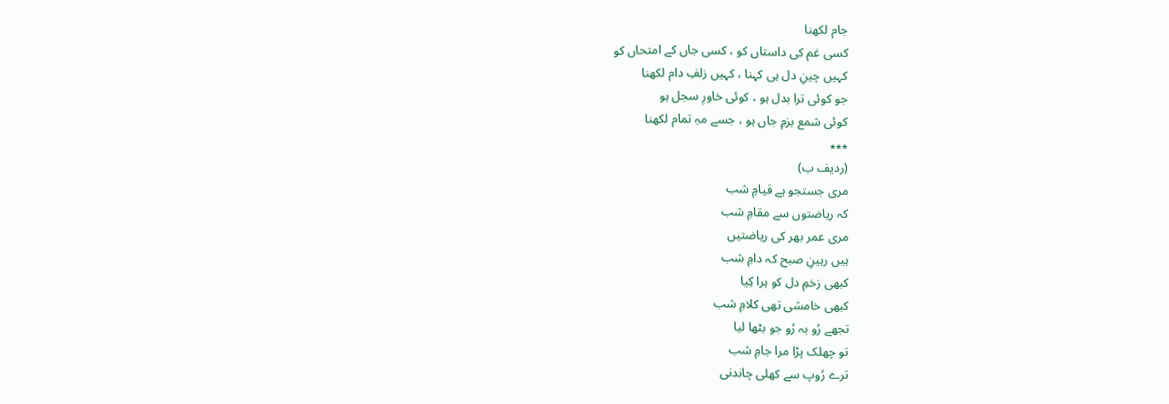جام لکھنا
کسی غم کی داستاں کو ، کسی جاں کے امتحاں کو
کہیں چینِ دل ہی کہنا ، کہیں زلفِ دام لکھنا
جو کوئی ترا بدل ہو ، کوئی خاورِ سجل ہو
کوئی شمع بزمِ جاں ہو ، جسے مہِ تمام لکھنا
٭٭٭
(ردیف ب)
مری جستجو ہے قیامِ شب
کہ ریاضتوں سے مقامِ شب
مری عمر بھر کی ریاضتیں
ہیں رہینِ صبح کہ دامِ شب
کبھی زخمِ دل کو ہرا کِیا
کبھی خامشی تھی کلامِ شب
تجھے رُو بہ رُو جو بٹھا لیا
تو چھلک پڑا مرا جامِ شب
ترے رُوپ سے کھلی چاندنی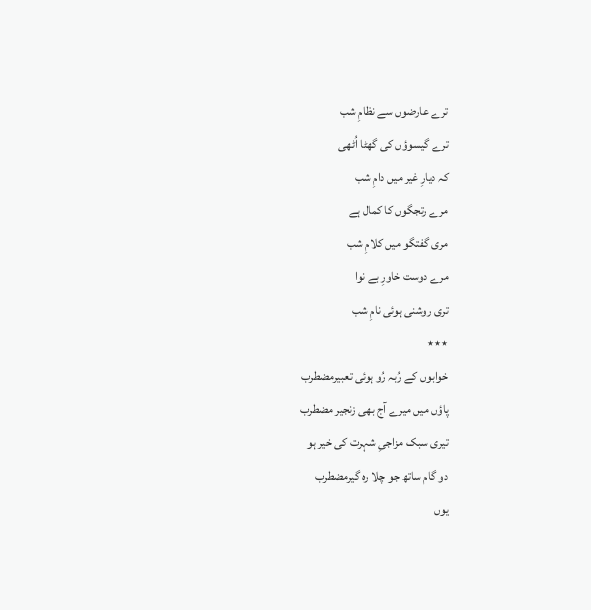ترے عارضوں سے نظامِ شب
ترے گیسوؤں کی گھٹا اُٹھی
کہ دیارِ غیر میں دامِ شب
مرے رتجگوں کا کمال ہے
مری گفتگو میں کلامِ شب
مرے دوست خاورِ بے نوا
تری روشنی ہوئی نامِ شب
٭٭٭
خوابوں کے رُبہ رُو ہوئی تعبیرمضطرب
پاؤں میں میرے آج بھی زنجیر مضطرب
تیری سبک مزاجیِ شہرت کی خیر ہو
دو گام ساتھ جو چلا رہ گیرمضطرب
یوں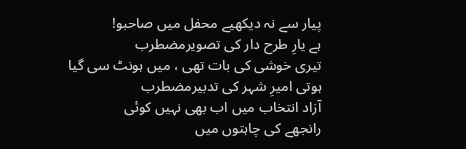پیار سے نہ دیکھیے محفل میں صاحبو!
ہے یارِ طرح دار کی تصویرمضطرب
تیری خوشی کی بات تھی ، میں ہونٹ سی گیا
ہوتی امیرِ شہر کی تدبیرمضطرب
آزاد انتخاب میں اب بھی نہیں کوئی
رانجھے کی چاہتوں میں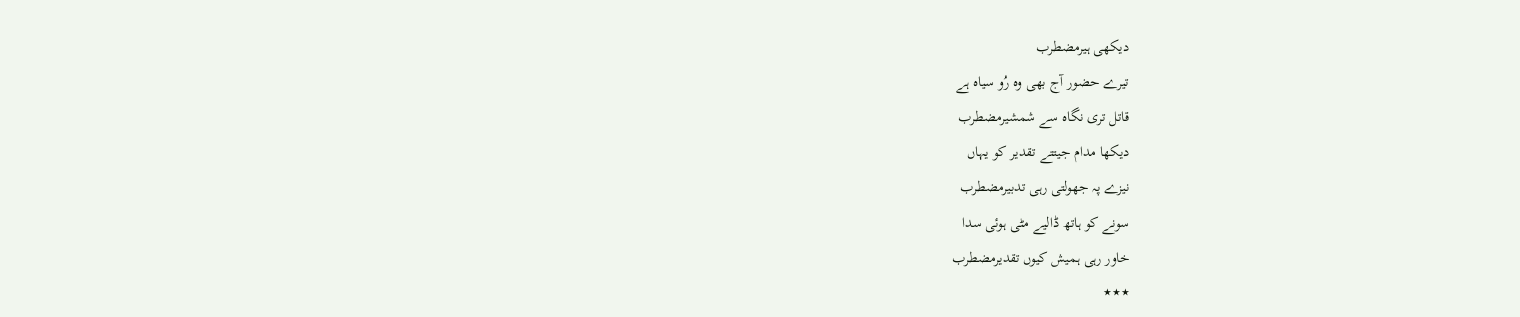دیکھی ہیرمضطرب
تیرے حضور آج بھی وہ رُو سیاہ ہے
قاتل تری نگاہ سے شمشیرمضطرب
دیکھا مدام جیتتے تقدیر کو یہاں
نیزے پہ جھولتی رہی تدبیرمضطرب
سونے کو ہاتھ ڈالیے مٹی ہوئی سدا
خاور رہی ہمیش کیوں تقدیرمضطرب
٭٭٭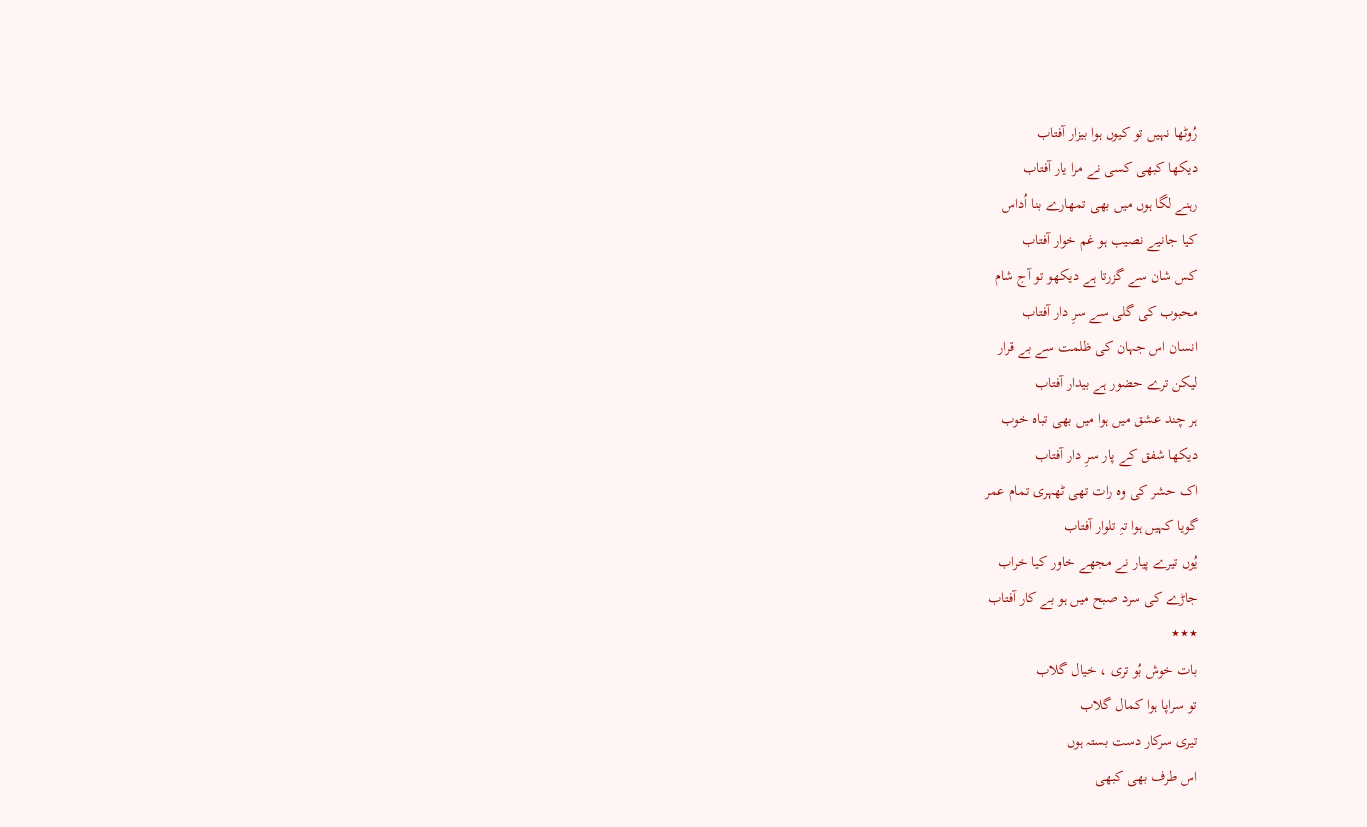رُوٹھا نہیں تو کیوں ہوا بیزار آفتاب
دیکھا کبھی کسی نے مرا یار آفتاب
رہنے لگا ہوں میں بھی تمھارے بنا اُداس
کیا جانیے نصیب ہو غم خوار آفتاب
کس شان سے گزرتا ہے دیکھو تو آج شام
محبوب کی گلی سے سرِ دار آفتاب
انسان اس جہان کی ظلمت سے بے قرار
لیکن ترے حضور ہے بیدار آفتاب
ہر چند عشق میں ہوا میں بھی تباہ خوب
دیکھا شفق کے پار سرِ دار آفتاب
اک حشر کی وہ رات تھی ٹھہری تمام عمر
گویا کہیں ہوا تہِ تلوار آفتاب
یُوں تیرے پیار نے مجھے خاور کیا خراب
جاڑے کی سرد صبح میں ہو بے کار آفتاب
٭٭٭
بات خوش بُو تری ، خیال گلاب
تو سراپا ہوا کمال گلاب
تیری سرکار دست بستہ ہوں
اس طرف بھی کبھی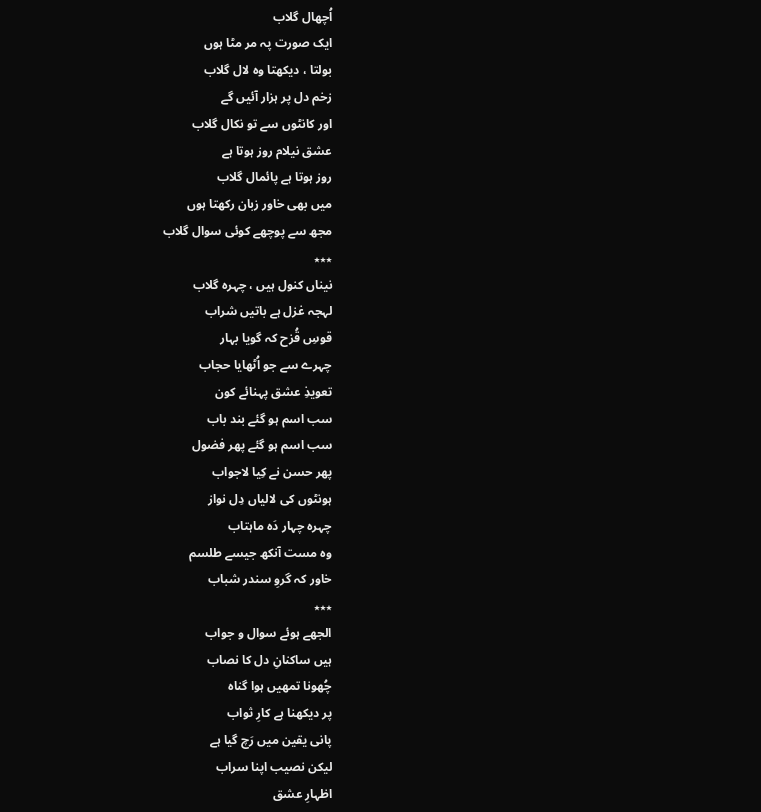اُچھال گلاب
ایک صورت پہ مر مٹا ہوں
بولتا ، دیکھتا وہ لال گلاب
زخم دل پر ہزار آئیں گے
اور کانٹوں سے تو نکال گلاب
عشق نیلام روز ہوتا ہے
روز ہوتا ہے پائمال گلاب
میں بھی خاور زبان رکھتا ہوں
مجھ سے پوچھے کوئی سوال گلاب
٭٭٭
نیناں کنول ہیں ، چہرہ گلاب
لہجہ غزل ہے باتیں شراب
قوسِ قُزح کہ گویا بہار
چہرے سے جو اُٹھایا حجاب
تعویذِ عشق پہنائے کون
سب اسم ہو گئے بند باب
سب اسم ہو گئے پھر فضول
پھر حسن نے کِیا لاجواب
ہونٹوں کی لالیاں دِل نواز
چہرہ چہار دَہ ماہتاب
وہ مست آنکھ جیسے طلسم
خاور کہ گروِ سندر شباب
٭٭٭
الجھے ہوئے سوال و جواب
ہیں ساکنانِ دل کا نصاب
چُھونا تمھیں ہوا گناہ
پر دیکھنا ہے کارِ ثواب
پانی یقین میں رَچ گیا ہے
لیکن نصیب اپنا سراب
اظہارِ عشق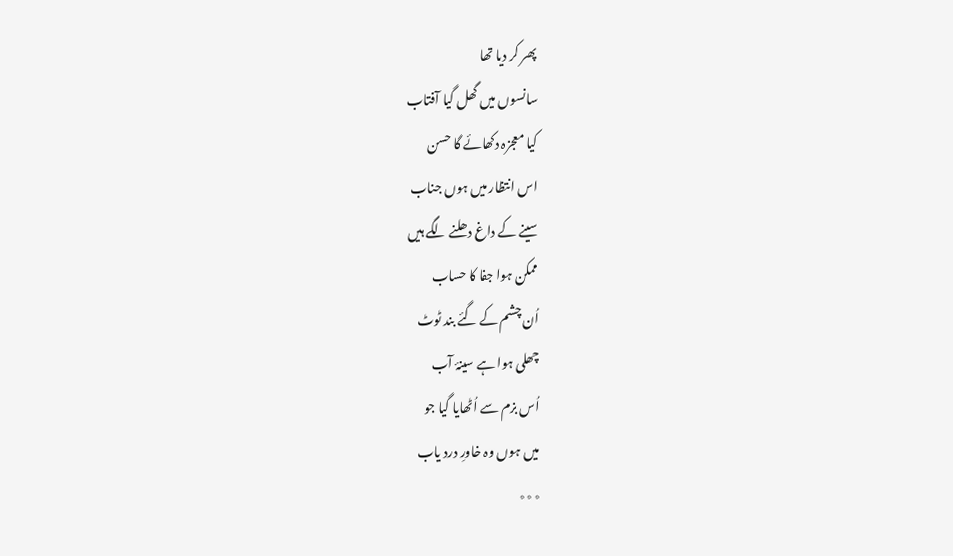پھر کر دیا تھا
سانسوں میں گھل گیا آفتاب
کیا معجزہ دکھائے گا حسن
اس انتظار میں ہوں جناب
سینے کے داغ دھلنے لگے ہیں
ممکن ہوا جفا کا حساب
اُن چشم کے گئے بند ٹوٹ
چھلی ہوا ہے سینۂ آب
اُس بزم سے اُٹھایا گیا جو
میں ہوں وہ خاورِ درد یاب
٭٭٭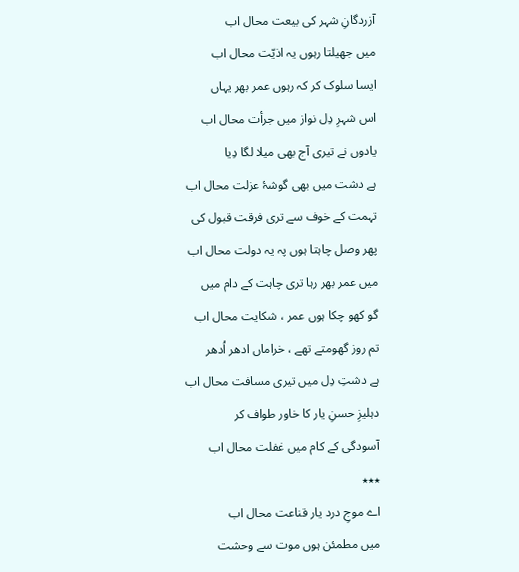آزردگانِ شہر کی بیعت محال اب
میں جھیلتا رہوں یہ اذیّت محال اب
ایسا سلوک کر کہ رہوں عمر بھر یہاں
اس شہرِ دِل نواز میں جرأت محال اب
یادوں نے تیری آج بھی میلا لگا دِیا
ہے دشت میں بھی گوشۂ عزلت محال اب
تہمت کے خوف سے تری فرقت قبول کی
پھر وصل چاہتا ہوں پہ یہ دولت محال اب
میں عمر بھر رہا تری چاہت کے دام میں
گو کھو چکا ہوں عمر ، شکایت محال اب
تم روز گھومتے تھے ، خراماں ادھر اُدھر
ہے دشتِ دِل میں تیری مسافت محال اب
دہلیزِ حسنِ یار کا خاور طواف کر
آسودگی کے کام میں غفلت محال اب
٭٭٭
اے موجِ درد یار قناعت محال اب
میں مطمئن ہوں موت سے وحشت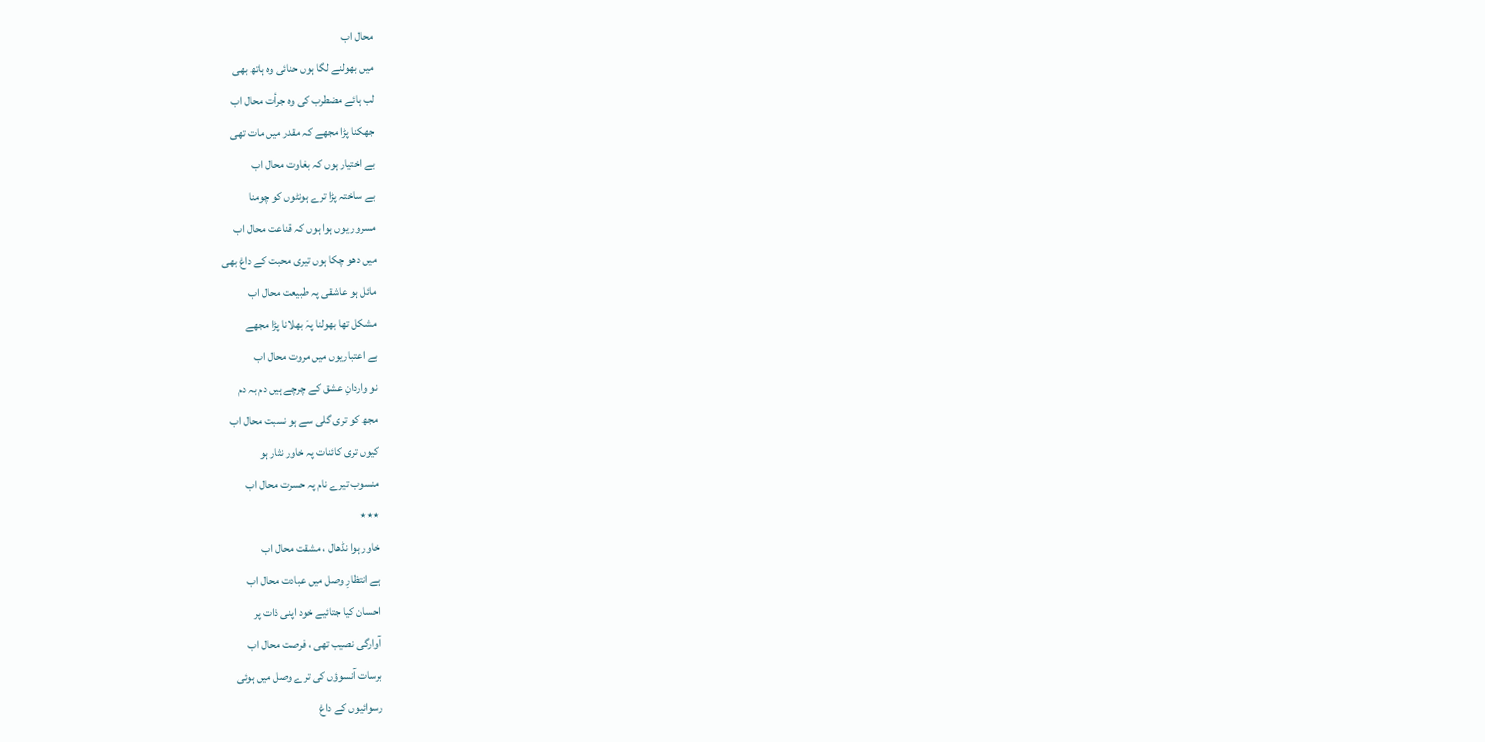محال اب
میں بھولنے لگا ہوں حنائی وہ ہاتھ بھی
لب ہائے مضطرب کی وہ جرأت محال اب
جھکنا پڑا مجھے کہ مقدر میں مات تھی
بے اختیار ہوں کہ بغاوت محال اب
بے ساختہ پڑا ترے ہونٹوں کو چومنا
مسرور یوں ہوا ہوں کہ قناعت محال اب
میں دھو چکا ہوں تیری محبت کے داغ بھی
مائل ہو عاشقی پہ طبیعت محال اب
مشکل تھا بھولنا پہَ بھلانا پڑا مجھے
بے اعتباریوں میں مروت محال اب
نو واردانِ عشق کے چرچے ہیں دم بہ دم
مجھ کو تری گلی سے ہو نسبت محال اب
کیوں تری کائنات پہ خاور نثار ہو
منسوب تیرے نام پہ حسرت محال اب
٭٭٭
خاور ہوا نڈھال ، مشقت محال اب
ہے انتظارِ وصل میں عبادت محال اب
احسان کیا جتائیے خود اپنی ذات پر
آوارگی نصیب تھی ، فرصت محال اب
برسات آنسوؤں کی ترے وصل میں ہوئی
رسوائیوں کے داغ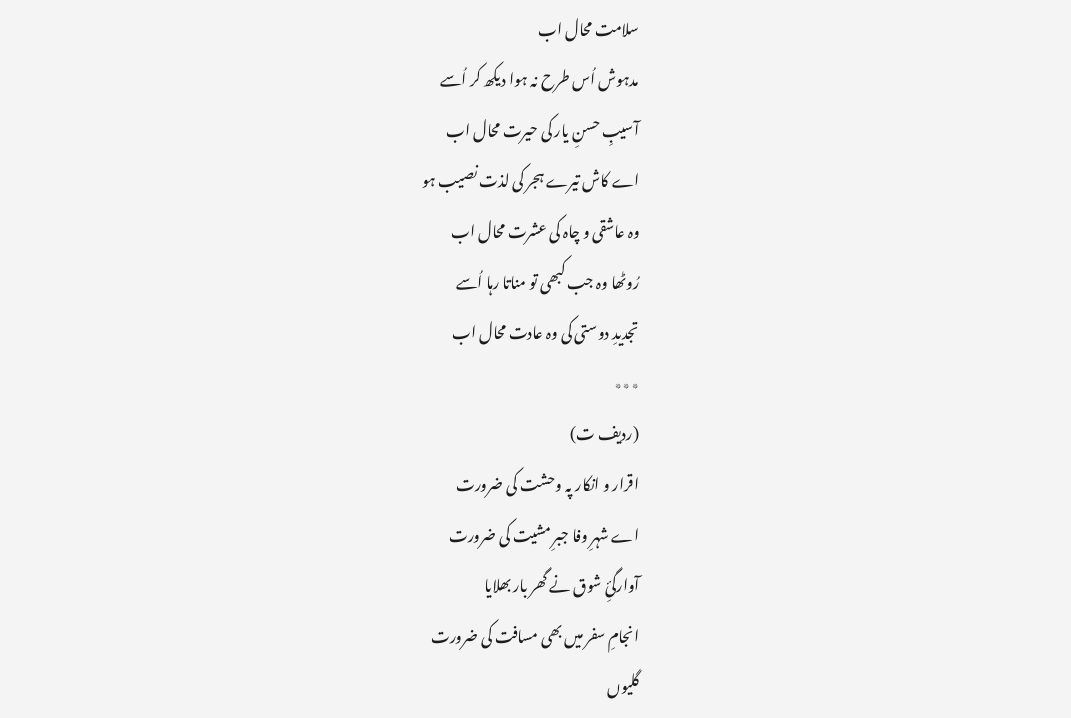سلامت محال اب
مدہوش اُس طرح نہ ہوا دیکھ کر اُسے
آسیبِ حسنِ یار کی حیرت محال اب
اے کاش تیرے ہجر کی لذت نصیب ہو
وہ عاشقی و چاہ کی عشرت محال اب
رُوٹھا وہ جب کبھی تو مناتا رہا اُسے
تجدیدِ دوستی کی وہ عادت محال اب
٭٭٭
(ردیف ت)
اقرار و انکار پہ وحشت کی ضرورت
اے شہرِ وفا جبرِ مشیت کی ضرورت
آوارگیِٔ شوق نے گھر بار بھلایا
انجامِ سفر میں بھی مسافت کی ضرورت
گلیوں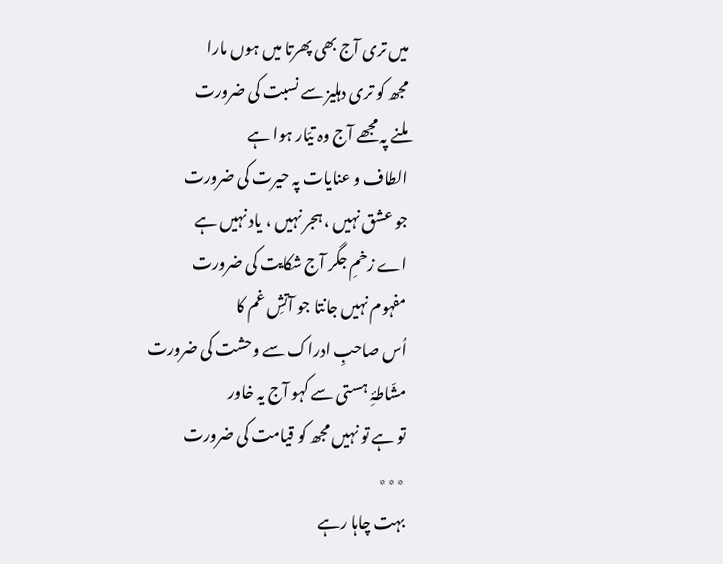میں تری آج بھی پھرتا میں ہوں مارا
مجھ کو تری دہلیز سے نسبت کی ضرورت
ملنے پہ مجھے آج وہ تیّار ہوا ہے
الطاف و عنایات پہ حیرت کی ضرورت
جو عشق نہیں ، ہجر نہیں ، یاد نہیں ہے
اے زخمِ جگر آج شکایت کی ضرورت
مفہوم نہیں جانتا جو آتشِ غم کا
اُس صاحبِ ادراک سے وحشت کی ضرورت
مشّاطۂِ ہستی سے کہو آج یہ خاور
تو ہے تو نہیں مجھ کو قیامت کی ضرورت
٭٭٭
بہت چاہا رہے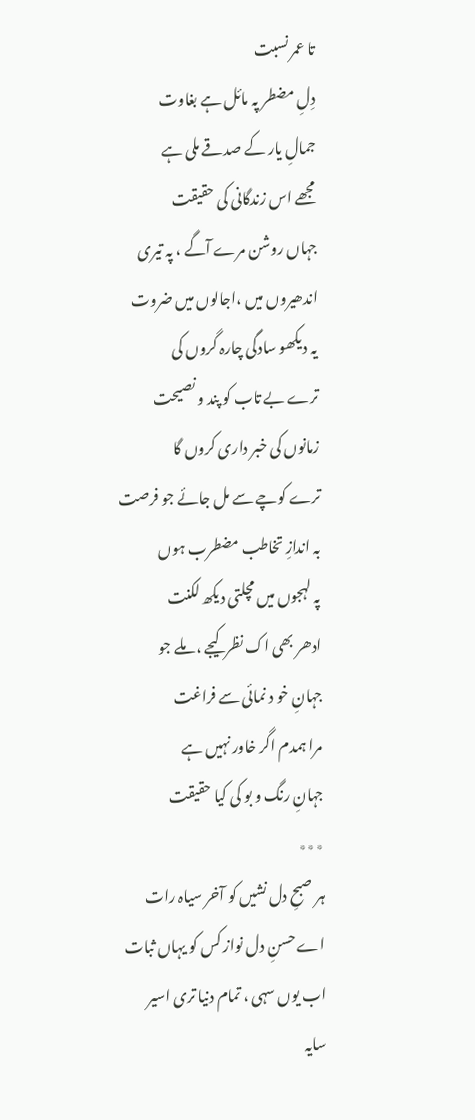تا عمر نسبت
دِلِ مضطر پہ مائل ہے بغاوت
جمالِ یار کے صدقے ملی ہے
مجھے اس زندگانی کی حقیقت
جہاں روشن مرے آگے ، پہ تیری
اندھیروں میں ،اجالوں میں ضروت
یہ دیکھو سادگی چارہ گروں کی
ترے بے تاب کو پند و نصیحت
زمانوں کی خبر داری کروں گا
ترے کوچے سے مل جائے جو فرصت
بہ اندازِ تخاطب مضطرب ہوں
پہ لہجوں میں مچلتی دیکھ لکنت
ادھر بھی اک نظر کیجے ، ملے جو
جہانِ خو د نمائی سے فراغت
مرا ہمدم اگر خاور نہیں ہے
جہانِ رنگ و بو کی کیا حقیقت
٭٭٭
ہر صبحِ دل نشیں کو آخر سیاہ رات
اے حسنِ دل نواز کس کو یہاں ثبات
اب یوں سہی ، تمام دنیا تری اسیر
سایہ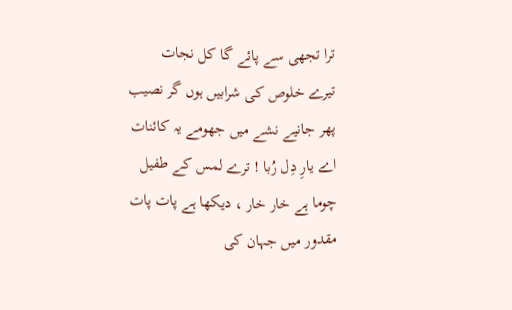ترا تجھی سے پائے گا کل نجات
تیرے خلوص کی شرابیں ہوں گر نصیب
پھر جانیے نشے میں جھومے یہ کائنات
اے یارِ دِل رُبا ! ترے لمس کے طفیل
چوما ہے خار خار ، دیکھا ہے پات پات
مقدور میں جہان کی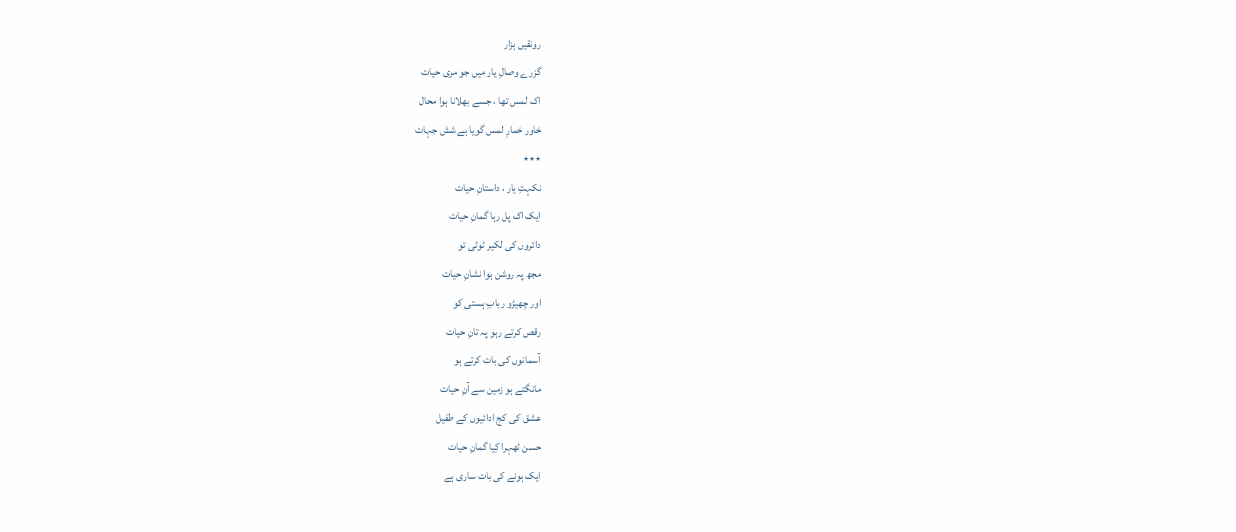رونقیں ہزار
گزرے وصالِ یار میں جو مری حیات
اک لمس تھا ، جسے بھلانا ہوا محال
خاور خمارِ لمس گویا ہے شش جہات
٭٭٭
نکہتِ یار ، داستانِ حیات
ایک اک پل رہا گمانِ حیات
دائروں کی لکیر ٹوٹی تو
مجھ پہ روشن ہوا نشانِ حیات
اور چھیڑو ربابِ ہستی کو
رقص کرتے رہو پہ تانِ حیات
آسمانوں کی بات کرتے ہو
مانگتے ہو زمین سے آنِ حیات
عشق کی کج ادائیوں کے طفیل
حسن ٹھہرا کِیا گمانِ حیات
ایک ہونے کی بات ساری ہے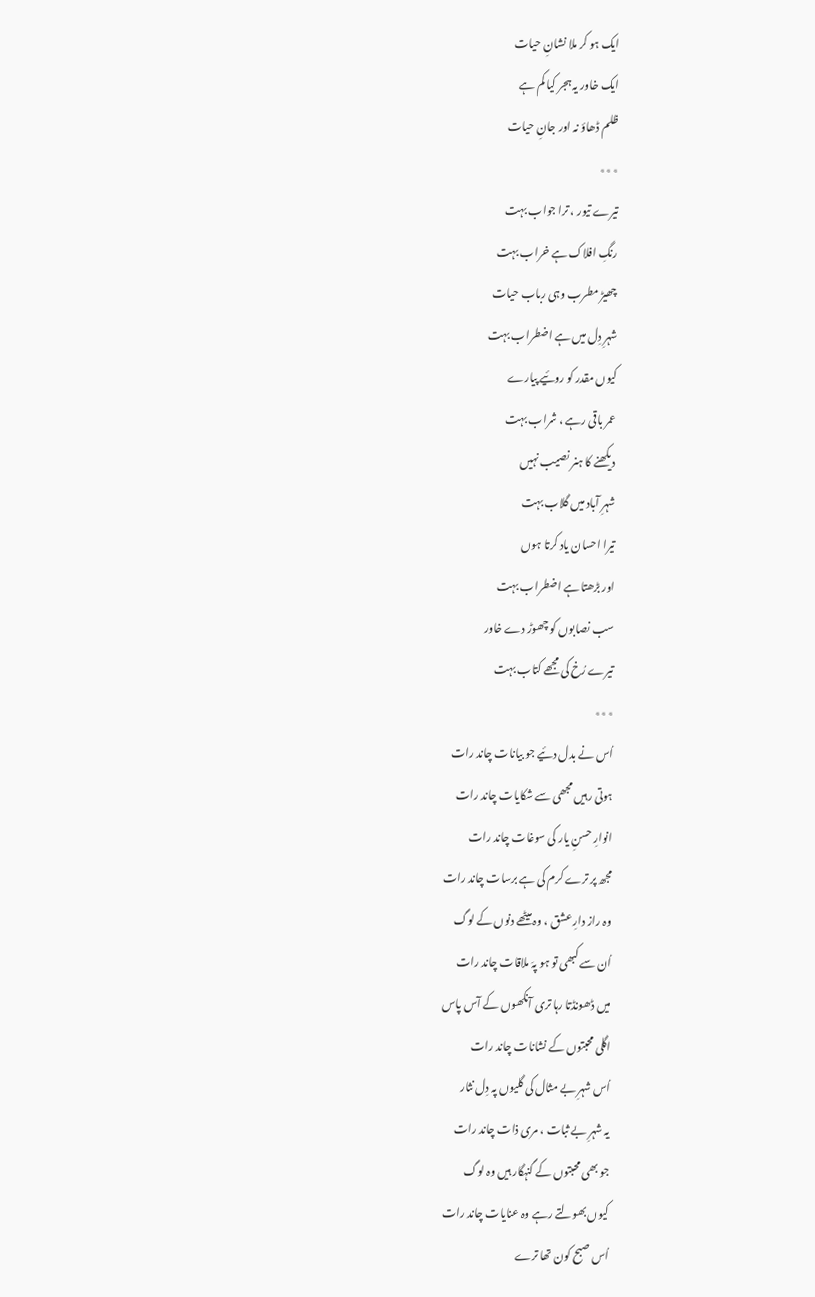ایک ہو کر ملا نشانِ حیات
ایک خاور یہ ہجر کیا کم ہے
ظلم ڈھاؤ نہ اور جانِ حیات
٭٭٭
تیرے تیور ، ترا جواب بہت
رنگِ افلاک ہے خراب بہت
چھیڑ مطرب وہی رباب حیات
شہرِ دِل میں ہے اضطراب بہت
کیوں مقدر کو روئیے پیارے
عمر باقی رہے ، شراب بہت
دیکھنے کا ہنر نصیب نہیں
شہرِ آباد میں گلاب بہت
تیرا احسان یاد کرتا ہوں
اور بڑھتا ہے اضطراب بہت
سب نصابوں کو چھوڑ دے خاور
تیرے رُخ کی مجھے کتاب بہت
٭٭٭
اُس نے بدل دئیے جو بیانات چاند رات
ہوتی رہیں مجھی سے شکایات چاند رات
انوارِ حسنِ یار کی سوغات چاند رات
مجھ پر ترے کرم کی ہے برسات چاند رات
وہ راز دارِ عشق ، وہ میٹھے دنوں کے لوگ
اُن سے کبھی تو ہو پہَ ملاقات چاند رات
میں ڈھونڈتا رہا تری آنکھوں کے آس پاس
اگلی محبتوں کے نشانات چاند رات
اُس شہرِ بے مثال کی گلیوں پہ دِل نثار
یہ شہرِ بے ثبات ، مری ذات چاند رات
جو بھی محبتوں کے گنہگار ہیں وہ لوگ
کیوں بھولتے رہے وہ عنایات چاند رات
اُس صبح کون تھا ترے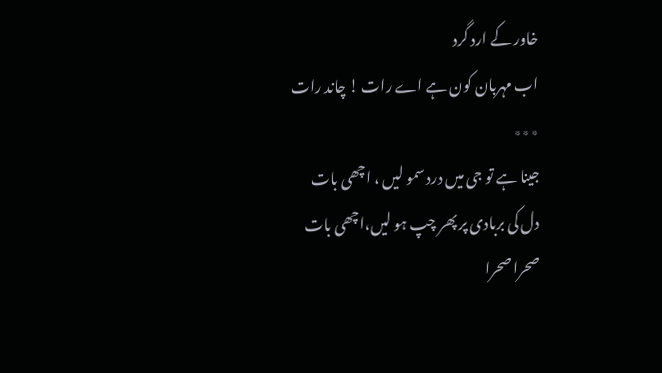خاور کے ارد گرد
اب مہربان کون ہے اے رات ! چاند رات
٭٭٭
جینا ہے تو جی میں درد سمو لیں ، اچھی بات
دل کی بربادی پر پھر چپ ہو لیں،اچھی بات
صحرا صحرا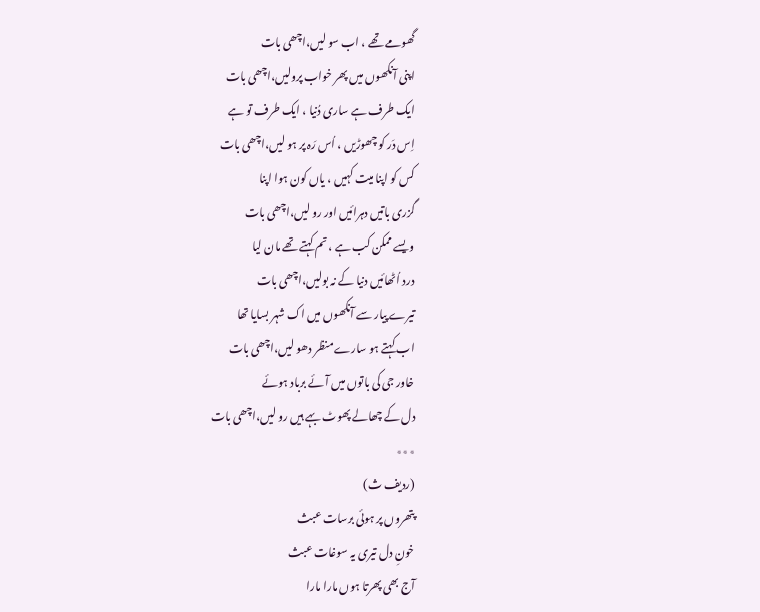گھومے تھے ، اب سو لیں،اچھی بات
اپنی آنکھوں میں پھر خواب پرولیں،اچھی بات
ایک طرف ہے ساری دُنیا ، ایک طرف تو ہے
اِس دَر کو چھوڑیں ، اُس رَہ پر ہو لیں،اچھی بات
کس کو اپنا میت کہیں ، یاں کون ہوا اپنا
گزری باتیں دہرائیں اور رو لیں،اچھی بات
ویسے ممکن کب ہے ، تم کہتے تھے مان لیا
درد اُٹھائیں دنیا کے نہ بولیں،اچھی بات
تیرے پیار سے آنکھوں میں اک شہر بسایا تھا
اب کہتے ہو سارے منظر دھو لیں،اچھی بات
خاور جی کی باتوں میں آئے برباد ہوئے
دل کے چھالے پھوٹ بہے ہیں رو لیں،اچھی بات
٭٭٭
(ردیف ث)
پتھروں پر ہوئی برسات عبث
خونِ دل تیری یہ سوغات عبث
آج بھی پھرتا ہوں مارا مارا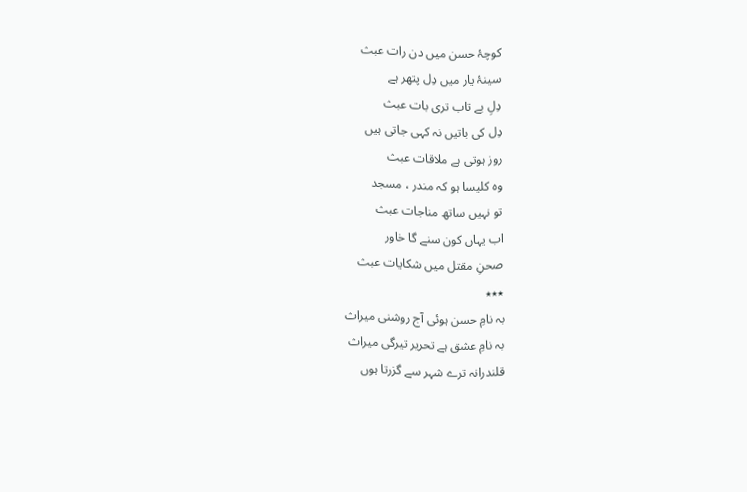کوچۂ حسن میں دن رات عبث
سینۂ یار میں دِل پتھر ہے
دِلِ بے تاب تری بات عبث
دِل کی باتیں نہ کہی جاتی ہیں
روز ہوتی ہے ملاقات عبث
وہ کلیسا ہو کہ مندر ، مسجد
تو نہیں ساتھ مناجات عبث
اب یہاں کون سنے گا خاور
صحنِ مقتل میں شکایات عبث
٭٭٭
بہ نامِ حسن ہوئی آج روشنی میراث
بہ نامِ عشق ہے تحریر تیرگی میراث
قلندرانہ ترے شہر سے گزرتا ہوں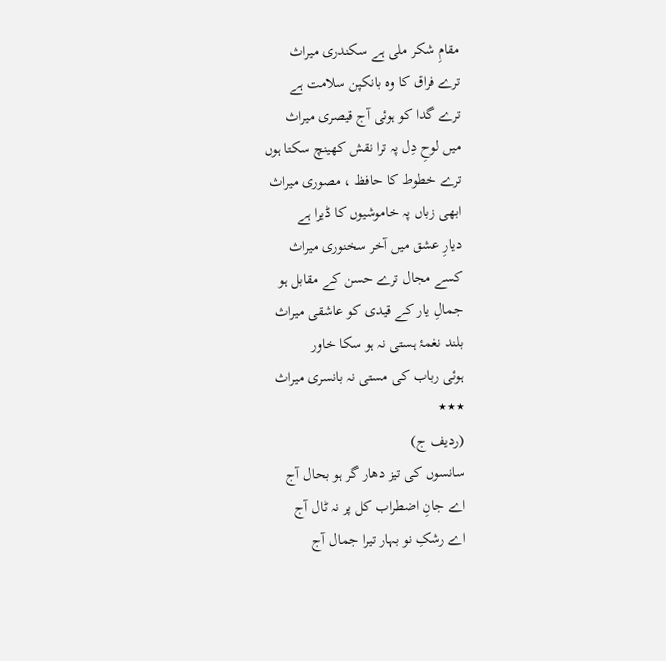مقامِ شکر ملی ہے سکندری میراث
ترے فراق کا وہ بانکپن سلامت ہے
ترے گدا کو ہوئی آج قیصری میراث
میں لوحِ دِل پہ ترا نقش کھینچ سکتا ہوں
ترے خطوط کا حافظ ، مصوری میراث
ابھی زباں پہ خاموشیوں کا ڈیرا ہے
دیارِ عشق میں آخر سخنوری میراث
کسے مجال ترے حسن کے مقابل ہو
جمالِ یار کے قیدی کو عاشقی میراث
بلند نغمۂ ہستی نہ ہو سکا خاور
ہوئی رباب کی مستی نہ بانسری میراث
٭٭٭
(ردیف ج)
سانسوں کی تیز دھار گر ہو بحال آج
اے جانِ اضطراب کل پر نہ ٹال آج
اے رشکِ نو بہار تیرا جمال آج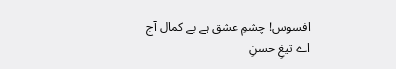افسوس! چشمِ عشق ہے بے کمال آج
اے تیغِ حسنِ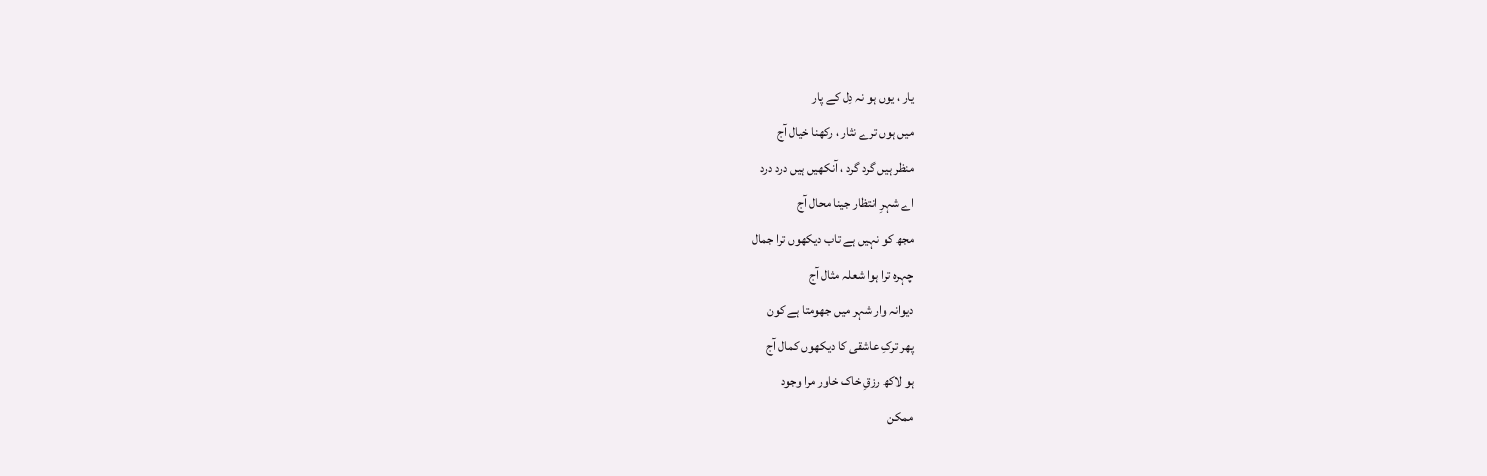یار ، یوں ہو نہ دِل کے پار
میں ہوں ترے نثار ، رکھنا خیال آج
منظر ہیں گرد گرد ، آنکھیں ہیں درد درد
اے شہرِ انتظار جینا محال آج
مجھ کو نہیں ہے تاب دیکھوں ترا جمال
چہرہ ترا ہوا شعلہ مثال آج
دیوانہ وار شہر میں جھومتا ہے کون
پھر ترکِ عاشقی کا دیکھوں کمال آج
ہو لاکھ رزقِ خاک خاور مرا وجود
ممکن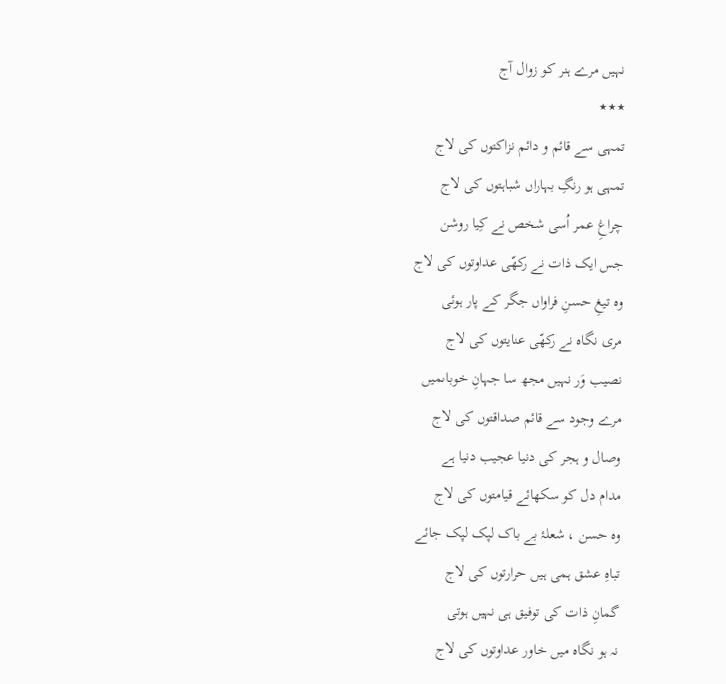نہیں مرے ہنر کو زوال آج
٭٭٭
تمہی سے قائم و دائم نزاکتوں کی لاج
تمہی ہو رنگِ بہاراں شباہتوں کی لاج
چراغِ عمر اُسی شخص نے کِیا روشن
جس ایک ذات نے رکھّی عداوتوں کی لاج
وہ تیغِ حسنِ فراواں جگر کے پار ہوئی
مری نگاہ نے رکھّی عنایتوں کی لاج
نصیب وَر نہیں مجھ سا جہانِ خوباںمیں
مرے وجود سے قائم صداقتوں کی لاج
وصال و ہجر کی دنیا عجیب دنیا ہے
مدام دل کو سکھائے قیامتوں کی لاج
وہ حسن ، شعلۂ بے باک لپک لپک جائے
تباہِ عشق ہمی ہیں حرارتوں کی لاج
گمانِ ذات کی توفیق ہی نہیں ہوتی
نہ ہو نگاہ میں خاور عداوتوں کی لاج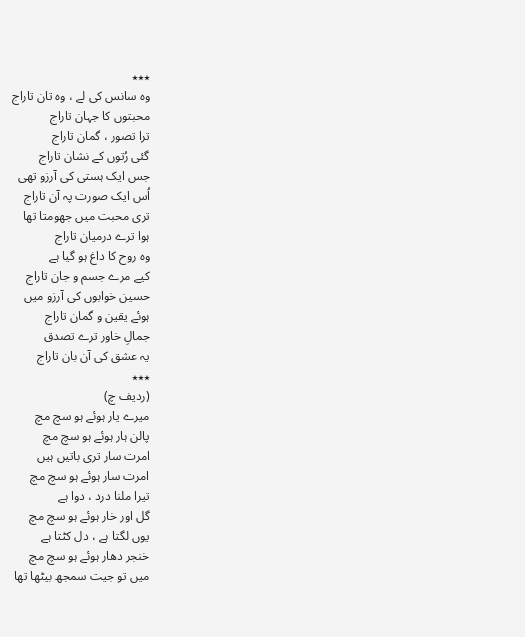٭٭٭
وہ سانس کی لے ، وہ تان تاراج
محبتوں کا جہان تاراج
ترا تصور ، گمان تاراج
گئی رُتوں کے نشان تاراج
جس ایک ہستی کی آرزو تھی
اُس ایک صورت پہ آن تاراج
تری محبت میں جھومتا تھا
ہوا ترے درمیان تاراج
وہ روح کا داغ ہو گیا ہے
کیے مرے جسم و جان تاراج
حسین خوابوں کی آرزو میں
ہوئے یقین و گمان تاراج
جمالِ خاور ترے تصدق
یہ عشق کی آن بان تاراج
٭٭٭
(ردیف چ)
میرے یار ہوئے ہو سچ مچ
پالن ہار ہوئے ہو سچ مچ
امرت سار تری باتیں ہیں
امرت سار ہوئے ہو سچ مچ
تیرا ملنا درد ، دوا ہے
گل اور خار ہوئے ہو سچ مچ
یوں لگتا ہے ، دل کٹتا ہے
خنجر دھار ہوئے ہو سچ مچ
میں تو جیت سمجھ بیٹھا تھا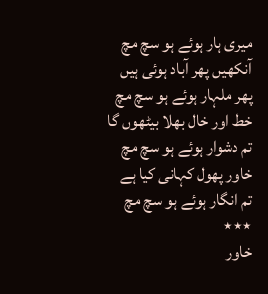میری ہار ہوئے ہو سچ مچ
آنکھیں پھر آباد ہوئی ہیں
پھر ملہار ہوئے ہو سچ مچ
خط اور خال بھلا بیٹھوں گا
تم دشوار ہوئے ہو سچ مچ
خاور پھول کہانی کیا ہے
تم انگار ہوئے ہو سچ مچ
٭٭٭
خاور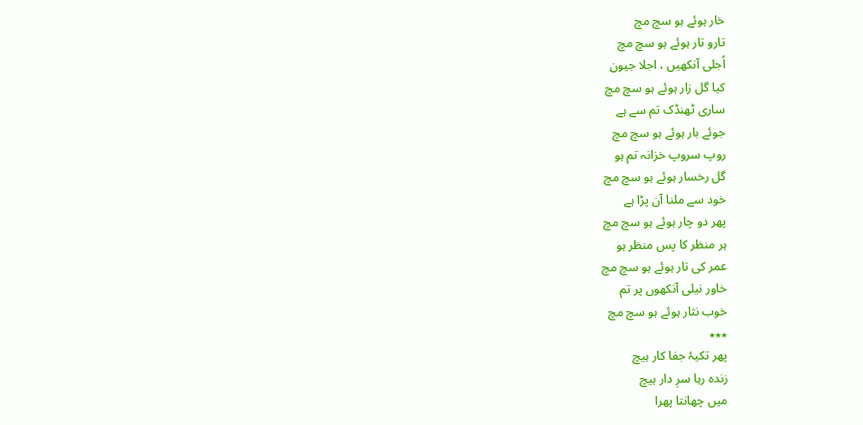خار ہوئے ہو سچ مچ
تارو تار ہوئے ہو سچ مچ
اُجلی آنکھیں ، اجلا جیون
کیا گل زار ہوئے ہو سچ مچ
ساری ٹھنڈک تم سے ہے
جوئے بار ہوئے ہو سچ مچ
روپ سروپ خزانہ تم ہو
گل رخسار ہوئے ہو سچ مچ
خود سے ملنا آن پڑا ہے
پھر دو چار ہوئے ہو سچ مچ
ہر منظر کا پس منظر ہو
عمر کی تار ہوئے ہو سچ مچ
خاور نیلی آنکھوں پر تم
خوب نثار ہوئے ہو سچ مچ
٭٭٭
پھر تکیۂ جفا کار ہیچ
زندہ رہا سرِ دار ہیچ
میں چھانتا پھرا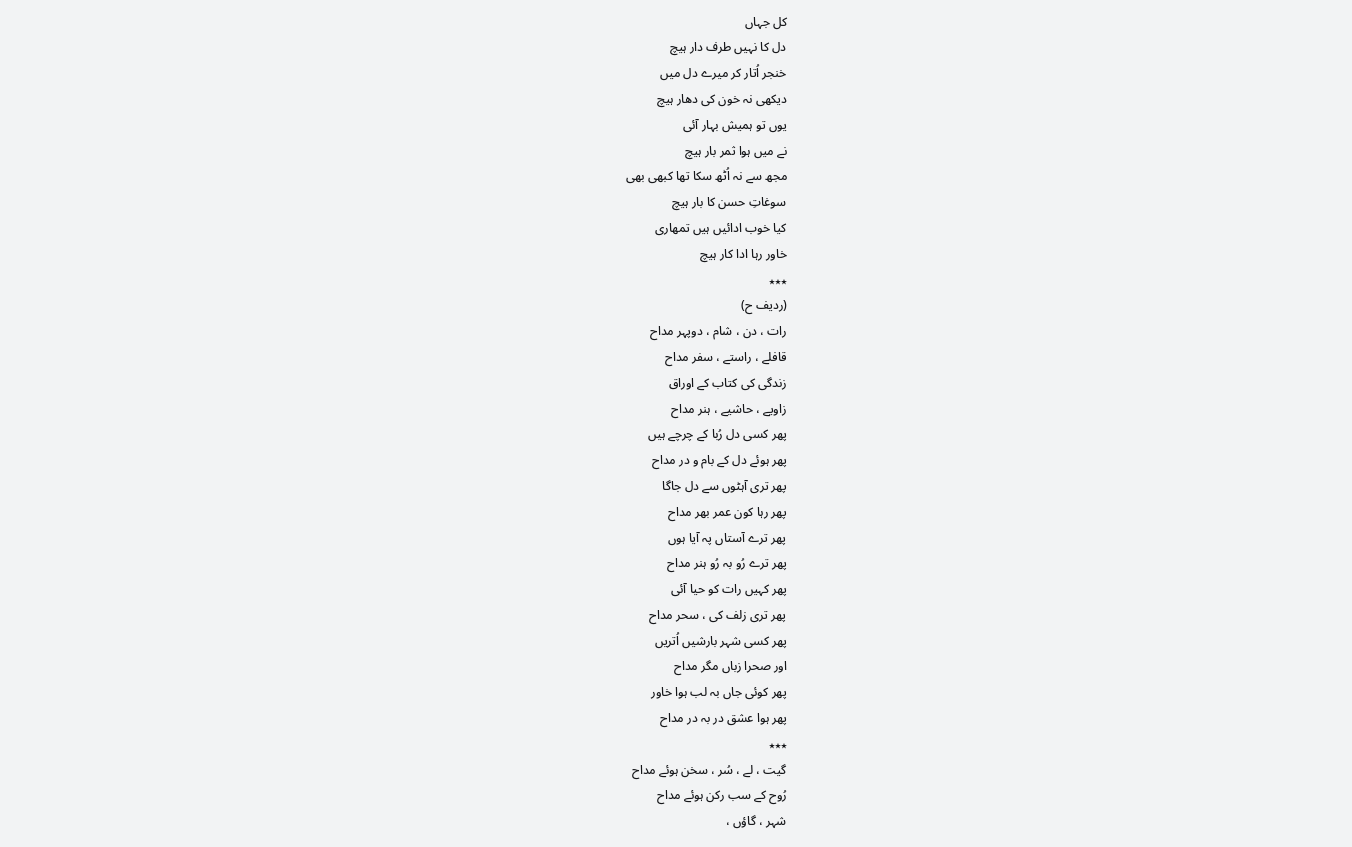کل جہاں
دل کا نہیں طرف دار ہیچ
خنجر اُتار کر میرے دل میں
دیکھی نہ خون کی دھار ہیچ
یوں تو ہمیش بہار آئی
نے میں ہوا ثمر بار ہیچ
مجھ سے نہ اُٹھ سکا تھا کبھی بھی
سوغاتِ حسن کا بار ہیچ
کیا خوب ادائیں ہیں تمھاری
خاور رہا ادا کار ہیچ
٭٭٭
(ردیف ح)
رات ، دن ، شام ، دوپہر مداح
قافلے ، راستے ، سفر مداح
زندگی کی کتاب کے اوراق
زاویے ، حاشیے ، ہنر مداح
پھر کسی دل رُبا کے چرچے ہیں
پھر ہوئے دل کے بام و در مداح
پھر تری آہٹوں سے دل جاگا
پھر رہا کون عمر بھر مداح
پھر ترے آستاں پہ آیا ہوں
پھر ترے رُو بہ رُو ہنر مداح
پھر کہیں رات کو حیا آئی
پھر تری زلف کی ، سحر مداح
پھر کسی شہر بارشیں اُتریں
اور صحرا زباں مگر مداح
پھر کوئی جاں بہ لب ہوا خاور
پھر ہوا عشق در بہ در مداح
٭٭٭
گیت ، لے ، سُر ، سخن ہوئے مداح
رُوح کے سب رکن ہوئے مداح
شہر ، گاؤں ،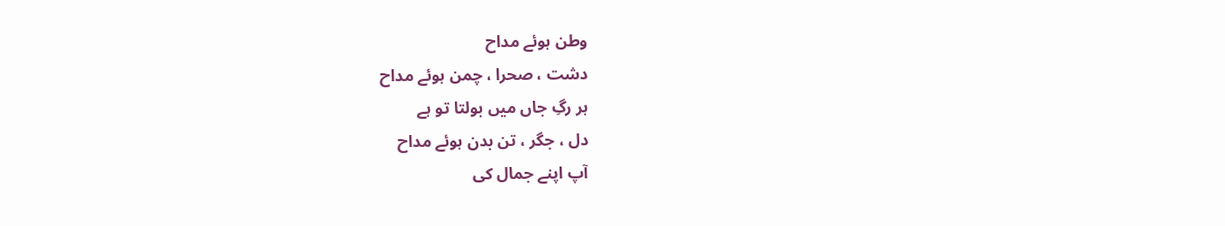وطن ہوئے مداح
دشت ، صحرا ، چمن ہوئے مداح
ہر رگِ جاں میں بولتا تو ہے
دل ، جگر ، تن بدن ہوئے مداح
آپ اپنے جمال کی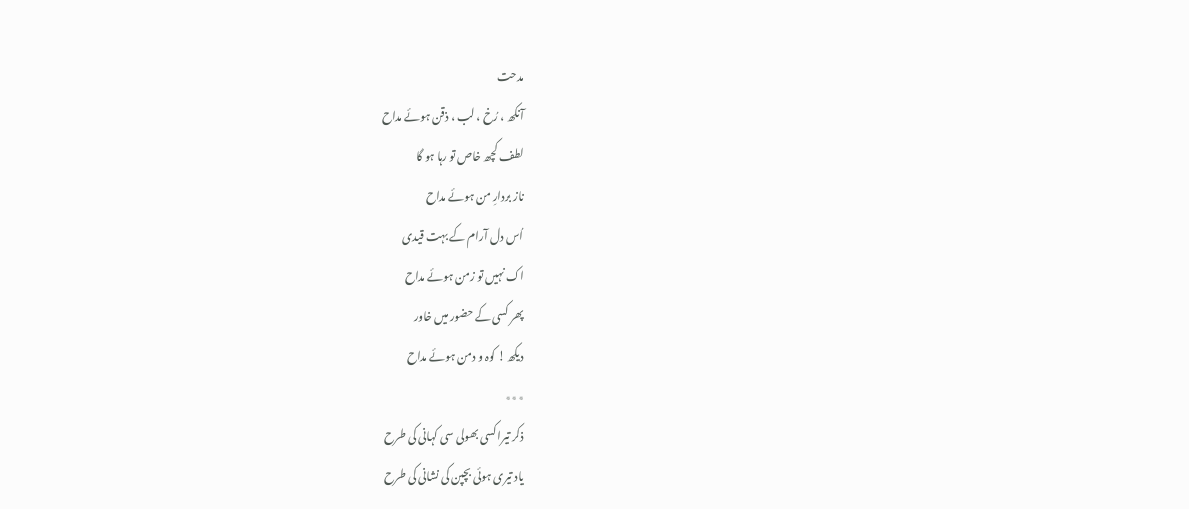مدحت
آنکھ ، رُخ ، لب ، ذقن ہوئے مداح
لطف کچھ خاص تو رہا ہو گا
ناز بردارِ من ہوئے مداح
اُس دل آرام کے بہت قیدی
اک نہیں تو زمن ہوئے مداح
پھر کسی کے حضور میں خاور
دیکھ ! کوہ و دمن ہوئے مداح
٭٭٭
ذکر تیرا کسی بھولی سی کہانی کی طرح
یاد تیری ہوئی بچپن کی نشانی کی طرح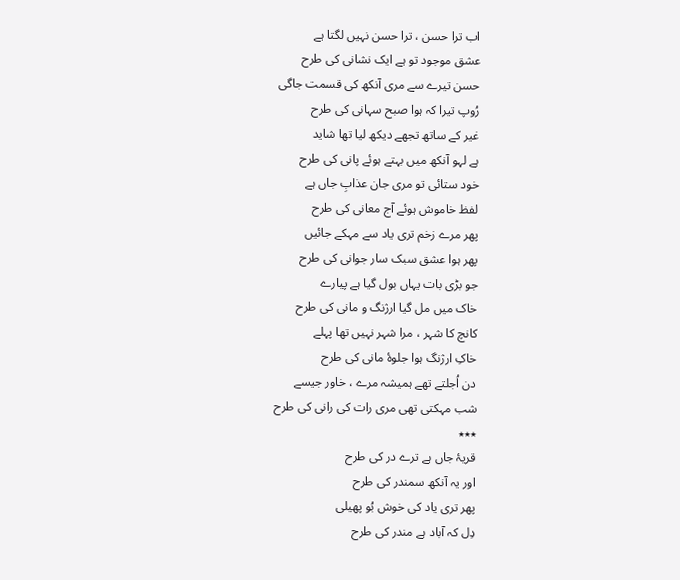اب ترا حسن ، ترا حسن نہیں لگتا ہے
عشق موجود تو ہے ایک نشانی کی طرح
حسن تیرے سے مری آنکھ کی قسمت جاگی
رُوپ تیرا کہ ہوا صبح سہانی کی طرح
غیر کے ساتھ تجھے دیکھ لیا تھا شاید
ہے لہو آنکھ میں بہتے ہوئے پانی کی طرح
خود ستائی تو مری جان عذابِ جاں ہے
لفظ خاموش ہوئے آج معانی کی طرح
پھر مرے زخم تری یاد سے مہکے جائیں
پھر ہوا عشق سبک سار جوانی کی طرح
جو بڑی بات یہاں بول گیا ہے پیارے
خاک میں مل گیا ارژنگ و مانی کی طرح
کانچ کا شہر ، مرا شہر نہیں تھا پہلے
خاکِ ارژنگ ہوا جلوۂ مانی کی طرح
دن اُجلتے تھے ہمیشہ مرے ، خاور جیسے
شب مہکتی تھی مری رات کی رانی کی طرح
٭٭٭
قریۂ جاں ہے ترے در کی طرح
اور یہ آنکھ سمندر کی طرح
پھر تری یاد کی خوش بُو پھیلی
دِل کہ آباد ہے مندر کی طرح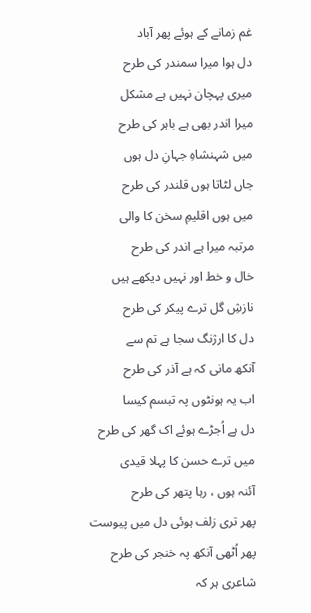غم زمانے کے ہوئے پھر آباد
دل ہوا میرا سمندر کی طرح
میری پہچان نہیں ہے مشکل
میرا اندر بھی ہے باہر کی طرح
میں شہنشاہِ جہانِ دل ہوں
جاں لٹاتا ہوں قلندر کی طرح
میں ہوں اقلیمِ سخن کا والی
مرتبہ میرا ہے اندر کی طرح
خال و خط اور نہیں دیکھے ہیں
نازشِ گل ترے پیکر کی طرح
دل کا ارژنگ سجا ہے تم سے
آنکھ مانی کہ ہے آذر کی طرح
اب یہ ہونٹوں پہ تبسم کیسا
دل ہے اُجڑے ہوئے اک گھر کی طرح
میں ترے حسن کا پہلا قیدی
آئنہ ہوں ، رہا پتھر کی طرح
پھر تری زلف ہوئی دل میں پیوست
پھر اُٹھی آنکھ پہ خنجر کی طرح
شاعری ہر کہ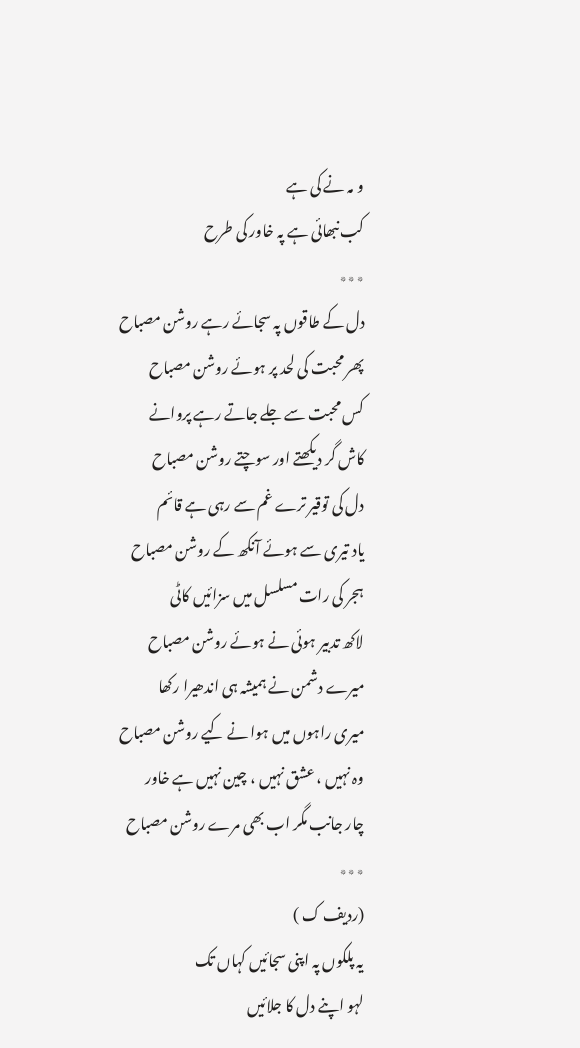و مہ نے کی ہے
کب نبھائی ہے پہ خاور کی طرح
٭٭٭
دل کے طاقوں پہ سجائے رہے روشن مصباح
پھر محبت کی لحد پر ہوئے روشن مصباح
کس محبت سے جلے جاتے رہے پروانے
کاش گر دیکھتے اور سوچتے روشن مصباح
دل کی توقیر ترے غم سے رہی ہے قائم
یاد تیری سے ہوئے آنکھ کے روشن مصباح
ہجر کی رات مسلسل میں سزائیں کاٹی
لاکھ تدبیر ہوئی نے ہوئے روشن مصباح
میرے دشمن نے ہمیشہ ہی اندھیرا رکھا
میری راہوں میں ہوا نے کیے روشن مصباح
وہ نہیں ، عشق نہیں ، چین نہیں ہے خاور
چار جانب مگر اب بھی مرے روشن مصباح
٭٭٭
(ردیف ک )
یہ پلکوں پہ اپنی سجائیں کہاں تک
لہو اپنے دل کا جلائیں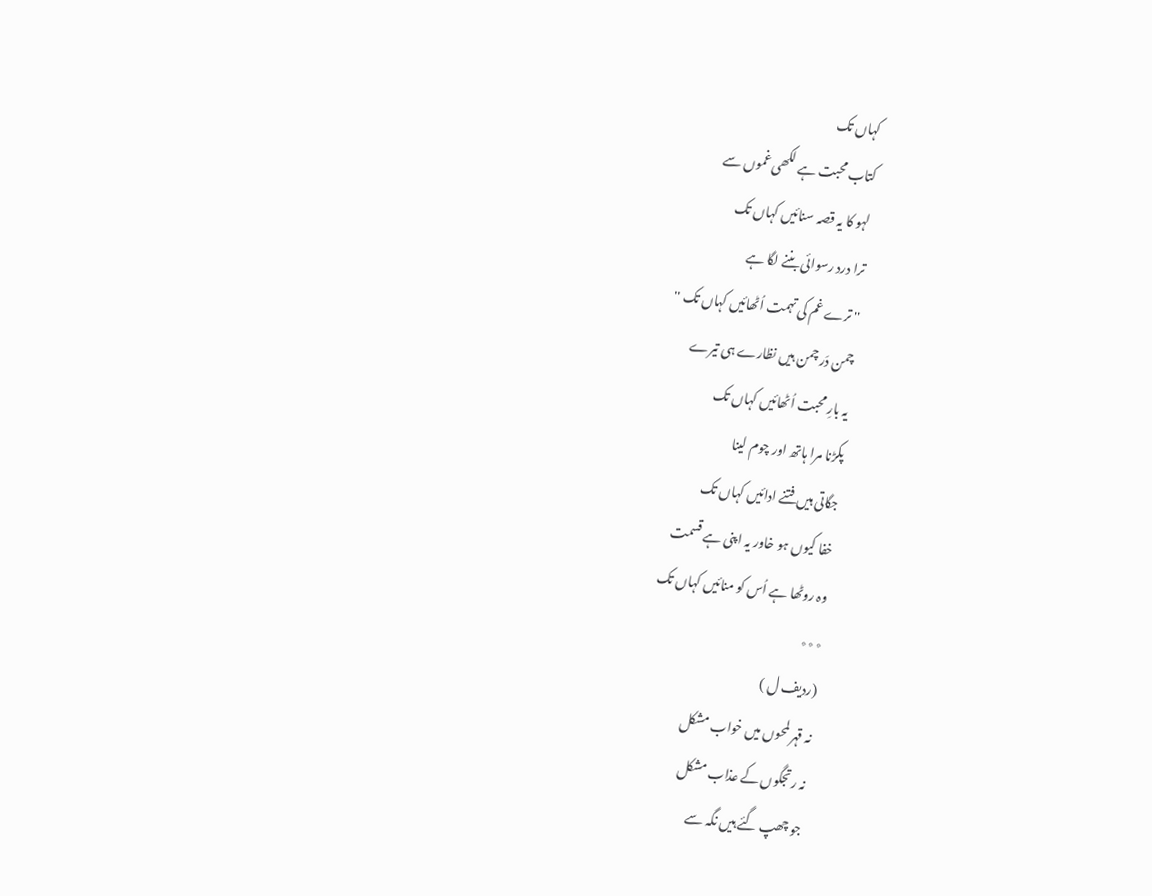کہاں تک
کتاب محبت ہے لکھی غموں سے
لہو کا یہ قصہ سنائیں کہاں تک
ترا درد رسوائی بننے لگا ہے
'' ترے غم کی تہمت اُٹھائیں کہاں تک ''
چمن دَر چمن ہیں نظارے ہی تیرے
یہ بارِ محبت اُٹھائیں کہاں تک
پکڑنا مرا ہاتھ اور چوم لینا
جگاتی ہیں فتنے ادائیں کہاں تک
خفا کیوں ہو خاور یہ اپنی ہے قسمت
وہ روٹھا ہے اُس کو منائیں کہاں تک
٭٭٭
(ردیف ل )
نہ قہر لمحوں میں خواب مشکل
نہ رتجگوں کے عذاب مشکل
جو چھپ گئے ہیں نگہ سے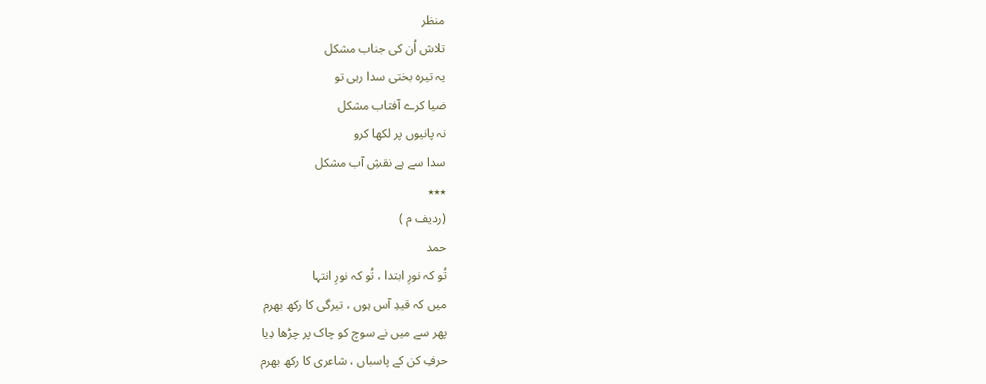منظر
تلاش اُن کی جناب مشکل
یہ تیرہ بختی سدا رہی تو
ضیا کرے آفتاب مشکل
نہ پانیوں پر لکھا کرو
سدا سے ہے نقشِ آب مشکل
٭٭٭
(ردیف م )
حمد
تُو کہ نورِ ابتدا ، تُو کہ نورِ انتہا
میں کہ قیدِ آس ہوں ، تیرگی کا رکھ بھرم
پھر سے میں نے سوچ کو چاک پر چڑھا دِیا
حرفِ کن کے پاسباں ، شاعری کا رکھ بھرم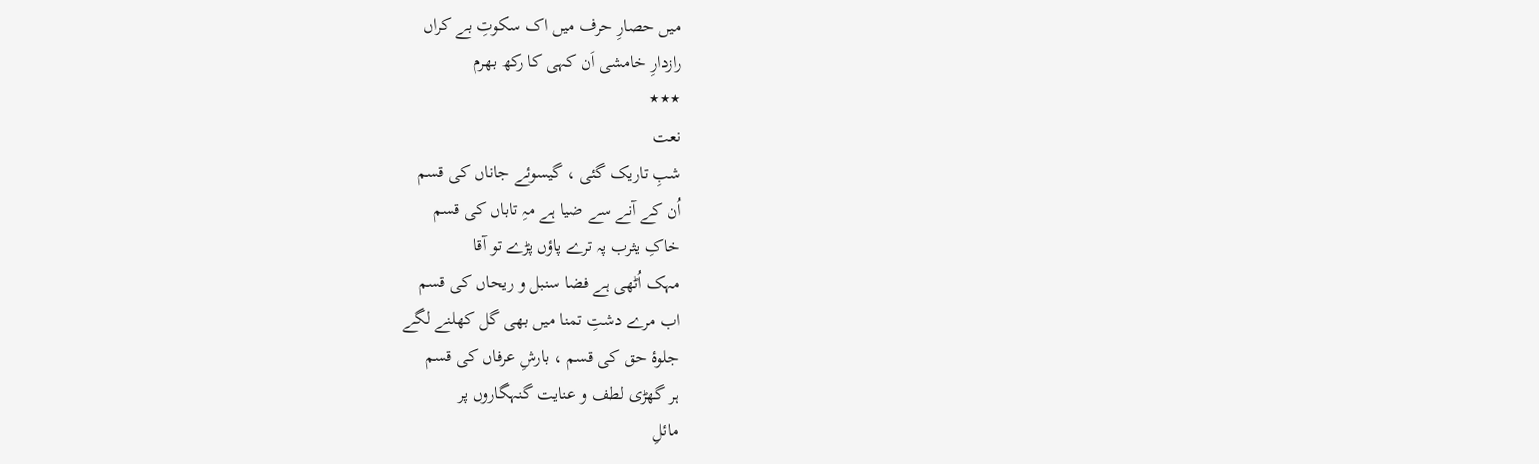میں حصارِ حرف میں اک سکوتِ بے کراں
رازدارِ خامشی اَن کہی کا رکھ بھرم
٭٭٭
نعت
شبِ تاریک گئی ، گیسوئے جاناں کی قسم
اُن کے آنے سے ضیا ہے مہِ تاباں کی قسم
خاکِ یثرب پہ ترے پاؤں پڑے تو آقا
مہک اُٹھی ہے فضا سنبل و ریحاں کی قسم
اب مرے دشتِ تمنا میں بھی گل کھلنے لگے
جلوۂ حق کی قسم ، بارشِ عرفاں کی قسم
ہر گھڑی لطف و عنایت گنہگاروں پر
مائلِ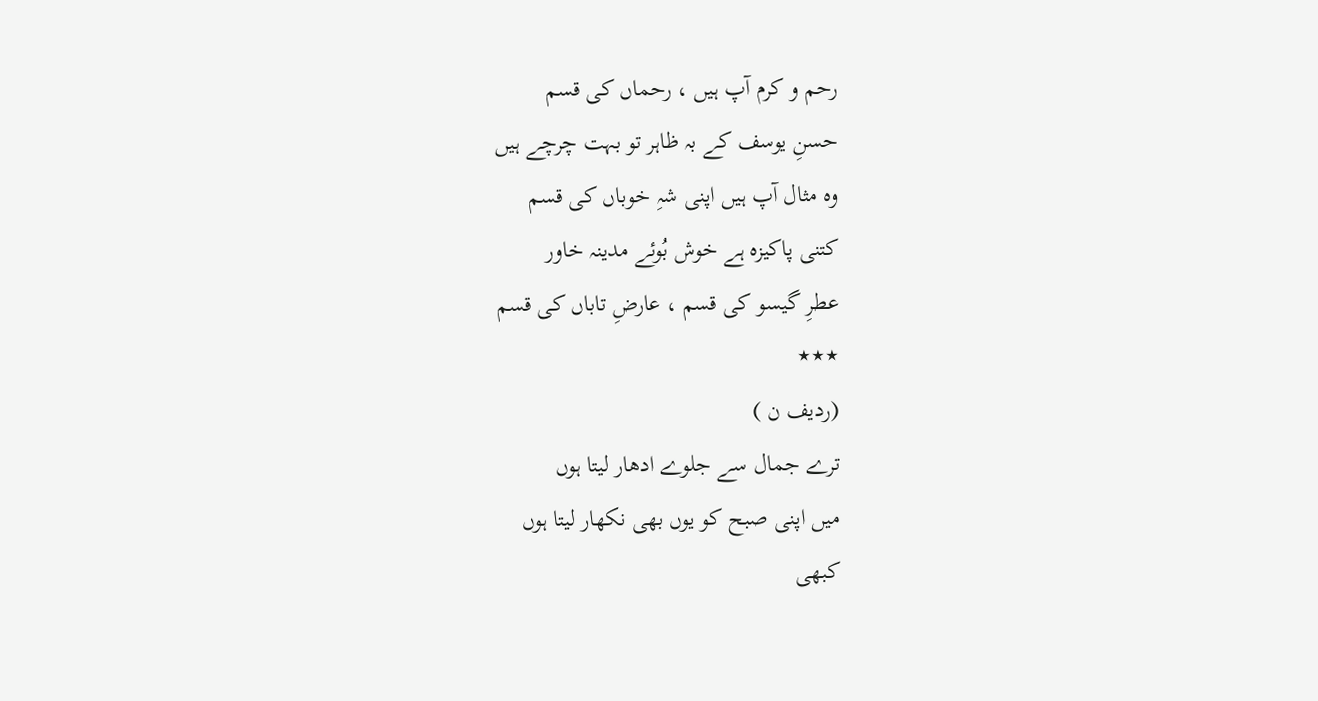رحم و کرم آپ ہیں ، رحماں کی قسم
حسنِ یوسف کے بہ ظاہر تو بہت چرچے ہیں
وہ مثال آپ ہیں اپنی شہِ خوباں کی قسم
کتنی پاکیزہ ہے خوش بُوئے مدینہ خاور
عطرِ گیسو کی قسم ، عارضِ تاباں کی قسم
٭٭٭
(ردیف ن )
ترے جمال سے جلوے ادھار لیتا ہوں
میں اپنی صبح کو یوں بھی نکھار لیتا ہوں
کبھی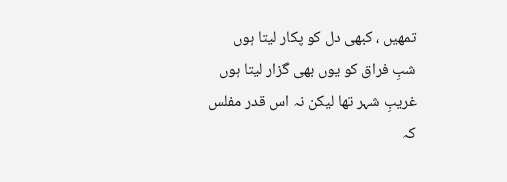تمھیں ، کبھی دل کو پکار لیتا ہوں
شبِ فراق کو یوں بھی گزار لیتا ہوں
غریبِ شہر تھا لیکن نہ اس قدر مفلس
کہ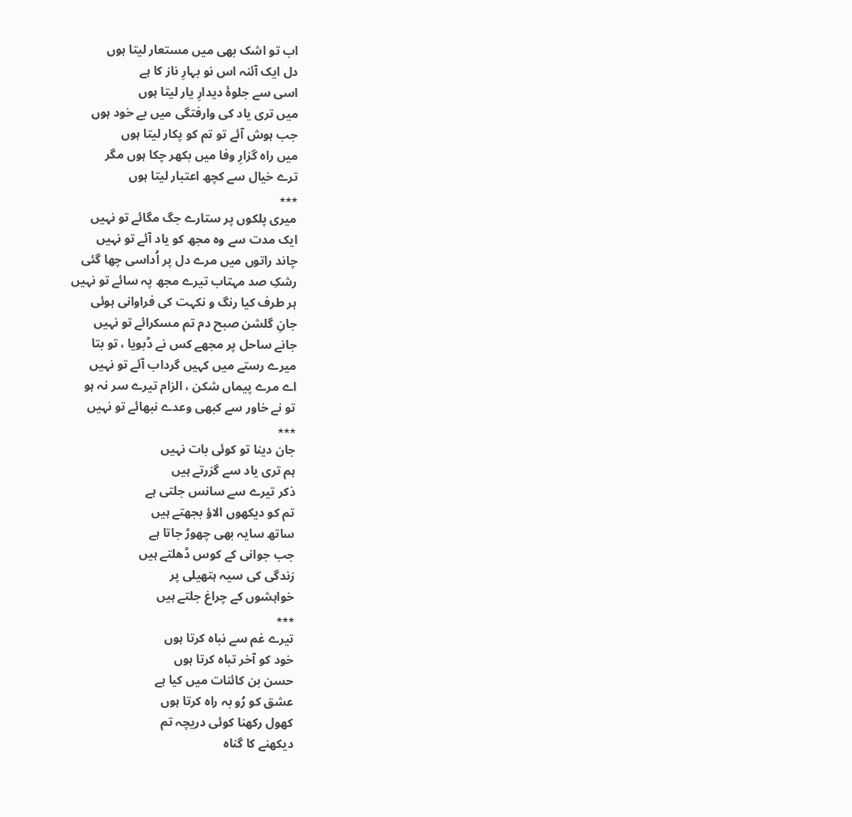اب تو اشک بھی میں مستعار لیتا ہوں
دل ایک آئنہ اس نو بہارِ ناز کا ہے
اسی سے جلوۂ دیدارِ یار لیتا ہوں
میں تری یاد کی وارفتگی میں بے خود ہوں
جب ہوش آئے تو تم کو پکار لیتا ہوں
میں راہ گزارِ وفا میں بکھر چکا ہوں مگر
ترے خیال سے کچھ اعتبار لیتا ہوں
٭٭٭
میری پلکوں پر ستارے جگ مگائے تو نہیں
ایک مدت سے وہ مجھ کو یاد آئے تو نہیں
چاند راتوں میں مرے دل پر اُداسی چھا گئی
رشکِ صد مہتاب تیرے مجھ پہ سائے تو نہیں
ہر طرف کیا رنگ و نکہت کی فراوانی ہوئی
جانِ گلشن صبح دم تم مسکرائے تو نہیں
جانے ساحل پر مجھے کس نے ڈبویا ، تو بتا
میرے رستے میں کہیں گرداب آئے تو نہیں
اے مرے پیماں شکن ، الزام تیرے سر نہ ہو
تو نے خاور سے کبھی وعدے نبھائے تو نہیں
٭٭٭
جان دینا تو کوئی بات نہیں
ہم تری یاد سے گزرتے ہیں
ذکر تیرے سے سانس جلتی ہے
تم کو دیکھوں الاؤ بجھتے ہیں
ساتھ سایہ بھی چھوڑ جاتا ہے
جب جوانی کے کوس ڈھلتے ہیں
زندگی کی سیہ ہتھیلی پر
خواہشوں کے چراغ جلتے ہیں
٭٭٭
تیرے غم سے نباہ کرتا ہوں
خود کو آخر تباہ کرتا ہوں
حسن بن کائنات میں کیا ہے
عشق کو رُو بہ راہ کرتا ہوں
کھول رکھنا کوئی دریچہ تم
دیکھنے کا گناہ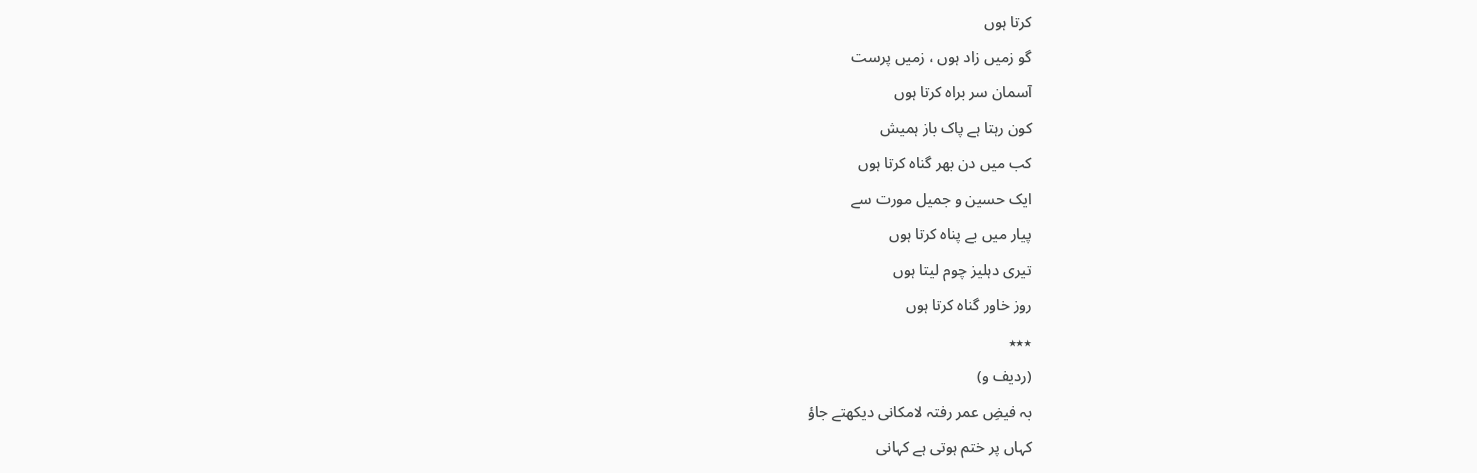کرتا ہوں
گو زمیں زاد ہوں ، زمیں پرست
آسمان سر براہ کرتا ہوں
کون رہتا ہے پاک باز ہمیش
کب میں دن بھر گناہ کرتا ہوں
ایک حسین و جمیل مورت سے
پیار میں بے پناہ کرتا ہوں
تیری دہلیز چوم لیتا ہوں
روز خاور گناہ کرتا ہوں
٭٭٭
(ردیف و)
بہ فیضِ عمر رفتہ لامکانی دیکھتے جاؤ
کہاں پر ختم ہوتی ہے کہانی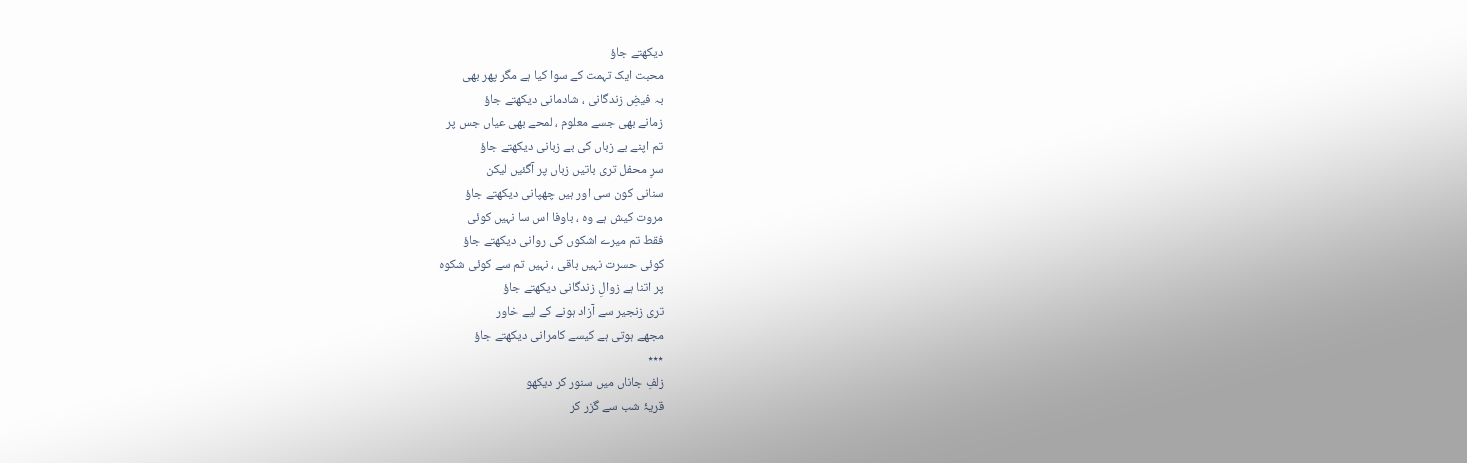دیکھتے جاؤ
محبت ایک تہمت کے سوا کیا ہے مگر پھر بھی
بہ فیضِ زندگانی ، شادمانی دیکھتے جاؤ
زمانے بھی جسے معلوم ، لمحے بھی عیاں جس پر
تم اپنے بے زباں کی بے زبانی دیکھتے جاؤ
سرِ محفل تری باتیں زباں پر آگئیں لیکن
سنانی کون سی اور ہیں چھپانی دیکھتے جاؤ
مروت کیش ہے وہ ، باوفا اس سا نہیں کوئی
فقط تم میرے اشکوں کی روانی دیکھتے جاؤ
کوئی حسرت نہیں باقی ، نہیں تم سے کوئی شکوہ
پر اتنا ہے زوالِ زندگانی دیکھتے جاؤ
تری زنجیر سے آزاد ہونے کے لیے خاور
مجھے ہوتی ہے کیسے کامرانی دیکھتے جاؤ
٭٭٭
زلفِ جاناں میں سنور کر دیکھو
قریۂ شب سے گزر کر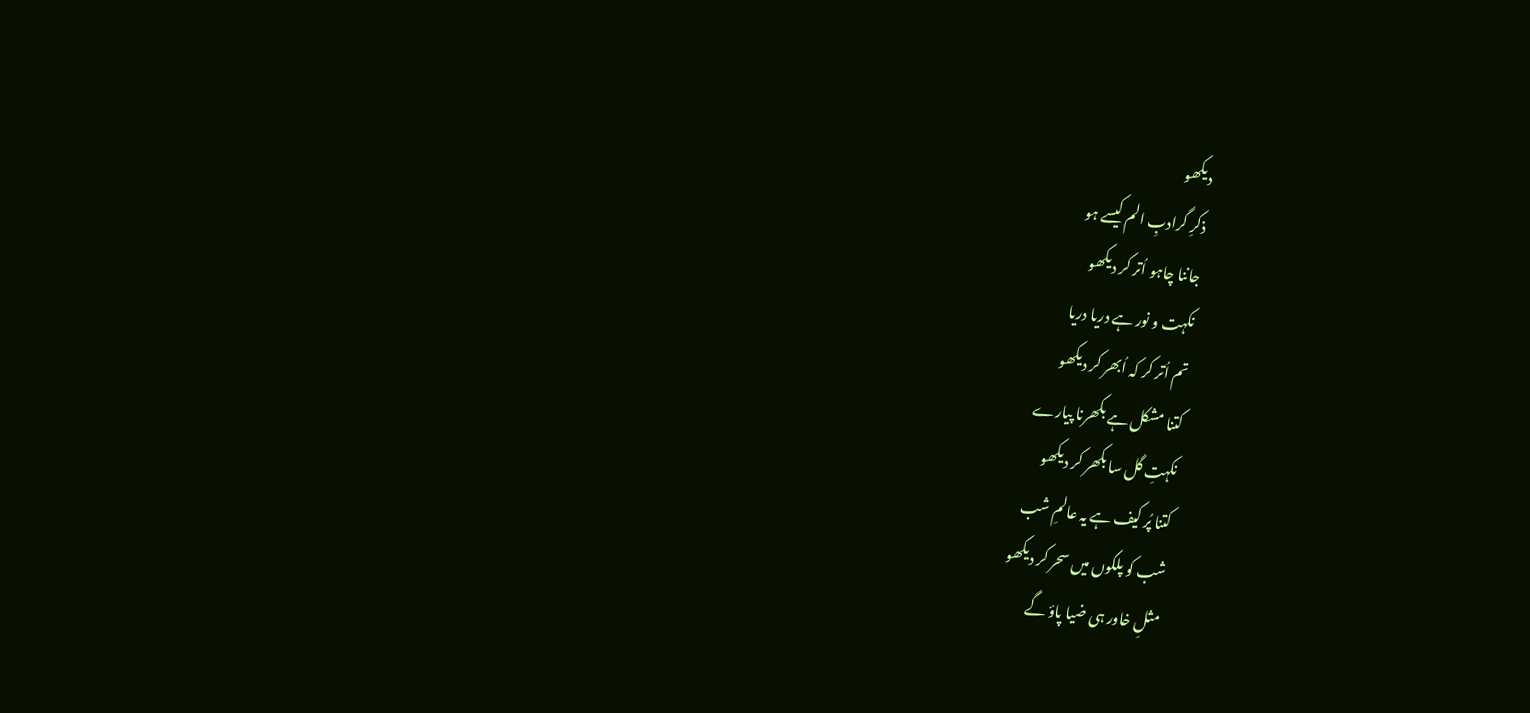دیکھو
ذکرِ گرادبِ الم کیسے ہو
جاننا چاہو اُتر کر دیکھو
نکہت و نور ہے دریا دریا
تم اُتر کر کہ اُبھر کر دیکھو
کتنا مشکل ہے بکھرنا پیارے
نکہتِ گل سا بکھر کر دیکھو
کتنا پُر کیف ہے یہ عالمِ شب
شب کو پلکوں میں سحر کر دیکھو
مثلِ خاور ہی ضیا پاؤ گے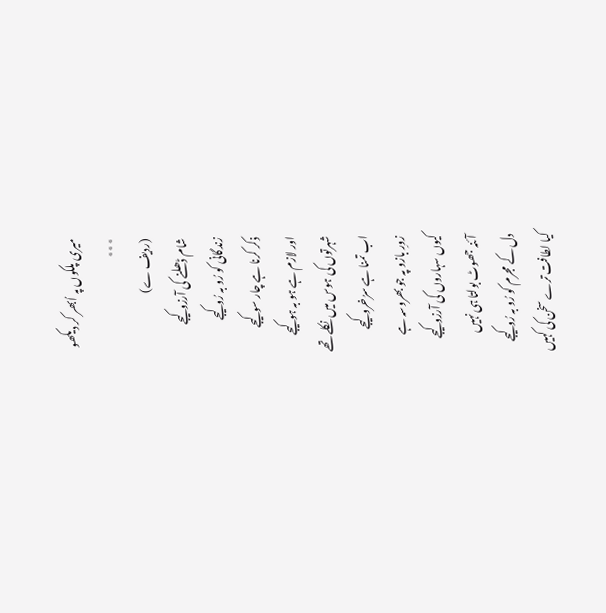میری پلکوں پہ اُبھر کر دیکھو
٭٭٭
(ردیف ے)
شام ڈھلنے کی آرزو کیجے
زندگانی کو رُو بہ رُو کیجے
ذکر کرنا ہے چار سو کیجے
اور لازم ہے ہو بہ ہو کیجے
شہرتوں کی ہوس میں نکلے تھے
اب تمنا ہے سرُخرو کیجے
زورِ بازو پہ جو بھروسہ ہے
کیوں سہاروں کی آرزو کیجے
آئنہ جھوٹ بولتا ہی نہیں
دل کے مجرم کو رُو بہ رُو کیجے
کیا لطافت ترے سخن کی کہیں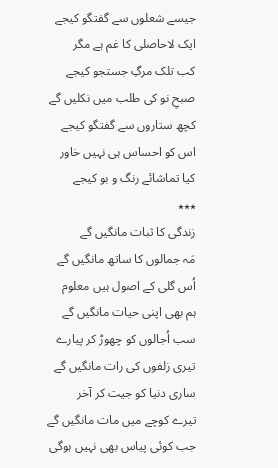جیسے شعلوں سے گفتگو کیجے
ایک لاحاصلی کا غم ہے مگر
کب تلک مرگِ جستجو کیجے
صبحِ نو کی طلب میں نکلیں گے
کچھ ستاروں سے گفتگو کیجے
اس کو احساس ہی نہیں خاور
کیا تماشائے رنگ و بو کیجے
٭٭٭
زندگی کا ثبات مانگیں گے
مَہ جمالوں کا ساتھ مانگیں گے
اُس گلی کے اصول ہیں معلوم
ہم بھی اپنی حیات مانگیں گے
سب اُجالوں کو چھوڑ کر پیارے
تیری زلفوں کی رات مانگیں گے
ساری دنیا کو جیت کر آخر
تیرے کوچے میں مات مانگیں گے
جب کوئی پیاس بھی نہیں ہوگی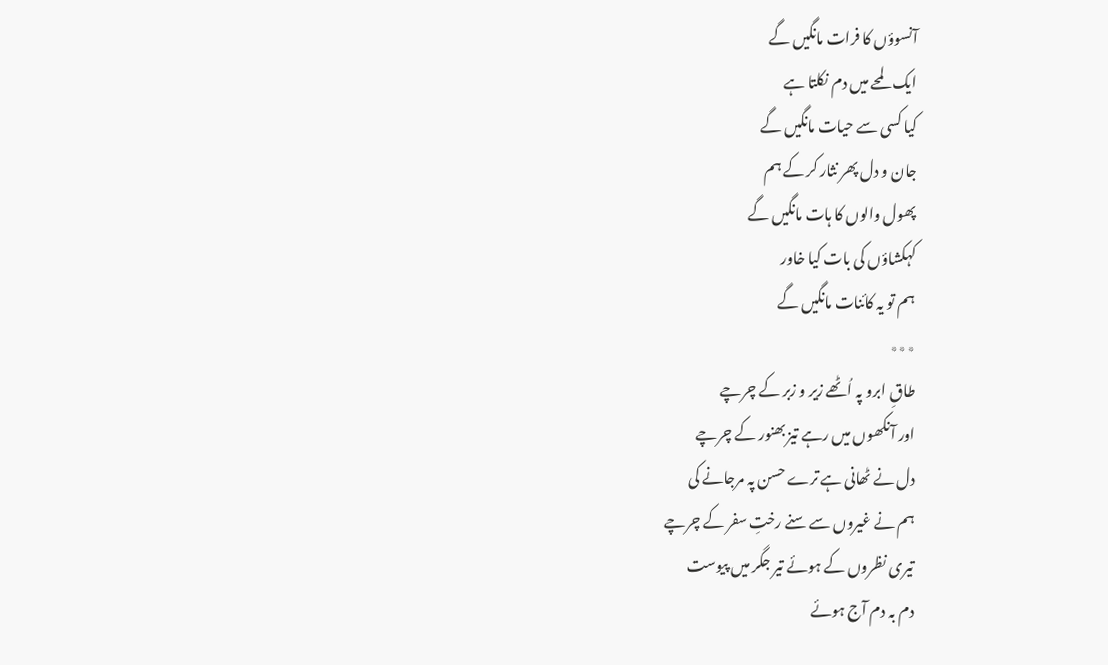آنسوؤں کا فرات مانگیں گے
ایک لمحے میں دم نکلتا ہے
کیا کسی سے حیات مانگیں گے
جان و دل پھر نثار کر کے ہم
پھول والوں کا ہات مانگیں گے
کہکشاؤں کی بات کیا خاور
ہم تو یہ کائنات مانگیں گے
٭٭٭
طاقِ ابرو پہ اُٹھے زیر و زبر کے چرچے
اور آنکھوں میں رہے تیز بھنور کے چرچے
دل نے ٹھانی ہے ترے حسن پہ مرجانے کی
ہم نے غیروں سے سنے رختِ سفر کے چرچے
تیری نظروں کے ہوئے تیر جگر میں پیوست
دم بہ دم آج ہوئے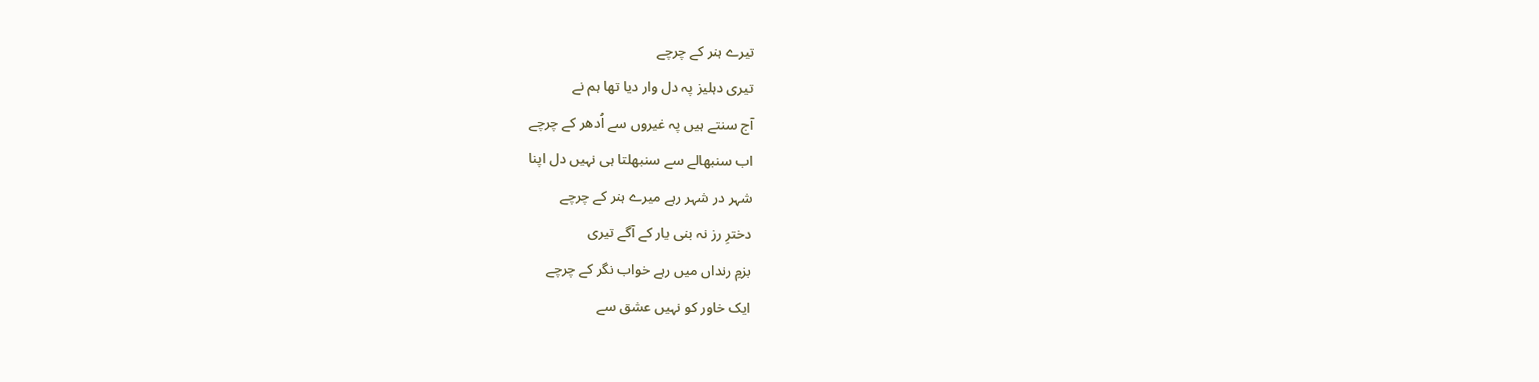تیرے ہنر کے چرچے
تیری دہلیز پہ دل وار دیا تھا ہم نے
آج سنتے ہیں پہ غیروں سے اُدھر کے چرچے
اب سنبھالے سے سنبھلتا ہی نہیں دل اپنا
شہر در شہر رہے میرے ہنر کے چرچے
دخترِ رز نہ بنی یار کے آگے تیری
بزمِ رنداں میں رہے خواب نگر کے چرچے
ایک خاور کو نہیں عشق سے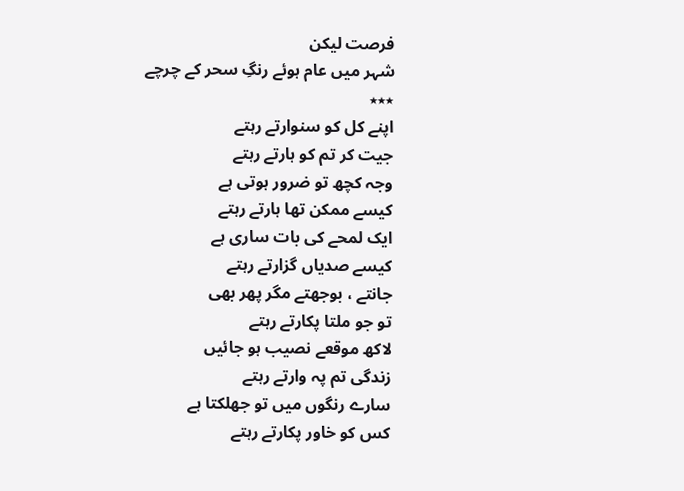فرصت لیکن
شہر میں عام ہوئے رنگِ سحر کے چرچے
٭٭٭
اپنے کل کو سنوارتے رہتے
جیت کر تم کو ہارتے رہتے
وجہ کچھ تو ضرور ہوتی ہے
کیسے ممکن تھا ہارتے رہتے
ایک لمحے کی بات ساری ہے
کیسے صدیاں گزارتے رہتے
جانتے ، بوجھتے مگر پھر بھی
تو جو ملتا پکارتے رہتے
لاکھ موقعے نصیب ہو جائیں
زندگی تم پہ وارتے رہتے
سارے رنگوں میں تو جھلکتا ہے
کس کو خاور پکارتے رہتے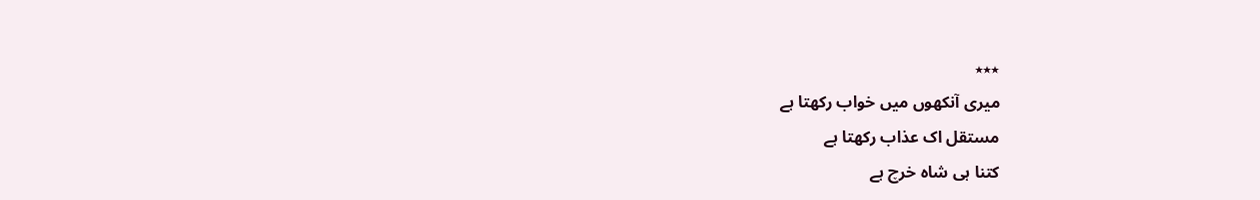٭٭٭
میری آنکھوں میں خواب رکھتا ہے
مستقل اک عذاب رکھتا ہے
کتنا ہی شاہ خرچ ہے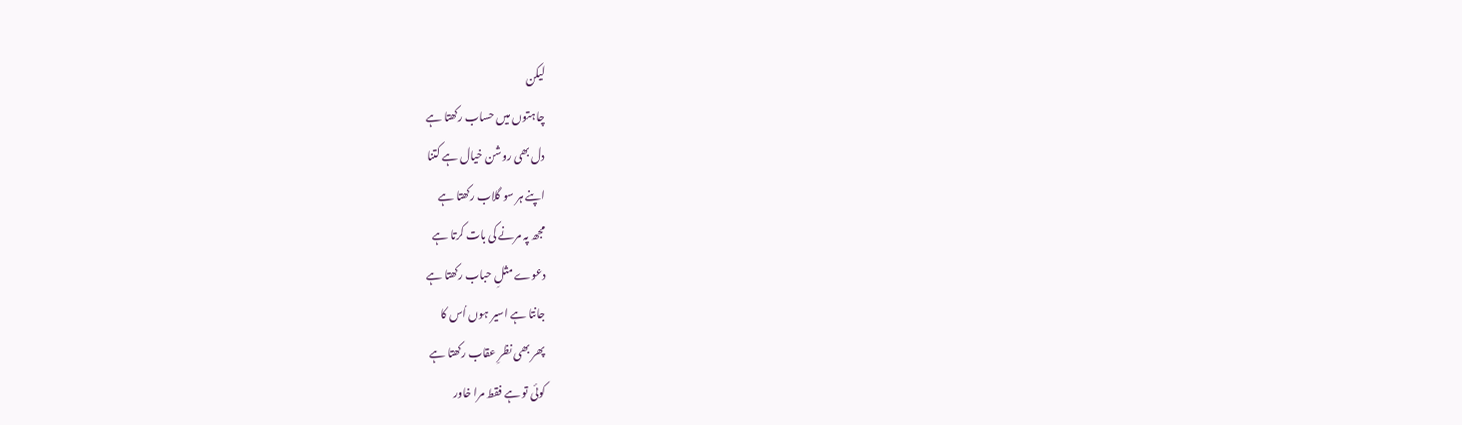لیکن
چاہتوں میں حساب رکھتا ہے
دل بھی روشن خیال ہے کتنا
اپنے ہر سو گلاب رکھتا ہے
مجھ پہ مرنے کی بات کرتا ہے
دعوے مثلِ حباب رکھتا ہے
جانتا ہے اسیر ہوں اُس کا
پھر بھی نظرِ عقاب رکھتا ہے
کوئی تو ہے فقط مرا خاور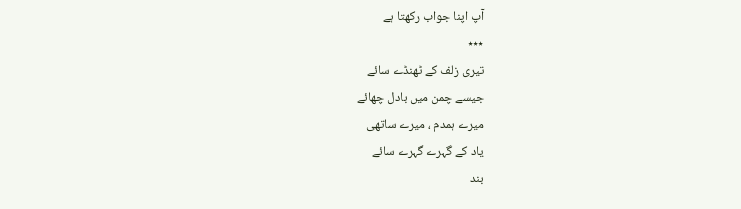آپ اپنا جواب رکھتا ہے
٭٭٭
تیری زلف کے ٹھنڈے سائے
جیسے چمن میں بادل چھائے
میرے ہمدم ، میرے ساتھی
یاد کے گہرے گہرے سائے
بند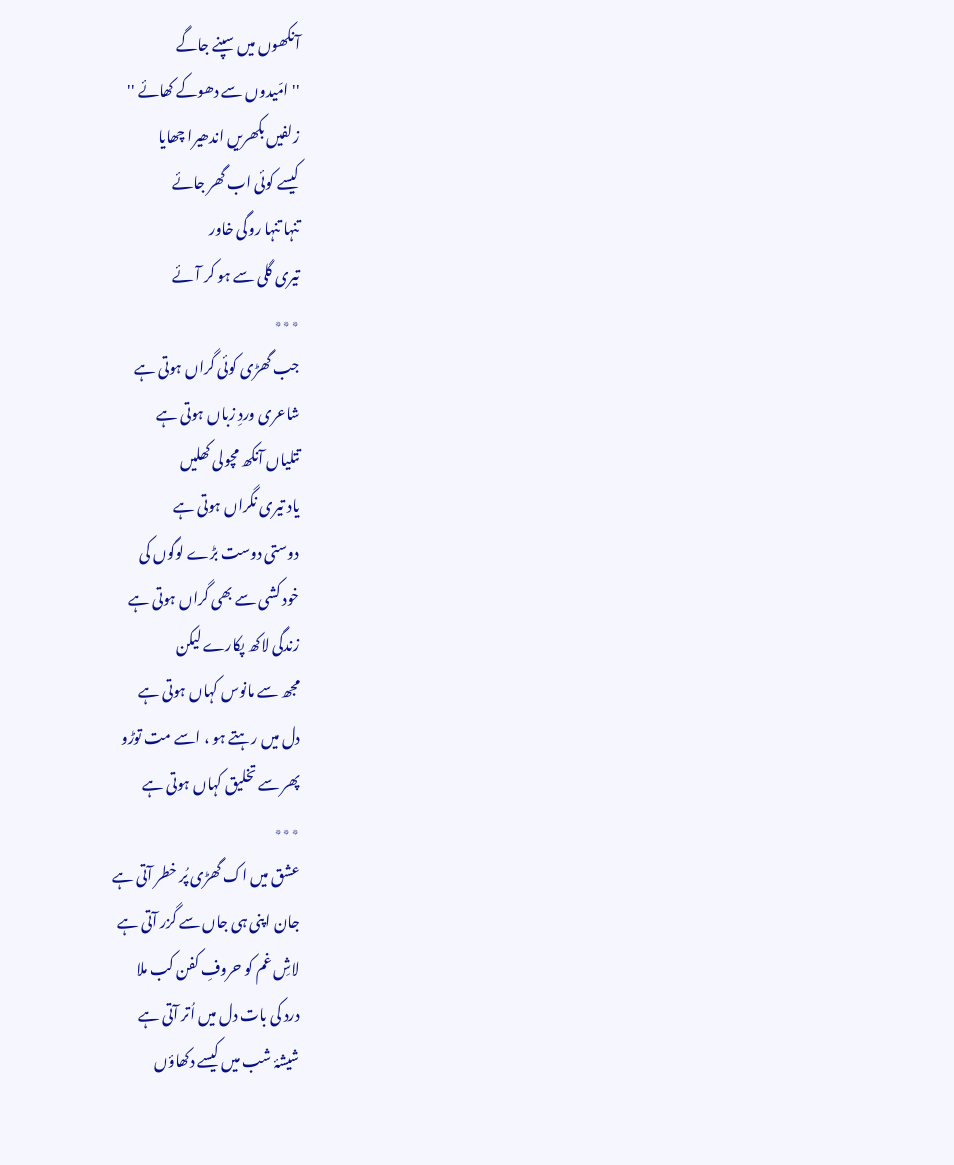آنکھوں میں سپنے جاگے
'' امّیدوں سے دھوکے کھائے ''
زلفیں بکھریں اندھیرا چھایا
کیسے کوئی اب گھر جائے
تنہا تنہا روگی خاور
تیری گلی سے ہو کر آئے
٭٭٭
جب گھڑی کوئی گراں ہوتی ہے
شاعری وردِ زباں ہوتی ہے
تتلیاں آنکھ مچولی کھلیں
یاد تیری نگراں ہوتی ہے
دوستی دوست بڑے لوگوں کی
خود کشی سے بھی گراں ہوتی ہے
زندگی لاکھ پکارے لیکن
مجھ سے مانوس کہاں ہوتی ہے
دل میں رہتے ہو ، اسے مت توڑو
پھر سے تخلیق کہاں ہوتی ہے
٭٭٭
عشق میں اک گھڑی پُر خطر آتی ہے
جان اپنی ہی جاں سے گزر آتی ہے
لاشِ غم کو حروفِ کفن کب ملا
درد کی بات دل میں اُتر آتی ہے
شیشۂ شب میں کیسے دکھاؤں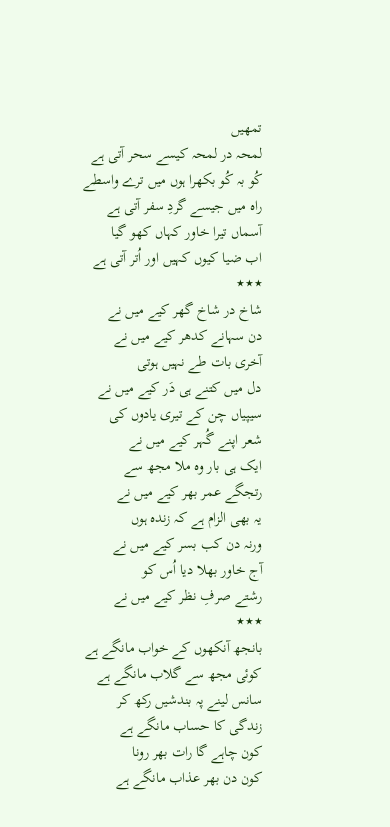تمھیں
لمحہ در لمحہ کیسے سحر آتی ہے
کُو بہ کُو بکھرا ہوں میں ترے واسطے
راہ میں جیسے گردِ سفر آتی ہے
آسماں تیرا خاور کہاں کھو گیا
اب ضیا کیوں کہیں اور اُتر آتی ہے
٭٭٭
شاخ در شاخ گھر کیے میں نے
دن سہانے کدھر کیے میں نے
آخری بات طے نہیں ہوتی
دل میں کتنے ہی دَر کیے میں نے
سیپیاں چن کے تیری یادوں کی
شعر اپنے گُہر کیے میں نے
ایک ہی بار وہ ملا مجھ سے
رتجگے عمر بھر کیے میں نے
یہ بھی الزام ہے کہ زندہ ہوں
ورنہ دن کب بسر کیے میں نے
آج خاور بھلا دیا اُس کو
رشتے صرفِ نظر کیے میں نے
٭٭٭
بانجھ آنکھوں کے خواب مانگے ہے
کوئی مجھ سے گلاب مانگے ہے
سانس لینے پہ بندشیں رکھ کر
زندگی کا حساب مانگے ہے
کون چاہے گا رات بھر رونا
کون دن بھر عذاب مانگے ہے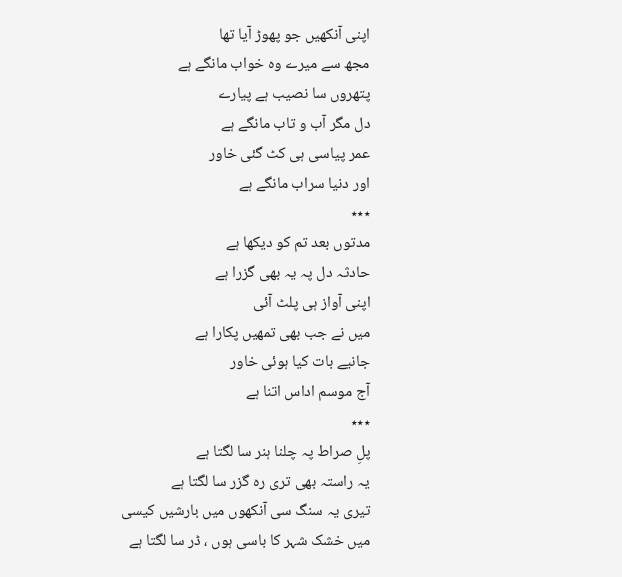اپنی آنکھیں جو پھوڑ آیا تھا
مجھ سے میرے وہ خواب مانگے ہے
پتھروں سا نصیب ہے پیارے
دل مگر آب و تاب مانگے ہے
عمر پیاسی ہی کٹ گئی خاور
اور دنیا سراب مانگے ہے
٭٭٭
مدتوں بعد تم کو دیکھا ہے
حادثہ دل پہ یہ بھی گزرا ہے
اپنی آواز ہی پلٹ آئی
میں نے جب بھی تمھیں پکارا ہے
جانیے بات کیا ہوئی خاور
آج موسم اداس اتنا ہے
٭٭٭
پلِ صراط پہ چلنا ہنر سا لگتا ہے
یہ راستہ بھی تری رہ گزر سا لگتا ہے
تیری یہ سنگ سی آنکھوں میں بارشیں کیسی
میں خشک شہر کا باسی ہوں ، ڈر سا لگتا ہے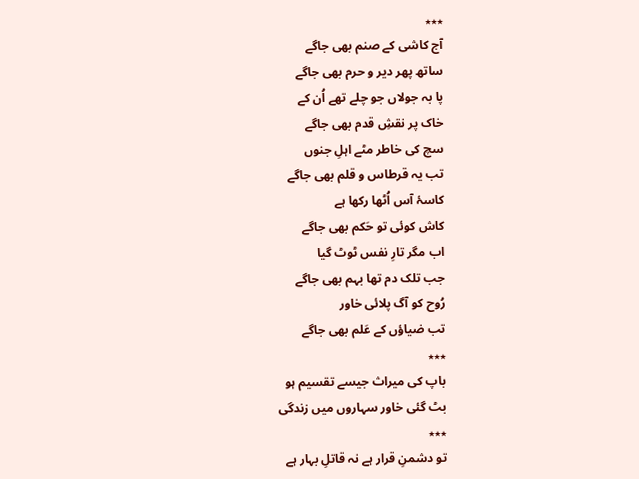٭٭٭
آج کاشی کے صنم بھی جاگے
ساتھ پھر دیر و حرم بھی جاگے
پا بہ جولاں جو چلے تھے اُن کے
خاک پر نقشِ قدم بھی جاگے
سچ کی خاطر مٹے اہلِ جنوں
تب یہ قرطاس و قلم بھی جاگے
کاسۂ آس اُٹھا رکھا ہے
کاش کوئی تو حَکم بھی جاگے
اب مگر تارِ نفس ٹوٹ گیا
جب تلک دم تھا بہم بھی جاگے
رُوح کو آگ پلائی خاور
تب ضیاؤں کے عَلم بھی جاگے
٭٭٭
باپ کی میراث جیسے تقسیم ہو
بٹ گئی خاور سہاروں میں زندگی
٭٭٭
تو دشمنِ قرار ہے نہ قاتلِ بہار ہے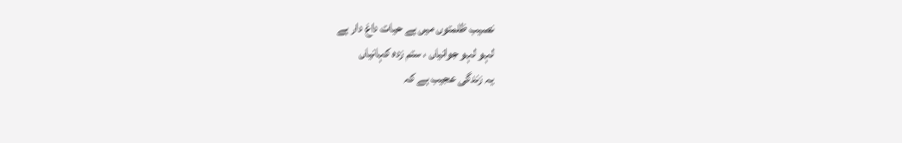نصیب ظلمتوں میں ہے حیات داغ دار ہے
لہو لہو جوانیاں ، ستم زدہ کہانیاں
یہ زندگی عجیب ہے کہ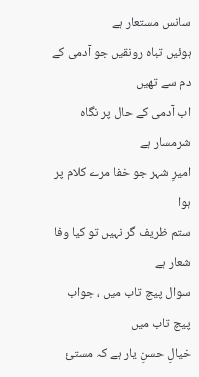سانس مستعار ہے
ہوئیں تباہ رونقیں جو آدمی کے دم سے تھیں
اب آدمی کے حال پر نگاہ شرمسار ہے
امیرِ شہر جو خفا مرے کلام پر ہوا
ستم ظریف گر نہیں تو کیا وفا شعار ہے
سوال پیچ تاب میں ، جواب پیچ تاب میں
خیالِ حسنِ یار ہے کہ مستیٔ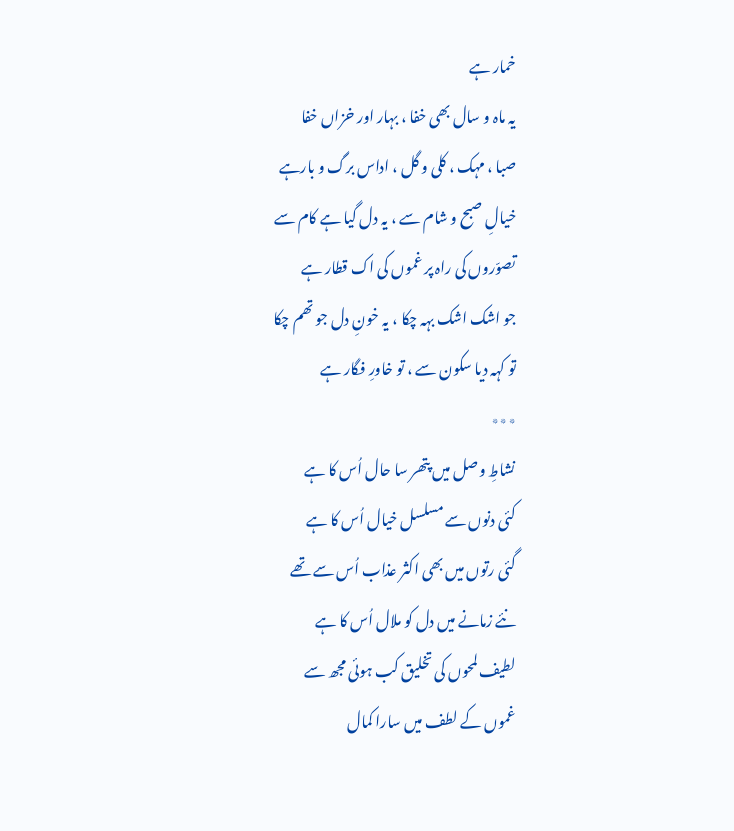خمار ہے
یہ ماہ و سال بھی خفا ، بہار اور خزاں خفا
صبا ، مہک ، کلی و گل ، اداس برگ و بارہے
خیالِ صبح و شام سے ، یہ دل گیا ہے کام سے
تصوّروں کی راہ پر غموں کی اک قطار ہے
جو اشک اشک بہہ چکا ، یہ خونِ دل جو تھم چکا
تو کہہ دیا سکون سے ، تو خاورِ فگار ہے
٭٭٭
نشاطِ وصل میں پتھر سا حال اُس کا ہے
کئی دنوں سے مسلسل خیال اُس کا ہے
گئی رتوں میں بھی اکثر عذاب اُس سے تھے
نئے زمانے میں دل کو ملال اُس کا ہے
لطیف لمحوں کی تخلیق کب ہوئی مجھ سے
غموں کے لطف میں سارا کمال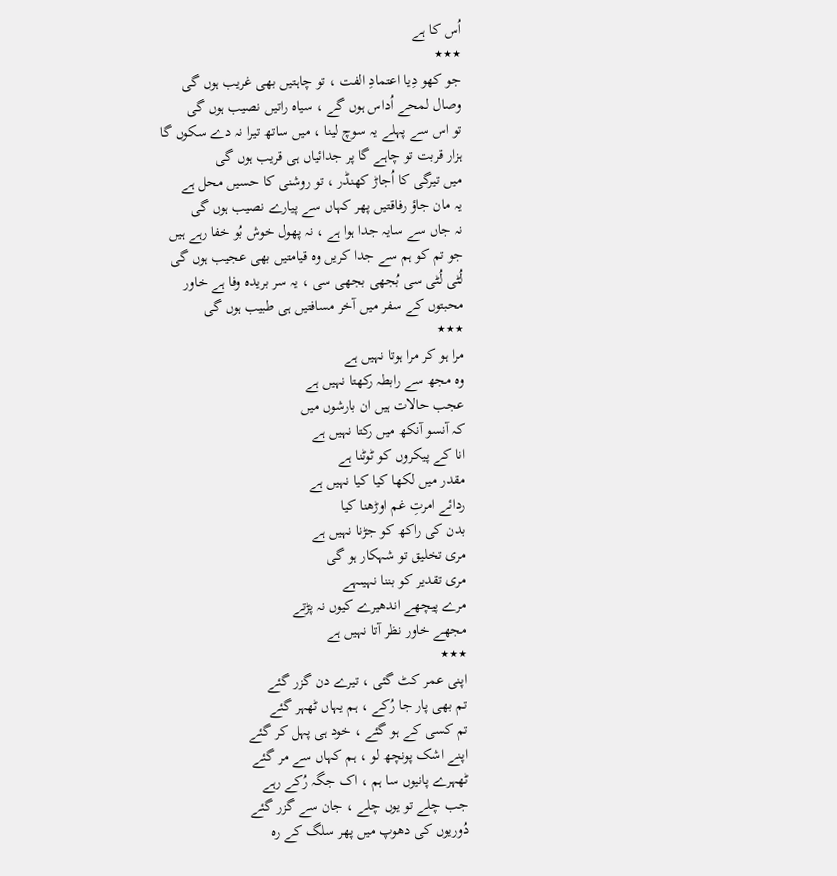اُس کا ہے
٭٭٭
جو کھو دِیا اعتمادِ الفت ، تو چاہتیں بھی غریب ہوں گی
وصال لمحے اُداس ہوں گے ، سیاہ راتیں نصیب ہوں گی
تو اس سے پہلے یہ سوچ لینا ، میں ساتھ تیرا نہ دے سکوں گا
ہزار قربت تو چاہے گا پر جدائیاں ہی قریب ہوں گی
میں تیرگی کا اُجاڑ کھنڈر ، تو روشنی کا حسیں محل ہے
یہ مان جاؤ رفاقتیں پھر کہاں سے پیارے نصیب ہوں گی
نہ جاں سے سایہ جدا ہوا ہے ، نہ پھول خوش بُو خفا رہے ہیں
جو تم کو ہم سے جدا کریں وہ قیامتیں بھی عجیب ہوں گی
لُٹی لُٹی سی بُجھی بجھی سی ، یہ سر بریدہ وفا ہے خاور
محبتوں کے سفر میں آخر مسافتیں ہی طبیب ہوں گی
٭٭٭
مرا ہو کر مرا ہوتا نہیں ہے
وہ مجھ سے رابطہ رکھتا نہیں ہے
عجب حالات ہیں ان بارشوں میں
کہ آنسو آنکھ میں رکتا نہیں ہے
انا کے پیکروں کو ٹوٹنا ہے
مقدر میں لکھا کیا کیا نہیں ہے
ردائے امرتِ غم اوڑھنا کیا
بدن کی راکھ کو جڑنا نہیں ہے
مری تخلیق تو شہکار ہو گی
مری تقدیر کو بننا نہیںہے
مرے پیچھے اندھیرے کیوں نہ پڑتے
مجھے خاور نظر آتا نہیں ہے
٭٭٭
اپنی عمر کٹ گئی ، تیرے دن گزر گئے
تم بھی پار جا رُکے ، ہم یہاں ٹھہر گئے
تم کسی کے ہو گئے ، خود ہی پہل کر گئے
اپنے اشک پونچھ لو ، ہم کہاں سے مر گئے
ٹھہرے پانیوں سا ہم ، اک جگہ رُکے رہے
جب چلے تو یوں چلے ، جان سے گزر گئے
دُوریوں کی دھوپ میں پھر سلگ کے رہ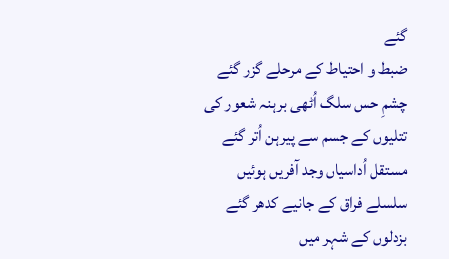گئے
ضبط و احتیاط کے مرحلے گزر گئے
چشمِ حس سلگ اُٹھی برہنہ شعور کی
تتلیوں کے جسم سے پیرہن اُتر گئے
مستقل اُداسیاں وجد آفریں ہوئیں
سلسلے فراق کے جانیے کدھر گئے
بزدلوں کے شہر میں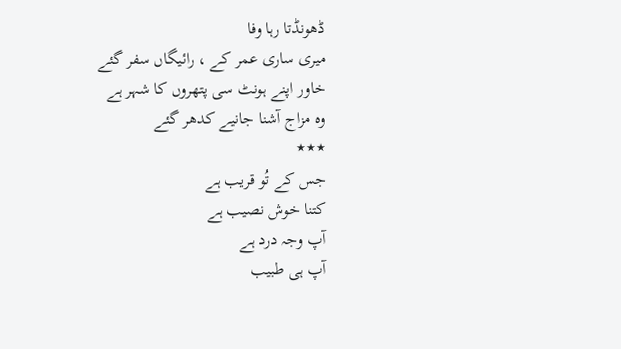ڈھونڈتا رہا وفا
میری ساری عمر کے ، رائیگاں سفر گئے
خاور اپنے ہونٹ سی پتھروں کا شہر ہے
وہ مزاج آشنا جانیے کدھر گئے
٭٭٭
جس کے تُو قریب ہے
کتنا خوش نصیب ہے
آپ وجہ درد ہے
آپ ہی طبیب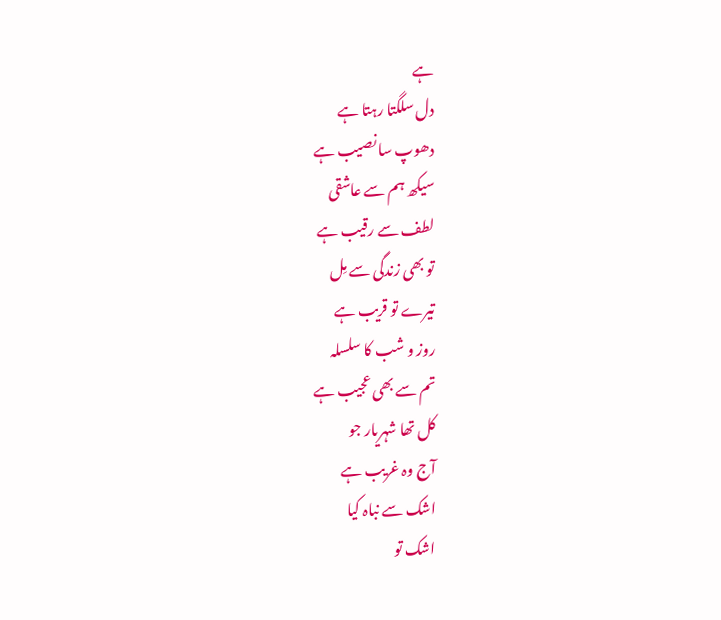ہے
دل سلگتا رہتا ہے
دھوپ سا نصیب ہے
سیکھ ہم سے عاشقی
لطف سے رقیب ہے
تو بھی زندگی سے مِل
تیرے تو قریب ہے
روز و شب کا سلسلہ
تم سے بھی عجیب ہے
کل تھا شہریار جو
آج وہ غریب ہے
اشک سے نباہ کیا
اشک تو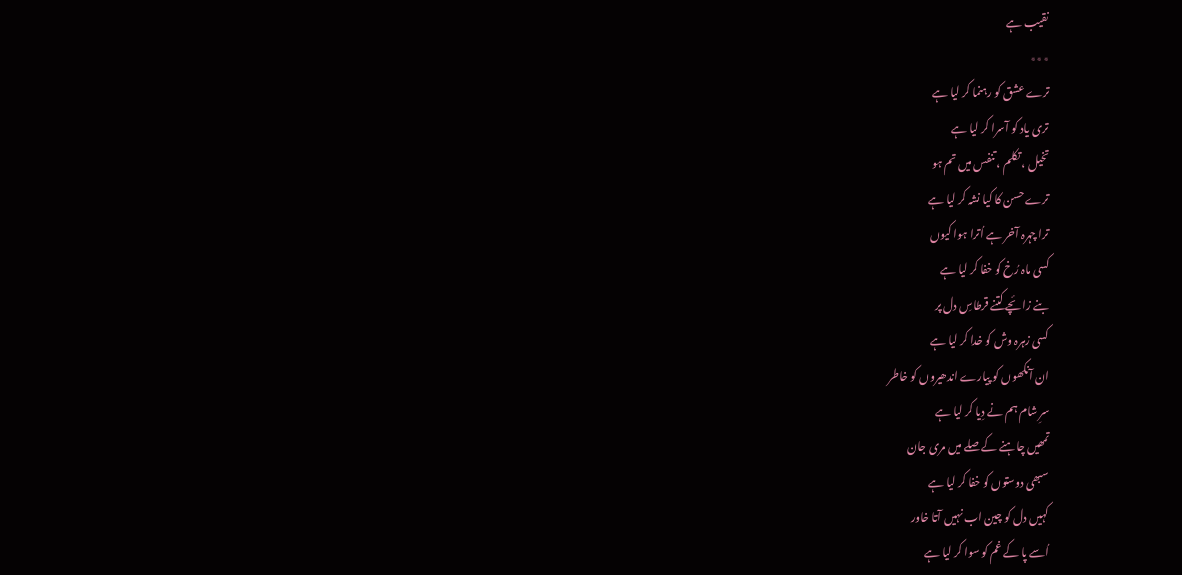نقیب ہے
٭٭٭
ترے عشق کو رہنما کر لیا ہے
تری یاد کو آسرا کر لیا ہے
تخیل ، تکلم ، تنفس میں تم ہو
ترے حسن کا کیا نشہ کر لیا ہے
ترا چہرہ آخر ہے اُترا ہوا کیوں
کسی ماہ رُخ کو خفا کر لیا ہے
بنے زائچے کتنے قرطاسِ دل پر
کسی زہرہ وش کو خدا کر لیا ہے
ان آنکھوں کو پیارے اندھیروں کو خاطر
سرِ شام ہم نے دِیا کر لیا ہے
تمھیں چاہنے کے صلے میں مری جان
سبھی دوستوں کو خفا کر لیا ہے
کہیں دل کو چین اب نہیں آتا خاور
اُسے پا کے غم کو سوا کر لیا ہے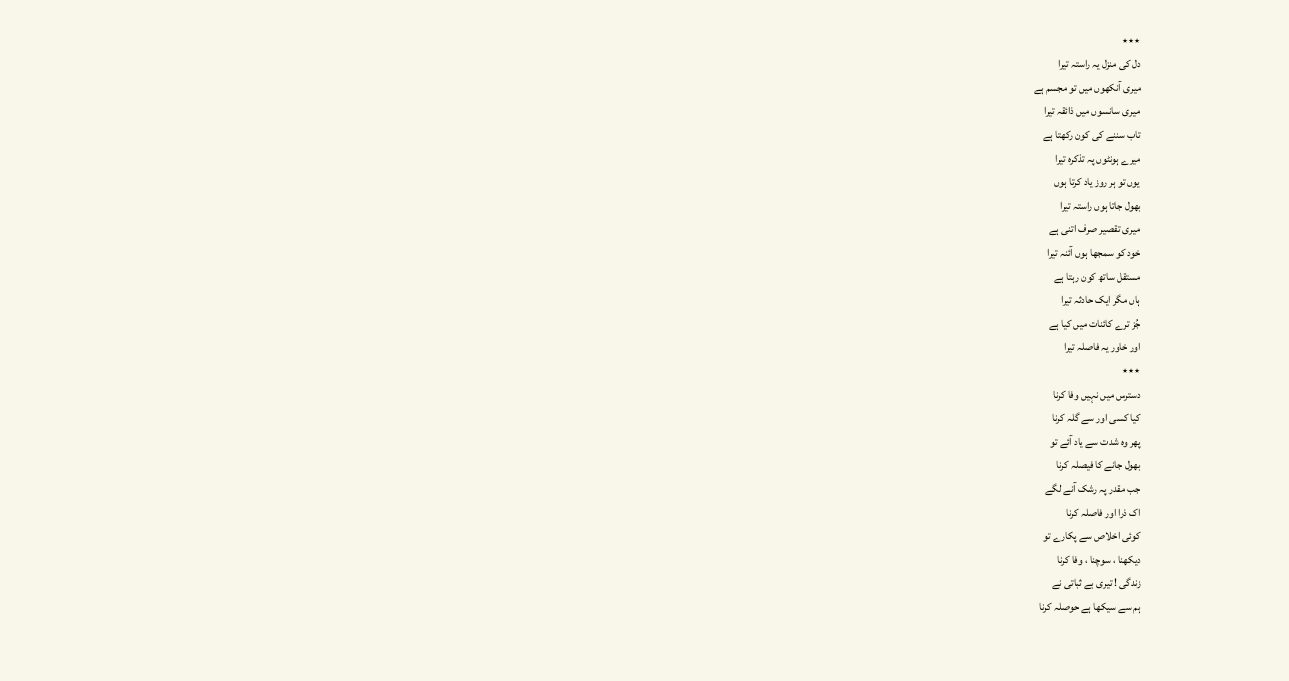٭٭٭
دل کی منزل یہ راستہ تیرا
میری آنکھوں میں تو مجسم ہے
میری سانسوں میں ذائقہ تیرا
تاب سننے کی کون رکھتا ہے
میرے ہونٹوں پہ تذکرہ تیرا
یوں تو ہر روز یاد کرتا ہوں
بھول جاتا ہوں راستہ تیرا
میری تقصیر صرف اتنی ہے
خود کو سمجھا ہوں آئنہ تیرا
مستقل ساتھ کون رہتا ہے
ہاں مگر ایک حادثہ تیرا
جُز ترے کائنات میں کیا ہے
اور خاور یہ فاصلہ تیرا
٭٭٭
دسترس میں نہیں وفا کرنا
کیا کسی اور سے گلہ کرنا
پھر وہ شدت سے یاد آئے تو
بھول جانے کا فیصلہ کرنا
جب مقدر پہ رشک آنے لگے
اک ذرا اور فاصلہ کرنا
کوئی اخلاص سے پکارے تو
دیکھنا ، سوچنا ، وفا کرنا
زندگی ! تیری بے ثباتی نے
ہم سے سیکھا ہے حوصلہ کرنا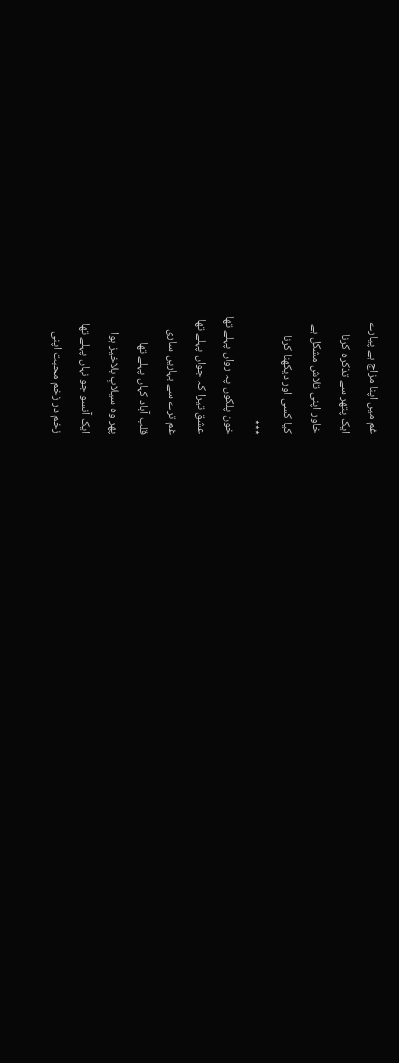غم میں اپنا مزاج ہے پیارے
ایک پتھر سے تذکرہ کرنا
خاور اپنی تلاش مشکل ہے
کیا کسی اور دیکھنا کرنا
٭٭٭
خون پلکوں پہ رواں پہلے تھا
عشق تیرا کہ جواں پہلے تھا
غم ترے سے بہاریں ساری
قلب آباد کہاں پہلے تھا
پھر وہ سیلابِ بلاخیز ہوا
ایک آنسو جو نہاں پہلے تھا
زخم در زخم محبت اپنی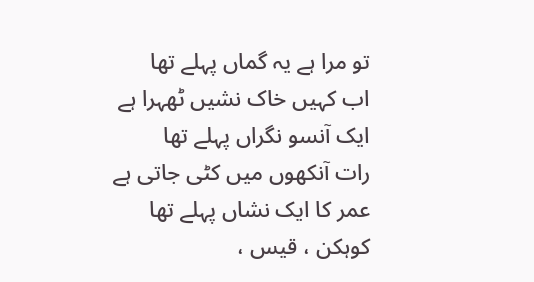تو مرا ہے یہ گماں پہلے تھا
اب کہیں خاک نشیں ٹھہرا ہے
ایک آنسو نگراں پہلے تھا
رات آنکھوں میں کٹی جاتی ہے
عمر کا ایک نشاں پہلے تھا
کوہکن ، قیس ،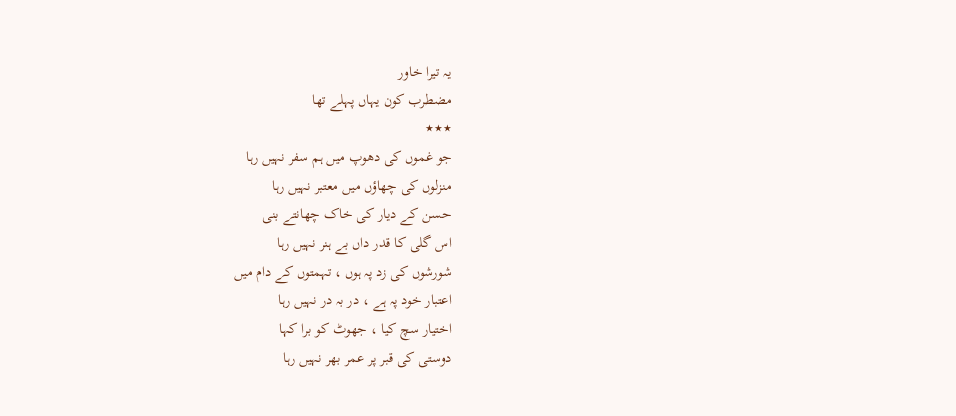یہ تیرا خاور
مضطرب کون یہاں پہلے تھا
٭٭٭
جو غموں کی دھوپ میں ہم سفر نہیں رہا
منزلوں کی چھاؤں میں معتبر نہیں رہا
حسن کے دیار کی خاک چھانتے بنی
اس گلی کا قدر داں بے ہنر نہیں رہا
شورشوں کی زد پہ ہوں ، تہمتوں کے دام میں
اعتبار خود پہ ہے ، در بہ در نہیں رہا
اختیار سچ کیا ، جھوٹ کو برا کہا
دوستی کی قبر پر عمر بھر نہیں رہا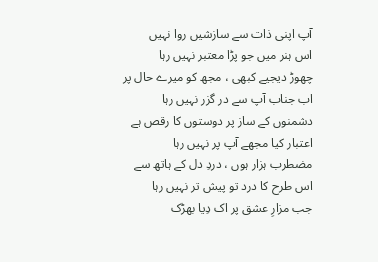آپ اپنی ذات سے سازشیں روا نہیں
اس ہنر میں جو پڑا معتبر نہیں رہا
چھوڑ دیجیے کبھی ، مجھ کو میرے حال پر
اب جناب آپ سے در گزر نہیں رہا
دشمنوں کے ساز پر دوستوں کا رقص ہے
اعتبار کیا مجھے آپ پر نہیں رہا
مضطرب ہزار ہوں ، دردِ دل کے ہاتھ سے
اس طرح کا درد تو پیش تر نہیں رہا
جب مزارِ عشق پر اک دِیا بھڑک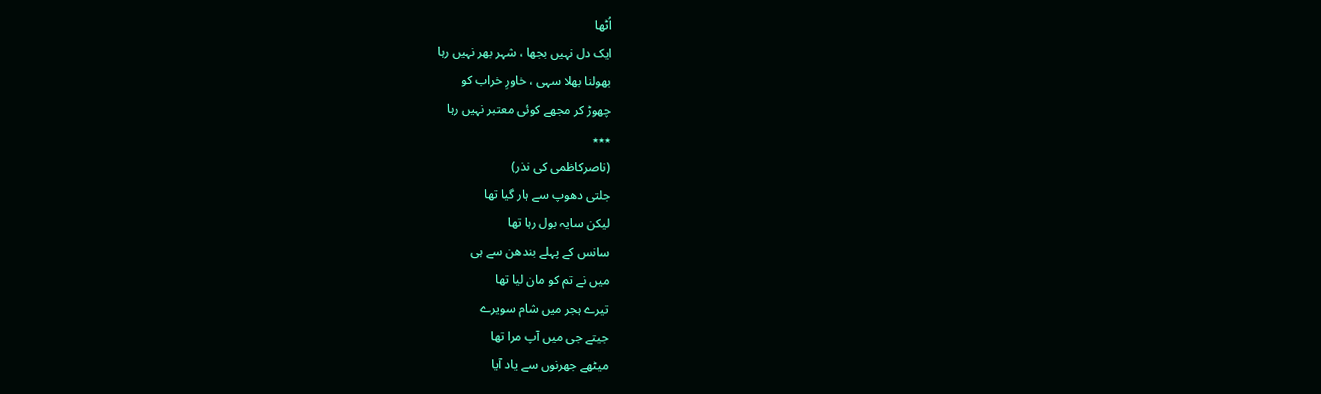اُٹھا
ایک دل نہیں بجھا ، شہر بھر نہیں رہا
بھولنا بھلا سہی ، خاورِ خراب کو
چھوڑ کر مجھے کوئی معتبر نہیں رہا
٭٭٭
(ناصرکاظمی کی نذر)
جلتی دھوپ سے ہار گیا تھا
لیکن سایہ بول رہا تھا
سانس کے پہلے بندھن سے ہی
میں نے تم کو مان لیا تھا
تیرے ہجر میں شام سویرے
جیتے جی میں آپ مرا تھا
میٹھے جھرنوں سے یاد آیا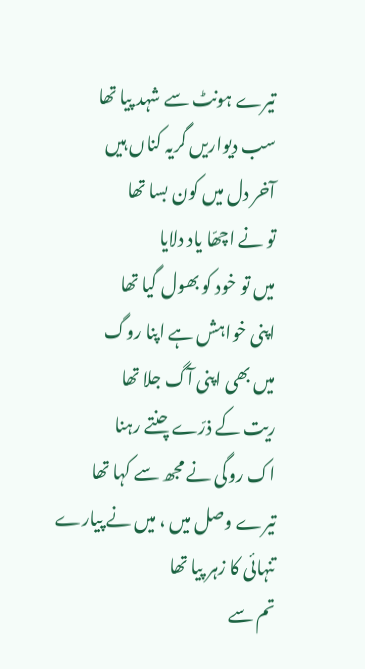تیرے ہونٹ سے شہد پیا تھا
سب دیواریں گریہ کناں ہیں
آخر دل میں کون بسا تھا
تو نے اچھّا یاد دلایا
میں تو خود کو بھول گیا تھا
اپنی خواہش ہے اپنا روگ
میں بھی اپنی آگ جلا تھا
ریت کے ذرّے چنتے رہنا
اک روگی نے مجھ سے کہا تھا
تیرے وصل میں ، میں نے پیارے
تنہائی کا زہر پیا تھا
تم سے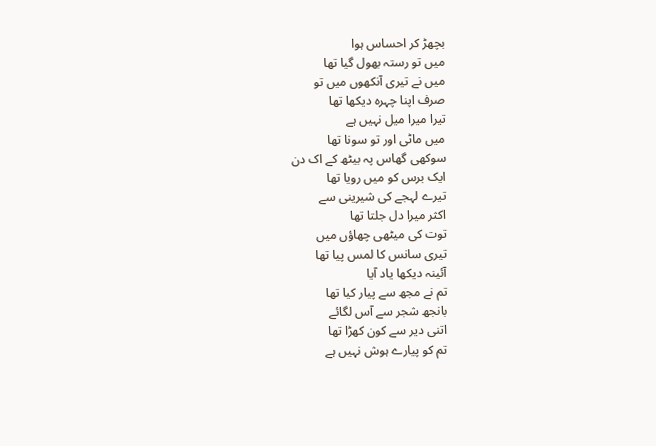بچھڑ کر احساس ہوا
میں تو رستہ بھول گیا تھا
میں نے تیری آنکھوں میں تو
صرف اپنا چہرہ دیکھا تھا
تیرا میرا میل نہیں ہے
میں ماٹی اور تو سونا تھا
سوکھی گھاس پہ بیٹھ کے اک دن
ایک برس کو میں رویا تھا
تیرے لہجے کی شیرینی سے
اکثر میرا دل جلتا تھا
توت کی میٹھی چھاؤں میں
تیری سانس کا لمس پیا تھا
آئینہ دیکھا یاد آیا
تم نے مجھ سے پیار کیا تھا
بانجھ شجر سے آس لگائے
اتنی دیر سے کون کھڑا تھا
تم کو پیارے ہوش نہیں ہے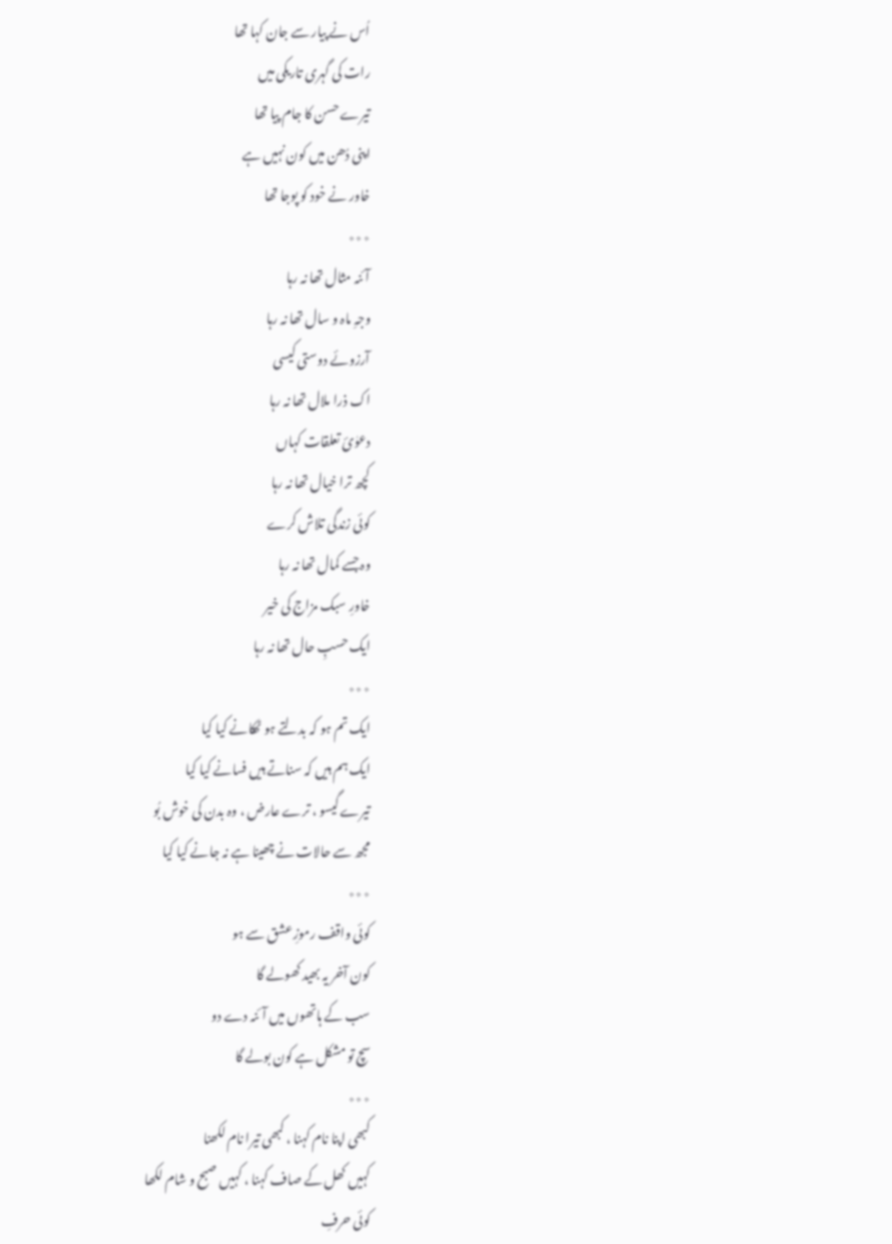اُس نے پیار سے جان کہا تھا
رات کی گہری تاریکی میں
تیرے حسن کا جام پیا تھا
اپنی دُھن میں کون نہیں ہے
خاور نے خود کو پوجا تھا
٭٭٭
آئنہ مثال تھا نہ رہا
وجہِ ماہ و سال تھا نہ رہا
آرزوئے دوستی کیسی
اک ذرا ملال تھا نہ رہا
دعوٰیٔ تعلقات کہاں
کچھ ترا خیال تھا نہ رہا
کوئی زندگی تلاش کرے
وہ جسے کمال تھا نہ رہا
خاورِ سبک مزاج کی خیر
ایک حسبِ حال تھا نہ رہا
٭٭٭
ایک تم ہو کہ بدلتے ہو ٹھکانے کیا کیا
ایک ہم ہیں کہ سناتے ہیں فسانے کیا کیا
تیرے گیسو ، ترے عارض ، وہ بدن کی خوش بُو
مجھ سے حالات نے چھینا ہے نہ جانے کیا کیا
٭٭٭
کوئی واقف رموزِ عشق سے ہو
کون آخر یہ بھید کھولے گا
سب کے ہاتھوں میں آئنہ دے دو
سچ تو مشکل ہے کون بولے گا
٭٭٭
کبھی اپنا نام کہنا ، کبھی تیرا نام لکھنا
کہیں کھل کے صاف کہنا ، کہیں صبح و شام لکھا
کوئی حرفِ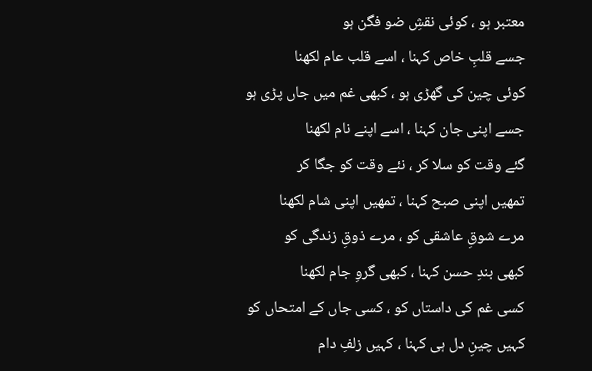معتبر ہو ، کوئی نقشِ ضو فگن ہو
جسے قلبِ خاص کہنا ، اسے قلب عام لکھنا
کوئی چین کی گھڑی ہو ، کبھی غم میں جاں پڑی ہو
جسے اپنی جان کہنا ، اسے اپنے نام لکھنا
گئے وقت کو سلا کر ، نئے وقت کو جگا کر
تمھیں اپنی صبح کہنا ، تمھیں اپنی شام لکھنا
مرے شوقِ عاشقی کو ، مرے ذوقِ زندگی کو
کبھی بندِ حسن کہنا ، کبھی گروِ جام لکھنا
کسی غم کی داستاں کو ، کسی جاں کے امتحاں کو
کہیں چینِ دل ہی کہنا ، کہیں زلفِ دام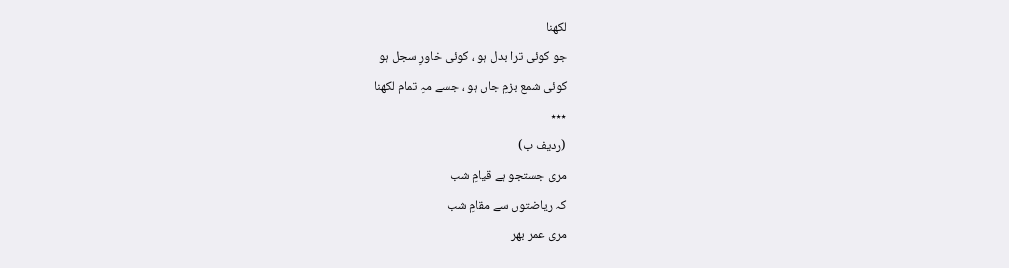لکھنا
جو کوئی ترا بدل ہو ، کوئی خاورِ سجل ہو
کوئی شمع بزمِ جاں ہو ، جسے مہِ تمام لکھنا
٭٭٭
(ردیف ب)
مری جستجو ہے قیامِ شب
کہ ریاضتوں سے مقامِ شب
مری عمر بھر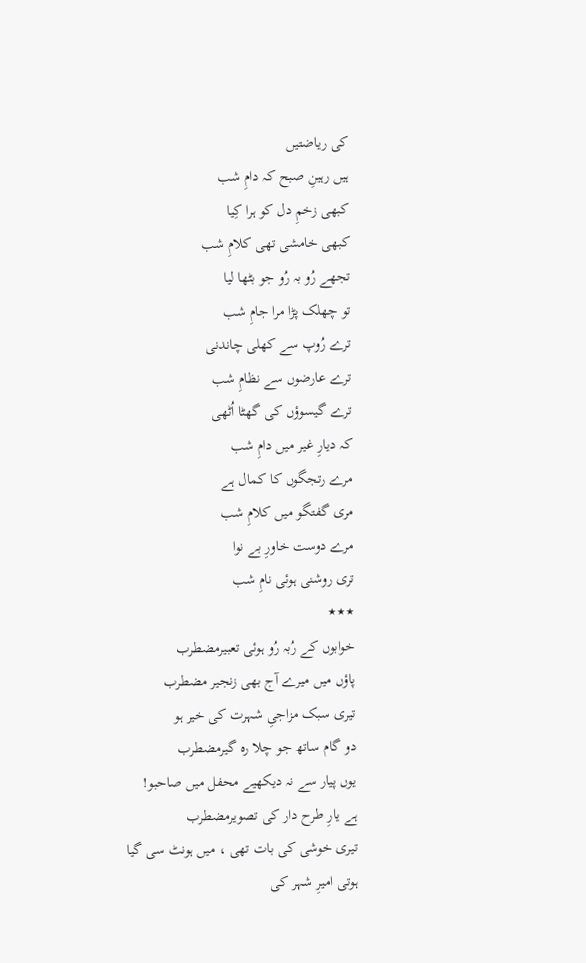کی ریاضتیں
ہیں رہینِ صبح کہ دامِ شب
کبھی زخمِ دل کو ہرا کِیا
کبھی خامشی تھی کلامِ شب
تجھے رُو بہ رُو جو بٹھا لیا
تو چھلک پڑا مرا جامِ شب
ترے رُوپ سے کھلی چاندنی
ترے عارضوں سے نظامِ شب
ترے گیسوؤں کی گھٹا اُٹھی
کہ دیارِ غیر میں دامِ شب
مرے رتجگوں کا کمال ہے
مری گفتگو میں کلامِ شب
مرے دوست خاورِ بے نوا
تری روشنی ہوئی نامِ شب
٭٭٭
خوابوں کے رُبہ رُو ہوئی تعبیرمضطرب
پاؤں میں میرے آج بھی زنجیر مضطرب
تیری سبک مزاجیِ شہرت کی خیر ہو
دو گام ساتھ جو چلا رہ گیرمضطرب
یوں پیار سے نہ دیکھیے محفل میں صاحبو!
ہے یارِ طرح دار کی تصویرمضطرب
تیری خوشی کی بات تھی ، میں ہونٹ سی گیا
ہوتی امیرِ شہر کی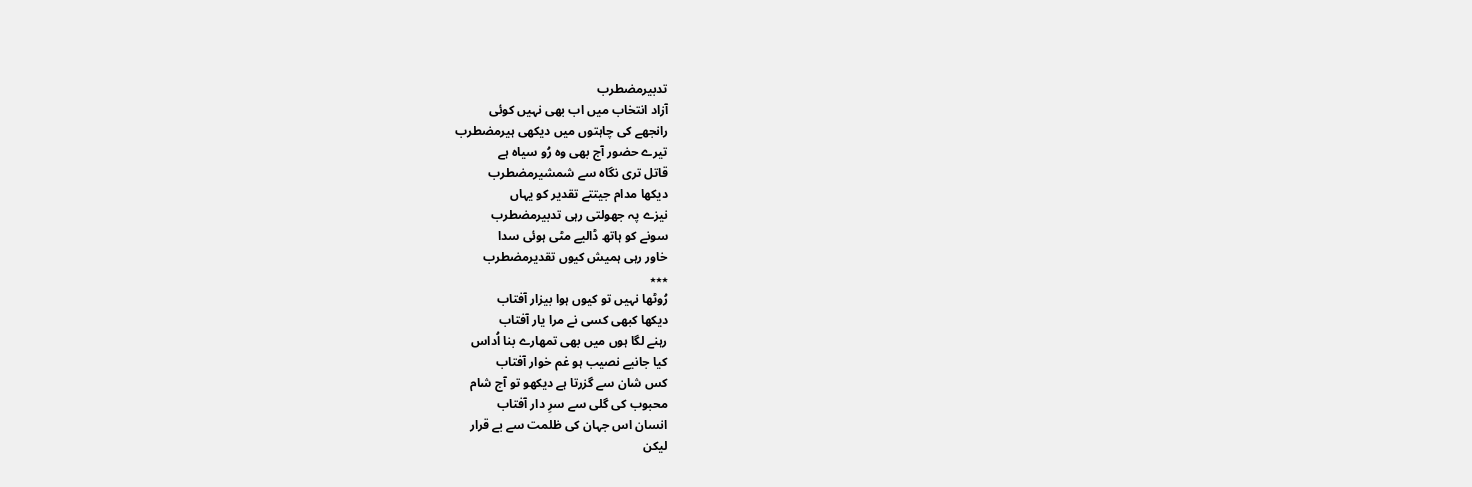تدبیرمضطرب
آزاد انتخاب میں اب بھی نہیں کوئی
رانجھے کی چاہتوں میں دیکھی ہیرمضطرب
تیرے حضور آج بھی وہ رُو سیاہ ہے
قاتل تری نگاہ سے شمشیرمضطرب
دیکھا مدام جیتتے تقدیر کو یہاں
نیزے پہ جھولتی رہی تدبیرمضطرب
سونے کو ہاتھ ڈالیے مٹی ہوئی سدا
خاور رہی ہمیش کیوں تقدیرمضطرب
٭٭٭
رُوٹھا نہیں تو کیوں ہوا بیزار آفتاب
دیکھا کبھی کسی نے مرا یار آفتاب
رہنے لگا ہوں میں بھی تمھارے بنا اُداس
کیا جانیے نصیب ہو غم خوار آفتاب
کس شان سے گزرتا ہے دیکھو تو آج شام
محبوب کی گلی سے سرِ دار آفتاب
انسان اس جہان کی ظلمت سے بے قرار
لیکن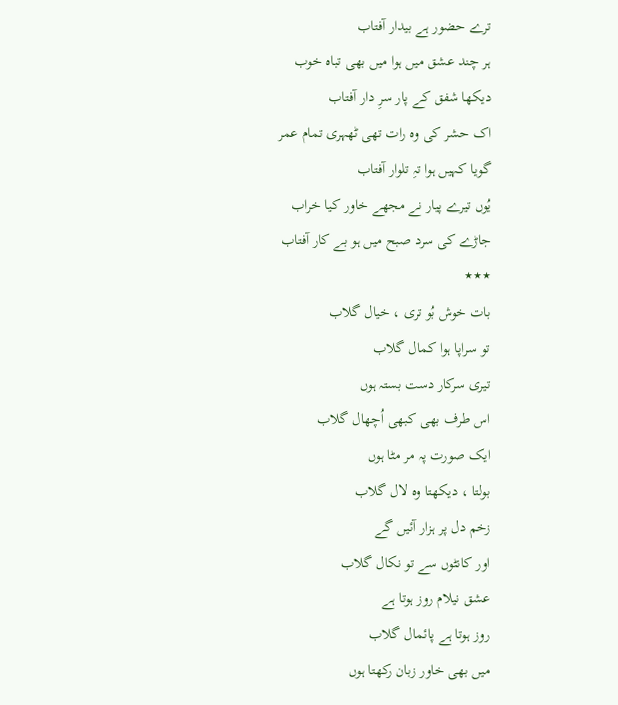ترے حضور ہے بیدار آفتاب
ہر چند عشق میں ہوا میں بھی تباہ خوب
دیکھا شفق کے پار سرِ دار آفتاب
اک حشر کی وہ رات تھی ٹھہری تمام عمر
گویا کہیں ہوا تہِ تلوار آفتاب
یُوں تیرے پیار نے مجھے خاور کیا خراب
جاڑے کی سرد صبح میں ہو بے کار آفتاب
٭٭٭
بات خوش بُو تری ، خیال گلاب
تو سراپا ہوا کمال گلاب
تیری سرکار دست بستہ ہوں
اس طرف بھی کبھی اُچھال گلاب
ایک صورت پہ مر مٹا ہوں
بولتا ، دیکھتا وہ لال گلاب
زخم دل پر ہزار آئیں گے
اور کانٹوں سے تو نکال گلاب
عشق نیلام روز ہوتا ہے
روز ہوتا ہے پائمال گلاب
میں بھی خاور زبان رکھتا ہوں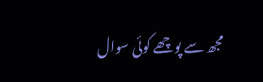مجھ سے پوچھے کوئی سوال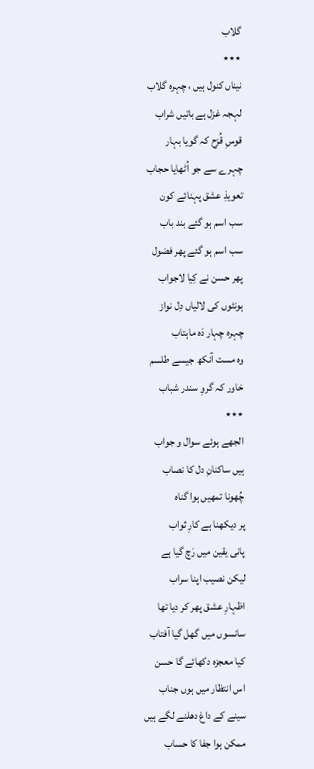گلاب
٭٭٭
نیناں کنول ہیں ، چہرہ گلاب
لہجہ غزل ہے باتیں شراب
قوسِ قُزح کہ گویا بہار
چہرے سے جو اُٹھایا حجاب
تعویذِ عشق پہنائے کون
سب اسم ہو گئے بند باب
سب اسم ہو گئے پھر فضول
پھر حسن نے کِیا لاجواب
ہونٹوں کی لالیاں دِل نواز
چہرہ چہار دَہ ماہتاب
وہ مست آنکھ جیسے طلسم
خاور کہ گروِ سندر شباب
٭٭٭
الجھے ہوئے سوال و جواب
ہیں ساکنانِ دل کا نصاب
چُھونا تمھیں ہوا گناہ
پر دیکھنا ہے کارِ ثواب
پانی یقین میں رَچ گیا ہے
لیکن نصیب اپنا سراب
اظہارِ عشق پھر کر دیا تھا
سانسوں میں گھل گیا آفتاب
کیا معجزہ دکھائے گا حسن
اس انتظار میں ہوں جناب
سینے کے داغ دھلنے لگے ہیں
ممکن ہوا جفا کا حساب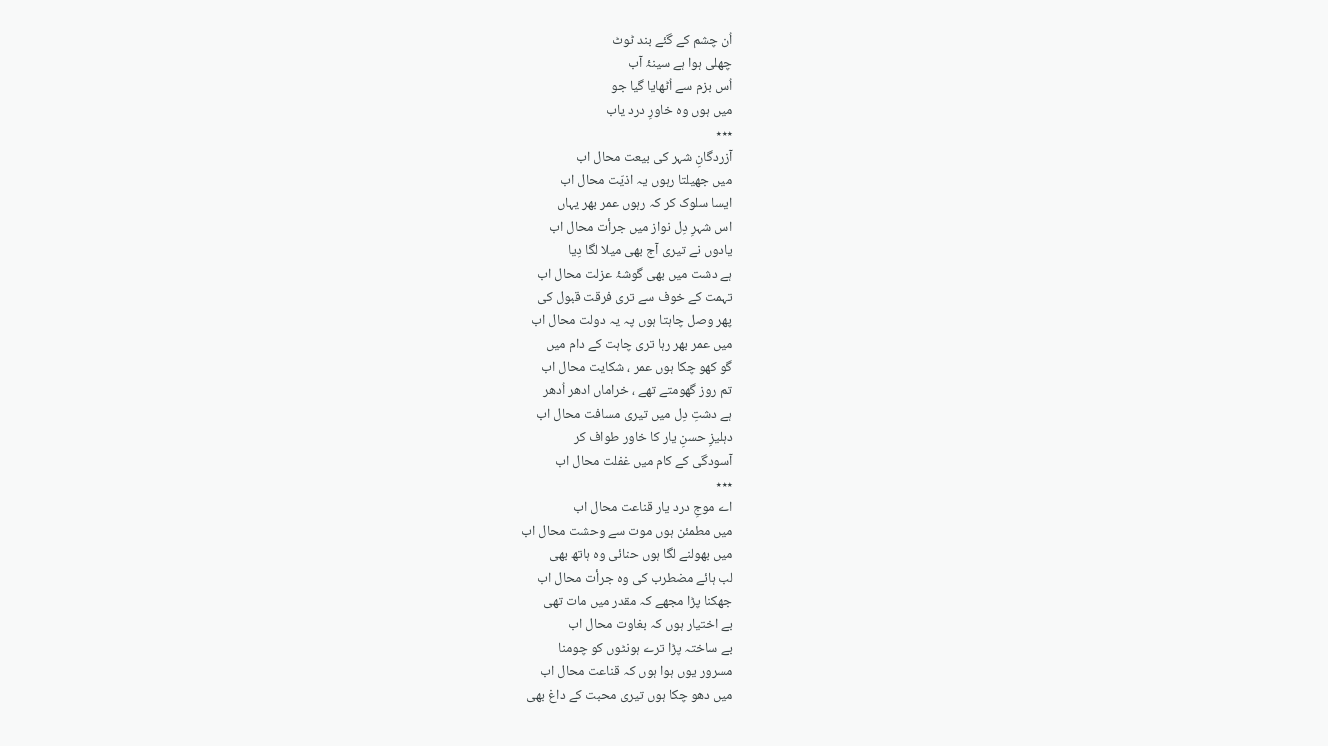اُن چشم کے گئے بند ٹوٹ
چھلی ہوا ہے سینۂ آب
اُس بزم سے اُٹھایا گیا جو
میں ہوں وہ خاورِ درد یاب
٭٭٭
آزردگانِ شہر کی بیعت محال اب
میں جھیلتا رہوں یہ اذیّت محال اب
ایسا سلوک کر کہ رہوں عمر بھر یہاں
اس شہرِ دِل نواز میں جرأت محال اب
یادوں نے تیری آج بھی میلا لگا دِیا
ہے دشت میں بھی گوشۂ عزلت محال اب
تہمت کے خوف سے تری فرقت قبول کی
پھر وصل چاہتا ہوں پہ یہ دولت محال اب
میں عمر بھر رہا تری چاہت کے دام میں
گو کھو چکا ہوں عمر ، شکایت محال اب
تم روز گھومتے تھے ، خراماں ادھر اُدھر
ہے دشتِ دِل میں تیری مسافت محال اب
دہلیزِ حسنِ یار کا خاور طواف کر
آسودگی کے کام میں غفلت محال اب
٭٭٭
اے موجِ درد یار قناعت محال اب
میں مطمئن ہوں موت سے وحشت محال اب
میں بھولنے لگا ہوں حنائی وہ ہاتھ بھی
لب ہائے مضطرب کی وہ جرأت محال اب
جھکنا پڑا مجھے کہ مقدر میں مات تھی
بے اختیار ہوں کہ بغاوت محال اب
بے ساختہ پڑا ترے ہونٹوں کو چومنا
مسرور یوں ہوا ہوں کہ قناعت محال اب
میں دھو چکا ہوں تیری محبت کے داغ بھی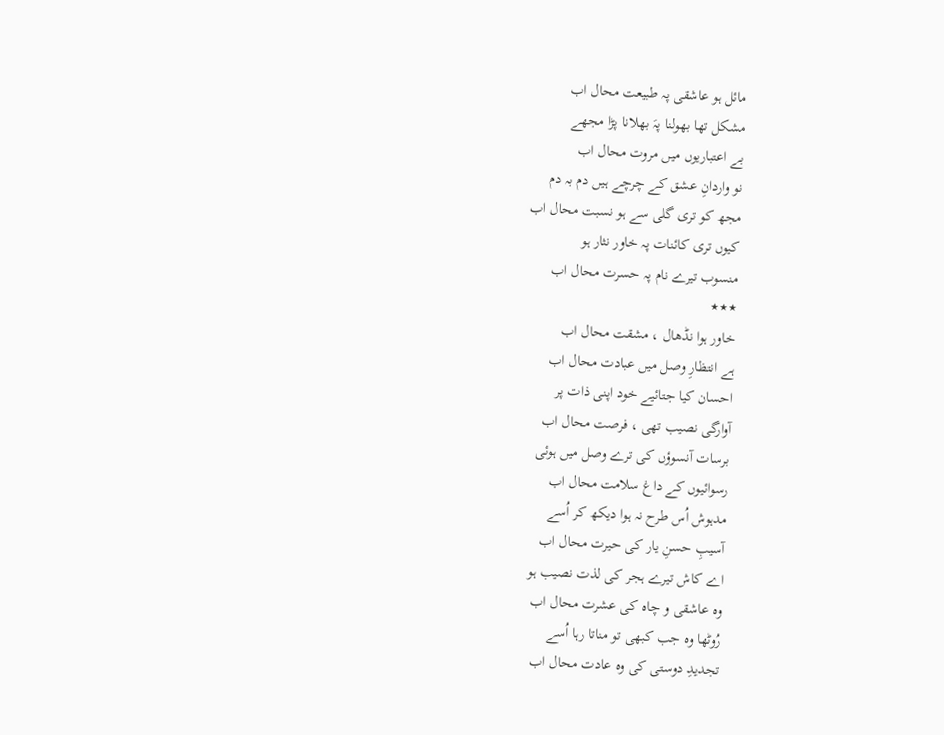مائل ہو عاشقی پہ طبیعت محال اب
مشکل تھا بھولنا پہَ بھلانا پڑا مجھے
بے اعتباریوں میں مروت محال اب
نو واردانِ عشق کے چرچے ہیں دم بہ دم
مجھ کو تری گلی سے ہو نسبت محال اب
کیوں تری کائنات پہ خاور نثار ہو
منسوب تیرے نام پہ حسرت محال اب
٭٭٭
خاور ہوا نڈھال ، مشقت محال اب
ہے انتظارِ وصل میں عبادت محال اب
احسان کیا جتائیے خود اپنی ذات پر
آوارگی نصیب تھی ، فرصت محال اب
برسات آنسوؤں کی ترے وصل میں ہوئی
رسوائیوں کے داغ سلامت محال اب
مدہوش اُس طرح نہ ہوا دیکھ کر اُسے
آسیبِ حسنِ یار کی حیرت محال اب
اے کاش تیرے ہجر کی لذت نصیب ہو
وہ عاشقی و چاہ کی عشرت محال اب
رُوٹھا وہ جب کبھی تو مناتا رہا اُسے
تجدیدِ دوستی کی وہ عادت محال اب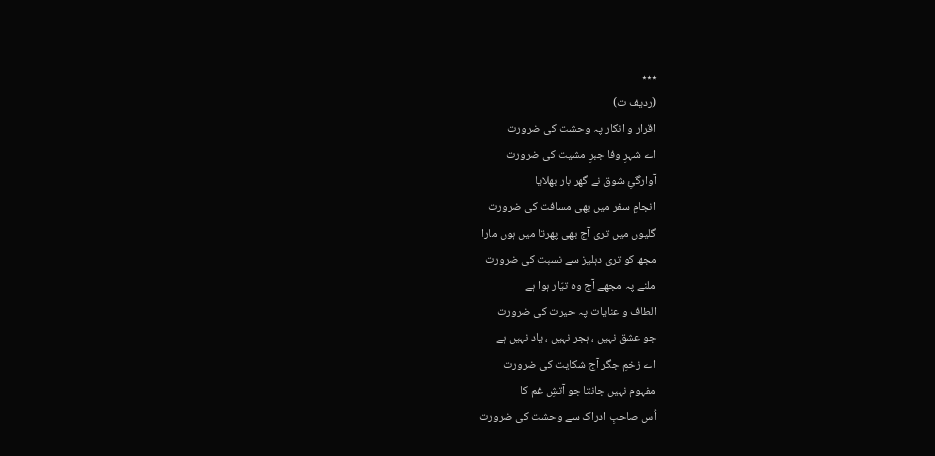٭٭٭
(ردیف ت)
اقرار و انکار پہ وحشت کی ضرورت
اے شہرِ وفا جبرِ مشیت کی ضرورت
آوارگیِٔ شوق نے گھر بار بھلایا
انجامِ سفر میں بھی مسافت کی ضرورت
گلیوں میں تری آج بھی پھرتا میں ہوں مارا
مجھ کو تری دہلیز سے نسبت کی ضرورت
ملنے پہ مجھے آج وہ تیّار ہوا ہے
الطاف و عنایات پہ حیرت کی ضرورت
جو عشق نہیں ، ہجر نہیں ، یاد نہیں ہے
اے زخمِ جگر آج شکایت کی ضرورت
مفہوم نہیں جانتا جو آتشِ غم کا
اُس صاحبِ ادراک سے وحشت کی ضرورت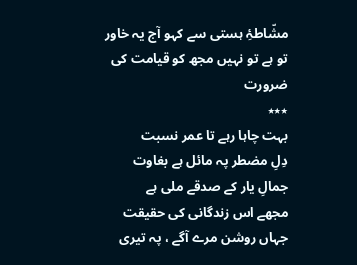مشّاطۂِ ہستی سے کہو آج یہ خاور
تو ہے تو نہیں مجھ کو قیامت کی ضرورت
٭٭٭
بہت چاہا رہے تا عمر نسبت
دِلِ مضطر پہ مائل ہے بغاوت
جمالِ یار کے صدقے ملی ہے
مجھے اس زندگانی کی حقیقت
جہاں روشن مرے آگے ، پہ تیری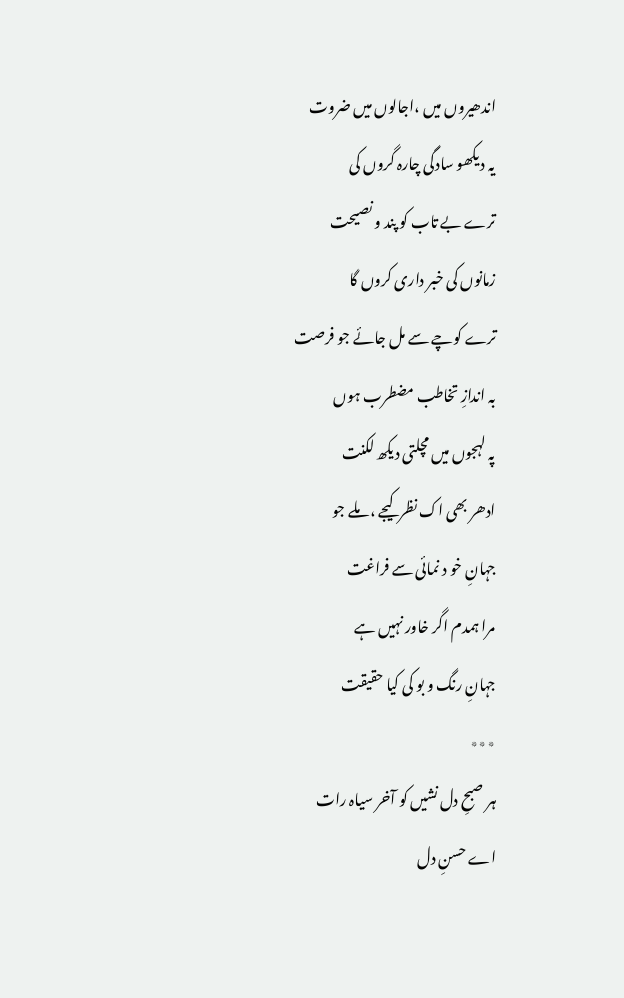اندھیروں میں ،اجالوں میں ضروت
یہ دیکھو سادگی چارہ گروں کی
ترے بے تاب کو پند و نصیحت
زمانوں کی خبر داری کروں گا
ترے کوچے سے مل جائے جو فرصت
بہ اندازِ تخاطب مضطرب ہوں
پہ لہجوں میں مچلتی دیکھ لکنت
ادھر بھی اک نظر کیجے ، ملے جو
جہانِ خو د نمائی سے فراغت
مرا ہمدم اگر خاور نہیں ہے
جہانِ رنگ و بو کی کیا حقیقت
٭٭٭
ہر صبحِ دل نشیں کو آخر سیاہ رات
اے حسنِ دل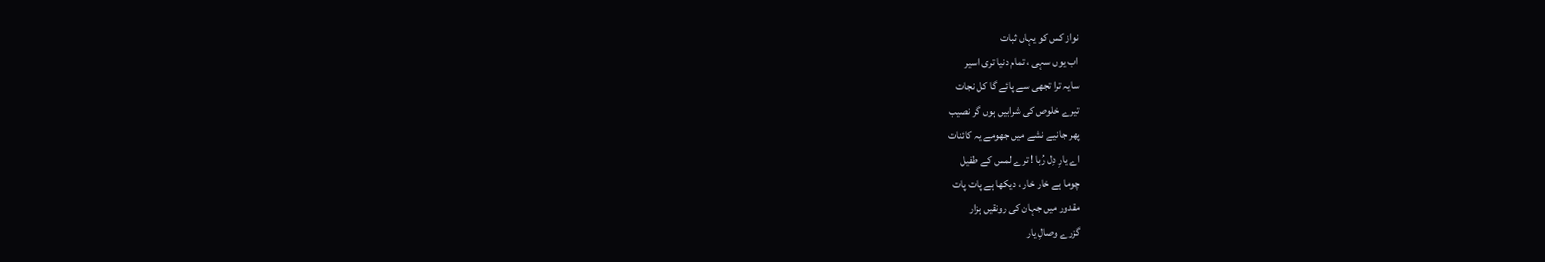نواز کس کو یہاں ثبات
اب یوں سہی ، تمام دنیا تری اسیر
سایہ ترا تجھی سے پائے گا کل نجات
تیرے خلوص کی شرابیں ہوں گر نصیب
پھر جانیے نشے میں جھومے یہ کائنات
اے یارِ دِل رُبا ! ترے لمس کے طفیل
چوما ہے خار خار ، دیکھا ہے پات پات
مقدور میں جہان کی رونقیں ہزار
گزرے وصالِ یار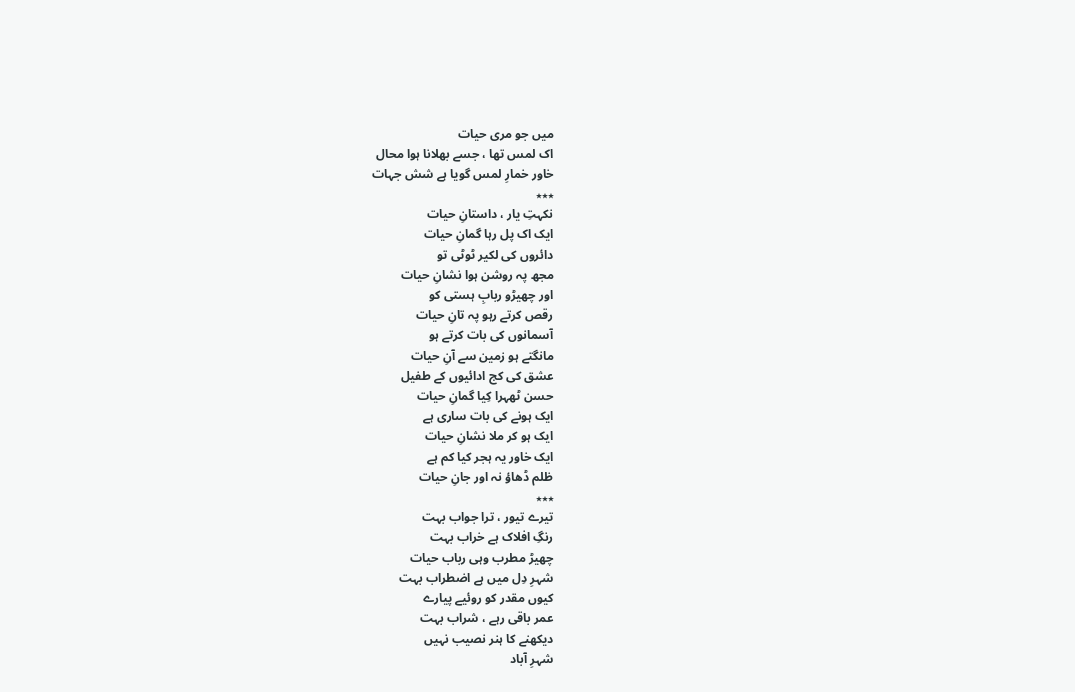میں جو مری حیات
اک لمس تھا ، جسے بھلانا ہوا محال
خاور خمارِ لمس گویا ہے شش جہات
٭٭٭
نکہتِ یار ، داستانِ حیات
ایک اک پل رہا گمانِ حیات
دائروں کی لکیر ٹوٹی تو
مجھ پہ روشن ہوا نشانِ حیات
اور چھیڑو ربابِ ہستی کو
رقص کرتے رہو پہ تانِ حیات
آسمانوں کی بات کرتے ہو
مانگتے ہو زمین سے آنِ حیات
عشق کی کج ادائیوں کے طفیل
حسن ٹھہرا کِیا گمانِ حیات
ایک ہونے کی بات ساری ہے
ایک ہو کر ملا نشانِ حیات
ایک خاور یہ ہجر کیا کم ہے
ظلم ڈھاؤ نہ اور جانِ حیات
٭٭٭
تیرے تیور ، ترا جواب بہت
رنگِ افلاک ہے خراب بہت
چھیڑ مطرب وہی رباب حیات
شہرِ دِل میں ہے اضطراب بہت
کیوں مقدر کو روئیے پیارے
عمر باقی رہے ، شراب بہت
دیکھنے کا ہنر نصیب نہیں
شہرِ آباد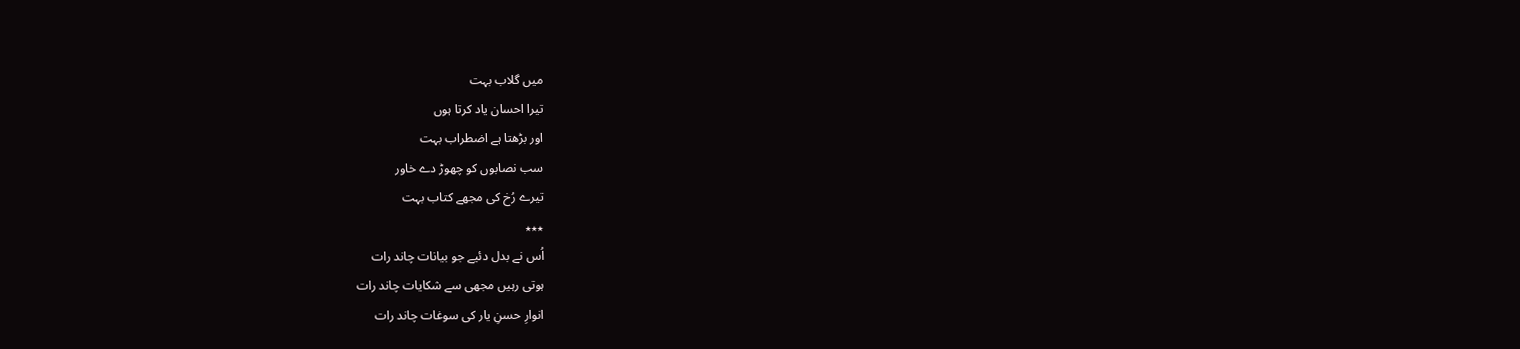میں گلاب بہت
تیرا احسان یاد کرتا ہوں
اور بڑھتا ہے اضطراب بہت
سب نصابوں کو چھوڑ دے خاور
تیرے رُخ کی مجھے کتاب بہت
٭٭٭
اُس نے بدل دئیے جو بیانات چاند رات
ہوتی رہیں مجھی سے شکایات چاند رات
انوارِ حسنِ یار کی سوغات چاند رات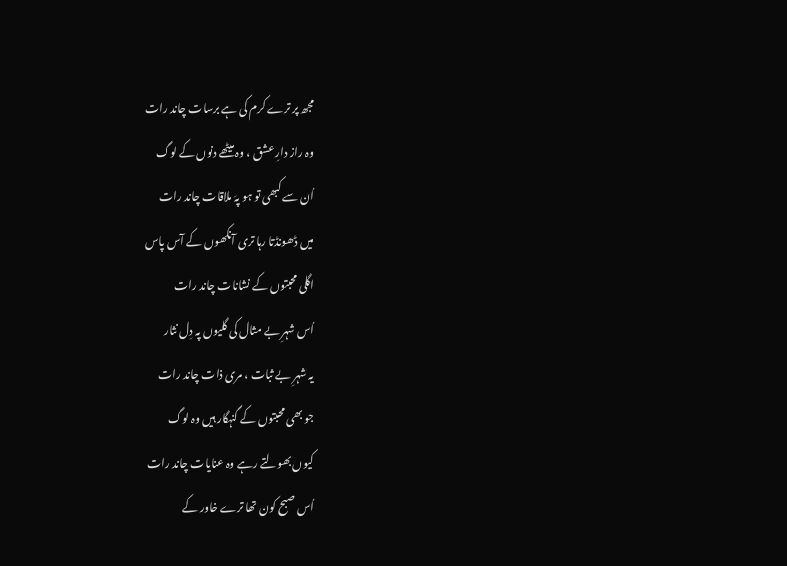مجھ پر ترے کرم کی ہے برسات چاند رات
وہ راز دارِ عشق ، وہ میٹھے دنوں کے لوگ
اُن سے کبھی تو ہو پہَ ملاقات چاند رات
میں ڈھونڈتا رہا تری آنکھوں کے آس پاس
اگلی محبتوں کے نشانات چاند رات
اُس شہرِ بے مثال کی گلیوں پہ دِل نثار
یہ شہرِ بے ثبات ، مری ذات چاند رات
جو بھی محبتوں کے گنہگار ہیں وہ لوگ
کیوں بھولتے رہے وہ عنایات چاند رات
اُس صبح کون تھا ترے خاور کے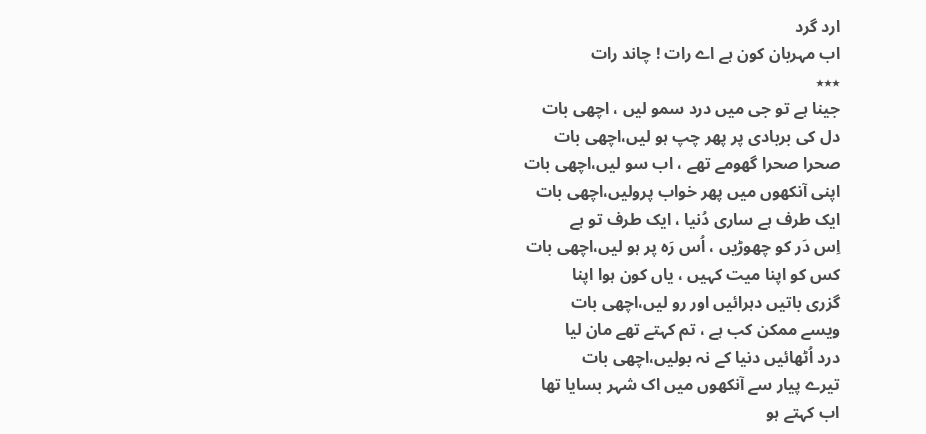ارد گرد
اب مہربان کون ہے اے رات ! چاند رات
٭٭٭
جینا ہے تو جی میں درد سمو لیں ، اچھی بات
دل کی بربادی پر پھر چپ ہو لیں،اچھی بات
صحرا صحرا گھومے تھے ، اب سو لیں،اچھی بات
اپنی آنکھوں میں پھر خواب پرولیں،اچھی بات
ایک طرف ہے ساری دُنیا ، ایک طرف تو ہے
اِس دَر کو چھوڑیں ، اُس رَہ پر ہو لیں،اچھی بات
کس کو اپنا میت کہیں ، یاں کون ہوا اپنا
گزری باتیں دہرائیں اور رو لیں،اچھی بات
ویسے ممکن کب ہے ، تم کہتے تھے مان لیا
درد اُٹھائیں دنیا کے نہ بولیں،اچھی بات
تیرے پیار سے آنکھوں میں اک شہر بسایا تھا
اب کہتے ہو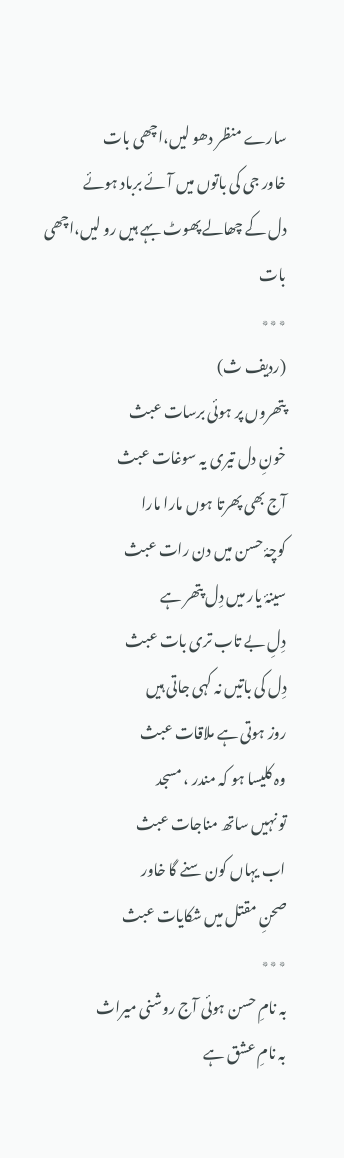سارے منظر دھو لیں،اچھی بات
خاور جی کی باتوں میں آئے برباد ہوئے
دل کے چھالے پھوٹ بہے ہیں رو لیں،اچھی بات
٭٭٭
(ردیف ث)
پتھروں پر ہوئی برسات عبث
خونِ دل تیری یہ سوغات عبث
آج بھی پھرتا ہوں مارا مارا
کوچۂ حسن میں دن رات عبث
سینۂ یار میں دِل پتھر ہے
دِلِ بے تاب تری بات عبث
دِل کی باتیں نہ کہی جاتی ہیں
روز ہوتی ہے ملاقات عبث
وہ کلیسا ہو کہ مندر ، مسجد
تو نہیں ساتھ مناجات عبث
اب یہاں کون سنے گا خاور
صحنِ مقتل میں شکایات عبث
٭٭٭
بہ نامِ حسن ہوئی آج روشنی میراث
بہ نامِ عشق ہے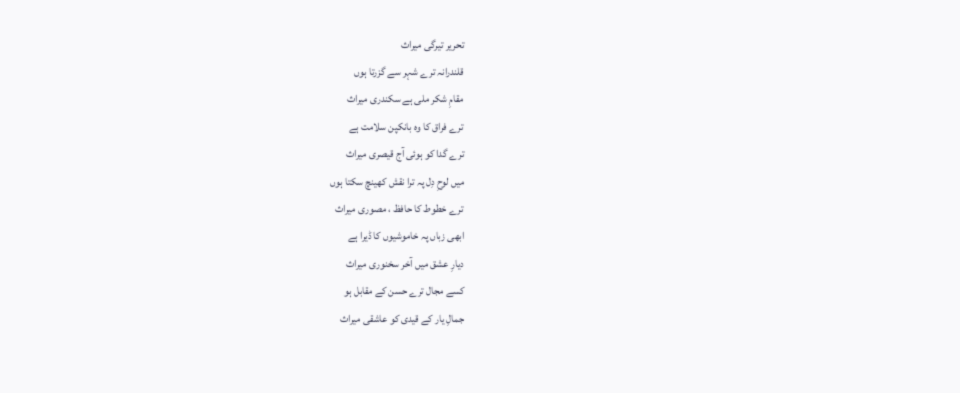تحریر تیرگی میراث
قلندرانہ ترے شہر سے گزرتا ہوں
مقامِ شکر ملی ہے سکندری میراث
ترے فراق کا وہ بانکپن سلامت ہے
ترے گدا کو ہوئی آج قیصری میراث
میں لوحِ دِل پہ ترا نقش کھینچ سکتا ہوں
ترے خطوط کا حافظ ، مصوری میراث
ابھی زباں پہ خاموشیوں کا ڈیرا ہے
دیارِ عشق میں آخر سخنوری میراث
کسے مجال ترے حسن کے مقابل ہو
جمالِ یار کے قیدی کو عاشقی میراث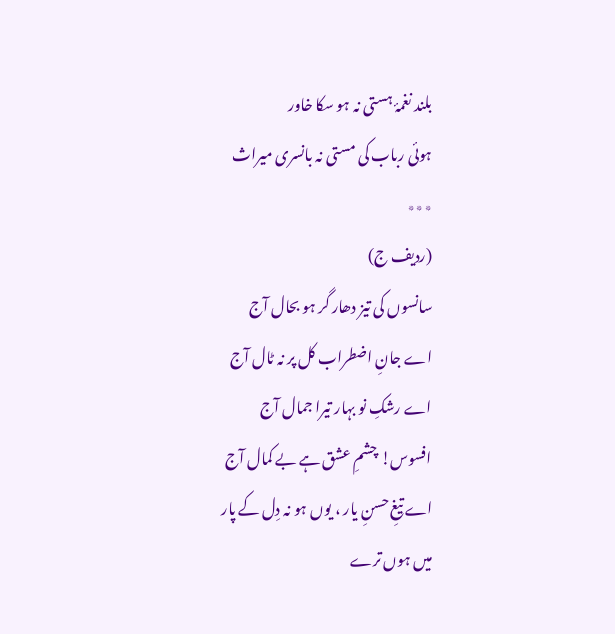بلند نغمۂ ہستی نہ ہو سکا خاور
ہوئی رباب کی مستی نہ بانسری میراث
٭٭٭
(ردیف ج)
سانسوں کی تیز دھار گر ہو بحال آج
اے جانِ اضطراب کل پر نہ ٹال آج
اے رشکِ نو بہار تیرا جمال آج
افسوس! چشمِ عشق ہے بے کمال آج
اے تیغِ حسنِ یار ، یوں ہو نہ دِل کے پار
میں ہوں ترے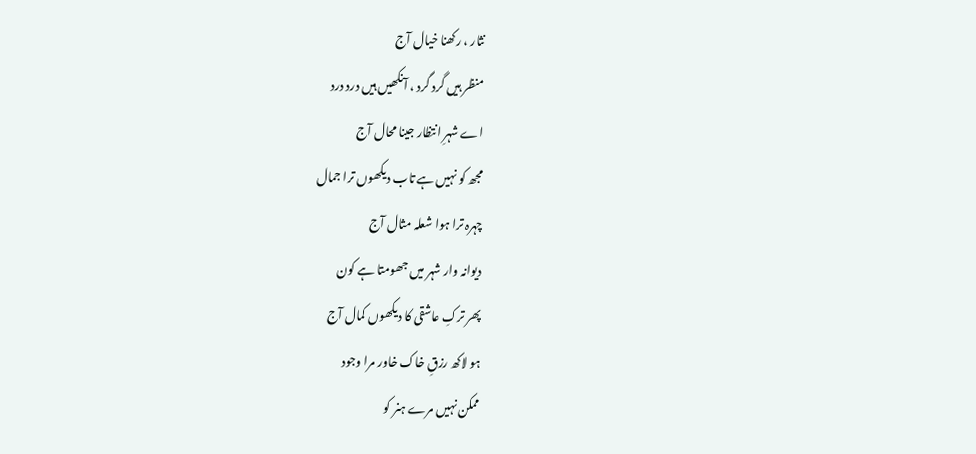نثار ، رکھنا خیال آج
منظر ہیں گرد گرد ، آنکھیں ہیں درد درد
اے شہرِ انتظار جینا محال آج
مجھ کو نہیں ہے تاب دیکھوں ترا جمال
چہرہ ترا ہوا شعلہ مثال آج
دیوانہ وار شہر میں جھومتا ہے کون
پھر ترکِ عاشقی کا دیکھوں کمال آج
ہو لاکھ رزقِ خاک خاور مرا وجود
ممکن نہیں مرے ہنر کو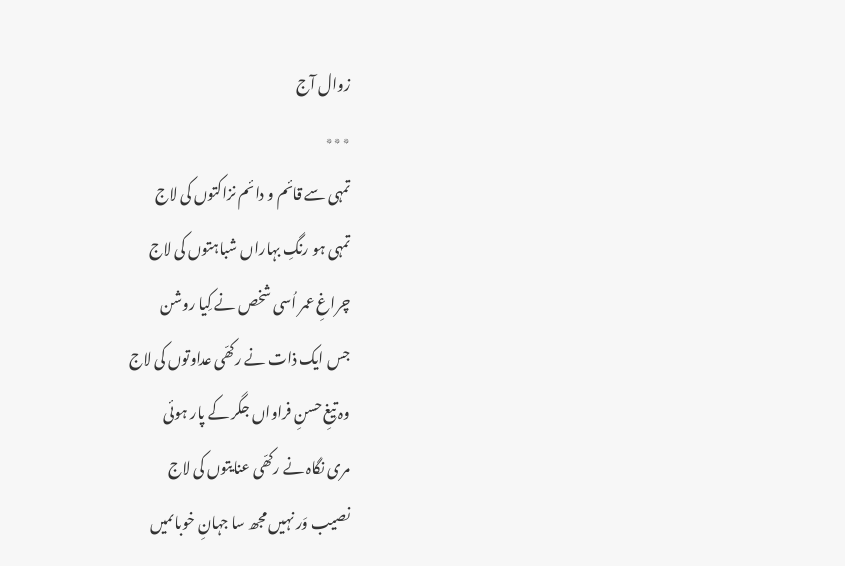زوال آج
٭٭٭
تمہی سے قائم و دائم نزاکتوں کی لاج
تمہی ہو رنگِ بہاراں شباہتوں کی لاج
چراغِ عمر اُسی شخص نے کِیا روشن
جس ایک ذات نے رکھّی عداوتوں کی لاج
وہ تیغِ حسنِ فراواں جگر کے پار ہوئی
مری نگاہ نے رکھّی عنایتوں کی لاج
نصیب وَر نہیں مجھ سا جہانِ خوباںمیں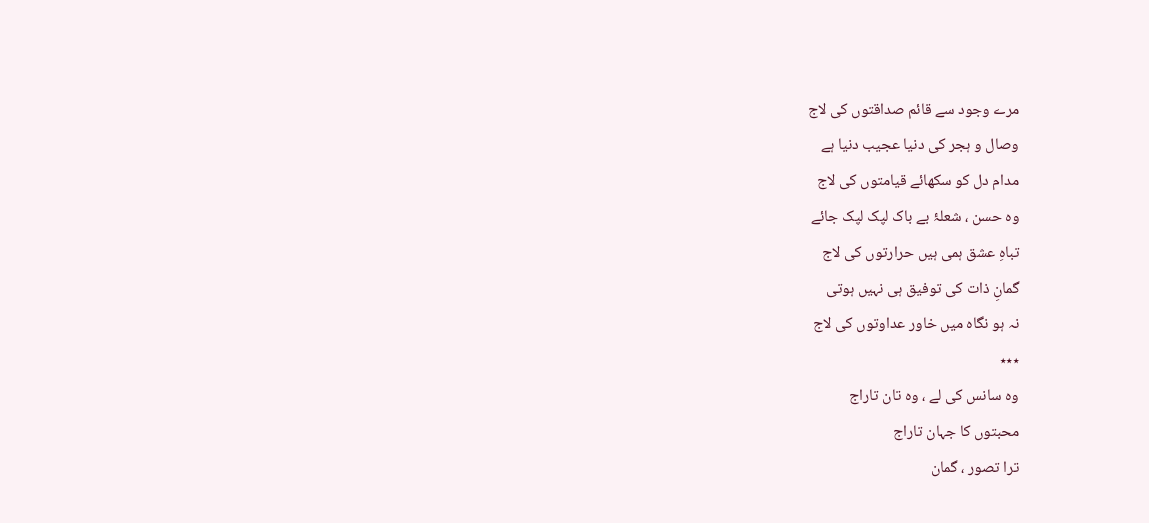مرے وجود سے قائم صداقتوں کی لاج
وصال و ہجر کی دنیا عجیب دنیا ہے
مدام دل کو سکھائے قیامتوں کی لاج
وہ حسن ، شعلۂ بے باک لپک لپک جائے
تباہِ عشق ہمی ہیں حرارتوں کی لاج
گمانِ ذات کی توفیق ہی نہیں ہوتی
نہ ہو نگاہ میں خاور عداوتوں کی لاج
٭٭٭
وہ سانس کی لے ، وہ تان تاراج
محبتوں کا جہان تاراج
ترا تصور ، گمان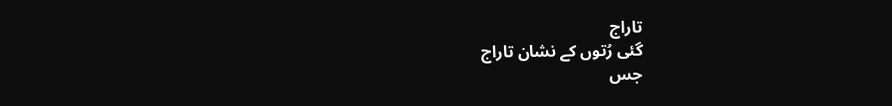تاراج
گئی رُتوں کے نشان تاراج
جس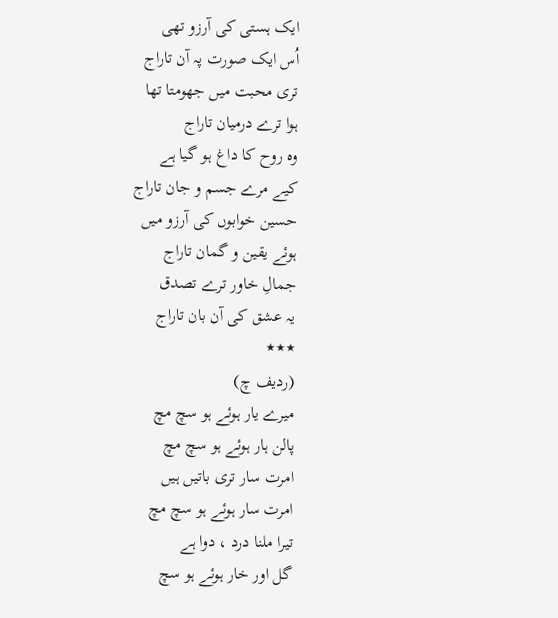ایک ہستی کی آرزو تھی
اُس ایک صورت پہ آن تاراج
تری محبت میں جھومتا تھا
ہوا ترے درمیان تاراج
وہ روح کا داغ ہو گیا ہے
کیے مرے جسم و جان تاراج
حسین خوابوں کی آرزو میں
ہوئے یقین و گمان تاراج
جمالِ خاور ترے تصدق
یہ عشق کی آن بان تاراج
٭٭٭
(ردیف چ)
میرے یار ہوئے ہو سچ مچ
پالن ہار ہوئے ہو سچ مچ
امرت سار تری باتیں ہیں
امرت سار ہوئے ہو سچ مچ
تیرا ملنا درد ، دوا ہے
گل اور خار ہوئے ہو سچ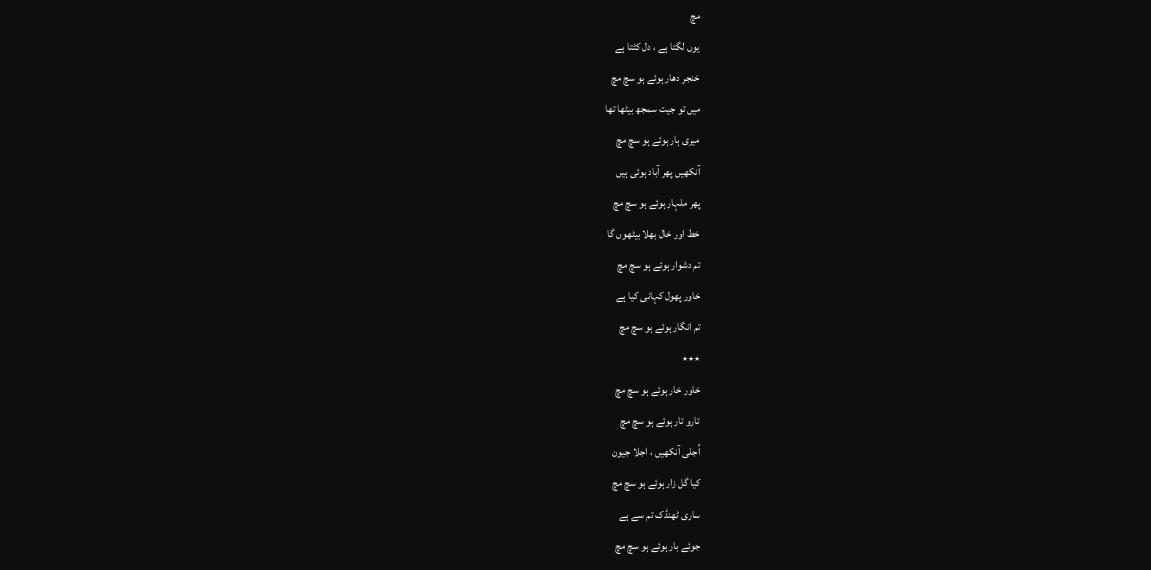مچ
یوں لگتا ہے ، دل کٹتا ہے
خنجر دھار ہوئے ہو سچ مچ
میں تو جیت سمجھ بیٹھا تھا
میری ہار ہوئے ہو سچ مچ
آنکھیں پھر آباد ہوئی ہیں
پھر ملہار ہوئے ہو سچ مچ
خط اور خال بھلا بیٹھوں گا
تم دشوار ہوئے ہو سچ مچ
خاور پھول کہانی کیا ہے
تم انگار ہوئے ہو سچ مچ
٭٭٭
خاور خار ہوئے ہو سچ مچ
تارو تار ہوئے ہو سچ مچ
اُجلی آنکھیں ، اجلا جیون
کیا گل زار ہوئے ہو سچ مچ
ساری ٹھنڈک تم سے ہے
جوئے بار ہوئے ہو سچ مچ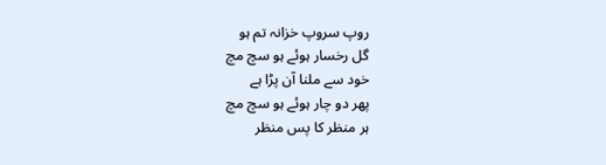روپ سروپ خزانہ تم ہو
گل رخسار ہوئے ہو سچ مچ
خود سے ملنا آن پڑا ہے
پھر دو چار ہوئے ہو سچ مچ
ہر منظر کا پس منظر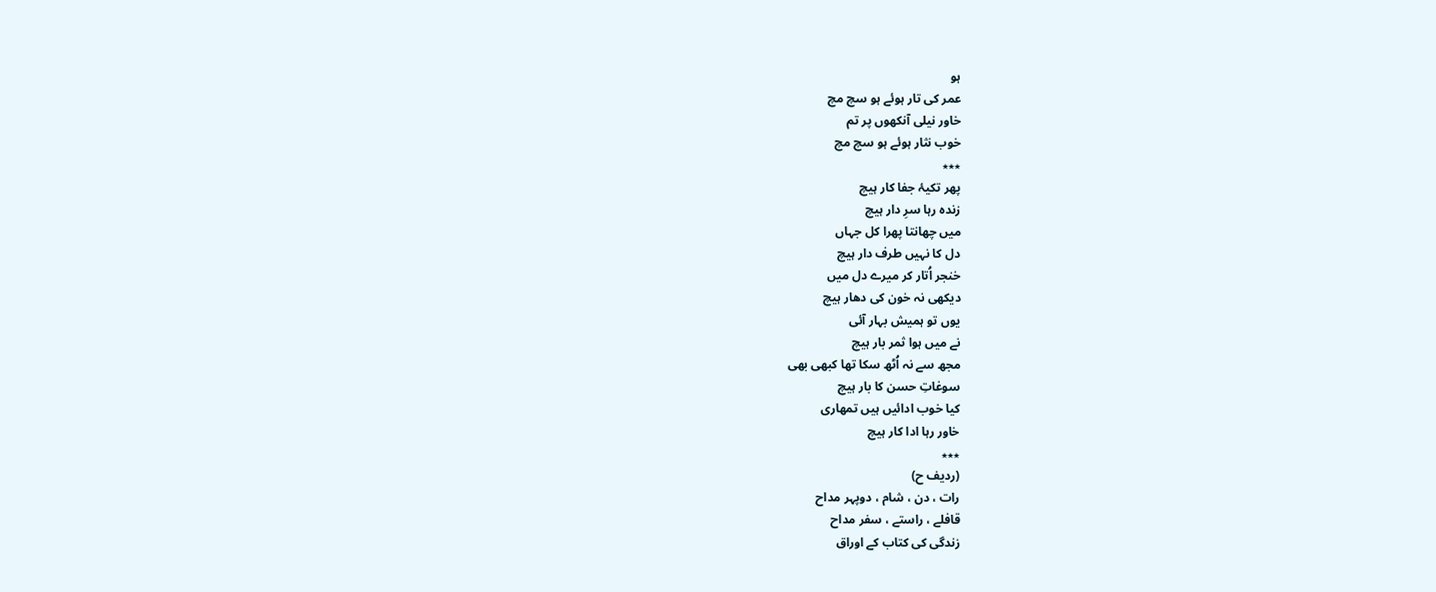ہو
عمر کی تار ہوئے ہو سچ مچ
خاور نیلی آنکھوں پر تم
خوب نثار ہوئے ہو سچ مچ
٭٭٭
پھر تکیۂ جفا کار ہیچ
زندہ رہا سرِ دار ہیچ
میں چھانتا پھرا کل جہاں
دل کا نہیں طرف دار ہیچ
خنجر اُتار کر میرے دل میں
دیکھی نہ خون کی دھار ہیچ
یوں تو ہمیش بہار آئی
نے میں ہوا ثمر بار ہیچ
مجھ سے نہ اُٹھ سکا تھا کبھی بھی
سوغاتِ حسن کا بار ہیچ
کیا خوب ادائیں ہیں تمھاری
خاور رہا ادا کار ہیچ
٭٭٭
(ردیف ح)
رات ، دن ، شام ، دوپہر مداح
قافلے ، راستے ، سفر مداح
زندگی کی کتاب کے اوراق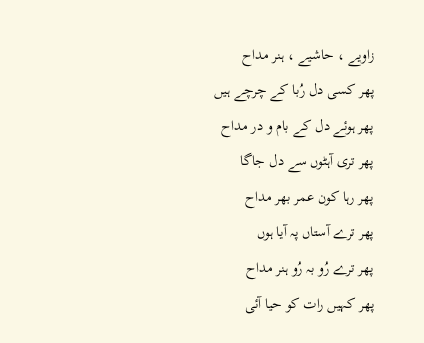زاویے ، حاشیے ، ہنر مداح
پھر کسی دل رُبا کے چرچے ہیں
پھر ہوئے دل کے بام و در مداح
پھر تری آہٹوں سے دل جاگا
پھر رہا کون عمر بھر مداح
پھر ترے آستاں پہ آیا ہوں
پھر ترے رُو بہ رُو ہنر مداح
پھر کہیں رات کو حیا آئی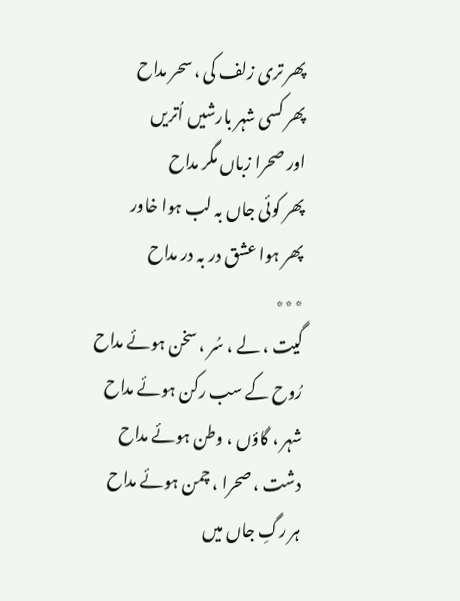پھر تری زلف کی ، سحر مداح
پھر کسی شہر بارشیں اُتریں
اور صحرا زباں مگر مداح
پھر کوئی جاں بہ لب ہوا خاور
پھر ہوا عشق در بہ در مداح
٭٭٭
گیت ، لے ، سُر ، سخن ہوئے مداح
رُوح کے سب رکن ہوئے مداح
شہر ، گاؤں ، وطن ہوئے مداح
دشت ، صحرا ، چمن ہوئے مداح
ہر رگِ جاں میں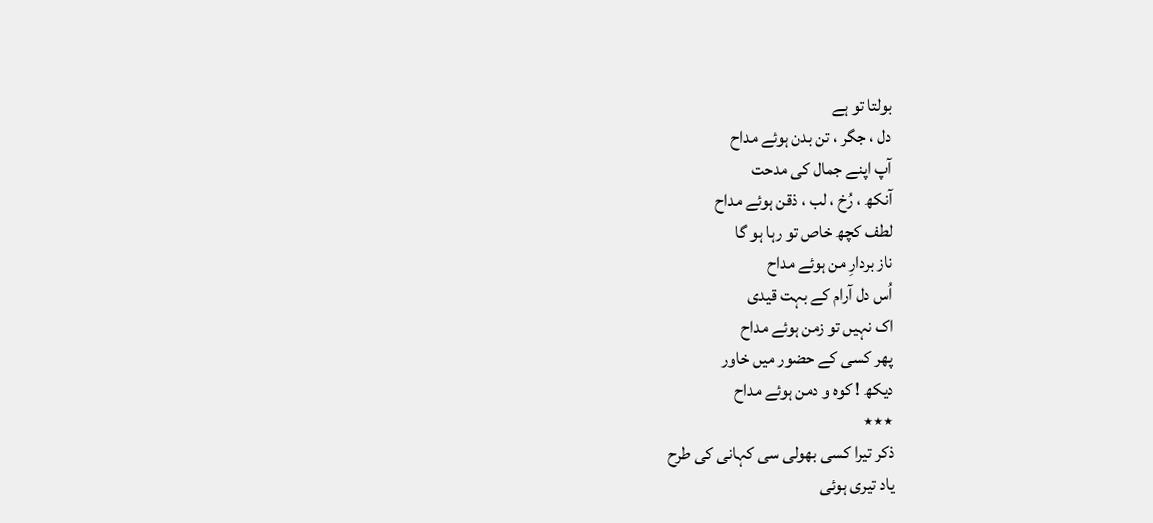بولتا تو ہے
دل ، جگر ، تن بدن ہوئے مداح
آپ اپنے جمال کی مدحت
آنکھ ، رُخ ، لب ، ذقن ہوئے مداح
لطف کچھ خاص تو رہا ہو گا
ناز بردارِ من ہوئے مداح
اُس دل آرام کے بہت قیدی
اک نہیں تو زمن ہوئے مداح
پھر کسی کے حضور میں خاور
دیکھ ! کوہ و دمن ہوئے مداح
٭٭٭
ذکر تیرا کسی بھولی سی کہانی کی طرح
یاد تیری ہوئی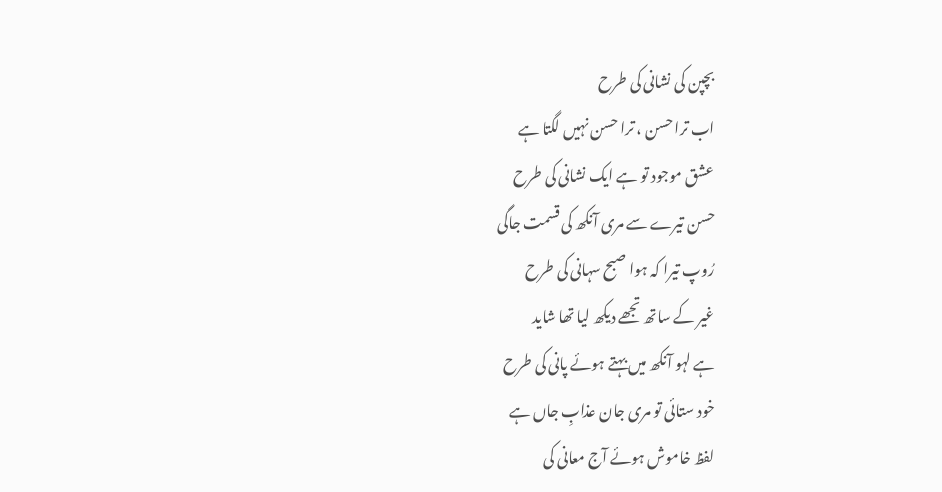بچپن کی نشانی کی طرح
اب ترا حسن ، ترا حسن نہیں لگتا ہے
عشق موجود تو ہے ایک نشانی کی طرح
حسن تیرے سے مری آنکھ کی قسمت جاگی
رُوپ تیرا کہ ہوا صبح سہانی کی طرح
غیر کے ساتھ تجھے دیکھ لیا تھا شاید
ہے لہو آنکھ میں بہتے ہوئے پانی کی طرح
خود ستائی تو مری جان عذابِ جاں ہے
لفظ خاموش ہوئے آج معانی کی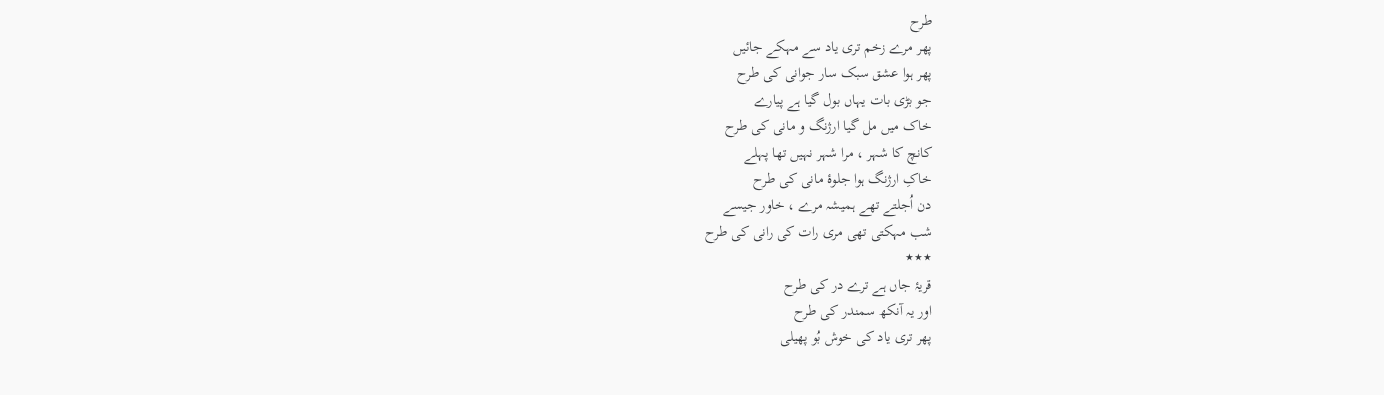طرح
پھر مرے زخم تری یاد سے مہکے جائیں
پھر ہوا عشق سبک سار جوانی کی طرح
جو بڑی بات یہاں بول گیا ہے پیارے
خاک میں مل گیا ارژنگ و مانی کی طرح
کانچ کا شہر ، مرا شہر نہیں تھا پہلے
خاکِ ارژنگ ہوا جلوۂ مانی کی طرح
دن اُجلتے تھے ہمیشہ مرے ، خاور جیسے
شب مہکتی تھی مری رات کی رانی کی طرح
٭٭٭
قریۂ جاں ہے ترے در کی طرح
اور یہ آنکھ سمندر کی طرح
پھر تری یاد کی خوش بُو پھیلی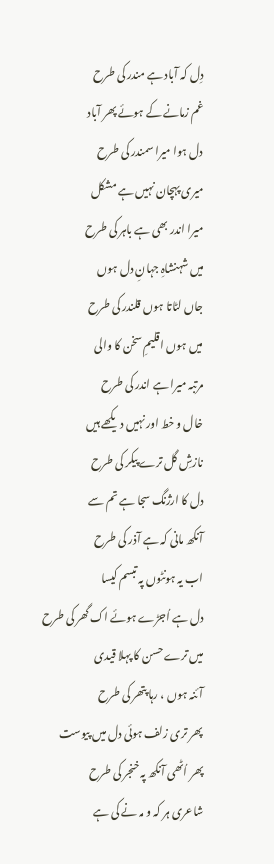دِل کہ آباد ہے مندر کی طرح
غم زمانے کے ہوئے پھر آباد
دل ہوا میرا سمندر کی طرح
میری پہچان نہیں ہے مشکل
میرا اندر بھی ہے باہر کی طرح
میں شہنشاہِ جہانِ دل ہوں
جاں لٹاتا ہوں قلندر کی طرح
میں ہوں اقلیمِ سخن کا والی
مرتبہ میرا ہے اندر کی طرح
خال و خط اور نہیں دیکھے ہیں
نازشِ گل ترے پیکر کی طرح
دل کا ارژنگ سجا ہے تم سے
آنکھ مانی کہ ہے آذر کی طرح
اب یہ ہونٹوں پہ تبسم کیسا
دل ہے اُجڑے ہوئے اک گھر کی طرح
میں ترے حسن کا پہلا قیدی
آئنہ ہوں ، رہا پتھر کی طرح
پھر تری زلف ہوئی دل میں پیوست
پھر اُٹھی آنکھ پہ خنجر کی طرح
شاعری ہر کہ و مہ نے کی ہے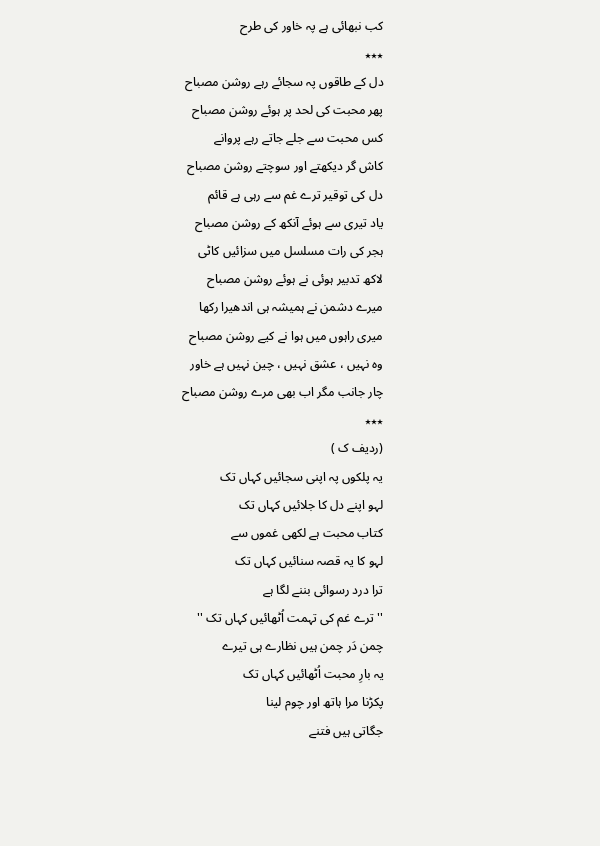کب نبھائی ہے پہ خاور کی طرح
٭٭٭
دل کے طاقوں پہ سجائے رہے روشن مصباح
پھر محبت کی لحد پر ہوئے روشن مصباح
کس محبت سے جلے جاتے رہے پروانے
کاش گر دیکھتے اور سوچتے روشن مصباح
دل کی توقیر ترے غم سے رہی ہے قائم
یاد تیری سے ہوئے آنکھ کے روشن مصباح
ہجر کی رات مسلسل میں سزائیں کاٹی
لاکھ تدبیر ہوئی نے ہوئے روشن مصباح
میرے دشمن نے ہمیشہ ہی اندھیرا رکھا
میری راہوں میں ہوا نے کیے روشن مصباح
وہ نہیں ، عشق نہیں ، چین نہیں ہے خاور
چار جانب مگر اب بھی مرے روشن مصباح
٭٭٭
(ردیف ک )
یہ پلکوں پہ اپنی سجائیں کہاں تک
لہو اپنے دل کا جلائیں کہاں تک
کتاب محبت ہے لکھی غموں سے
لہو کا یہ قصہ سنائیں کہاں تک
ترا درد رسوائی بننے لگا ہے
'' ترے غم کی تہمت اُٹھائیں کہاں تک ''
چمن دَر چمن ہیں نظارے ہی تیرے
یہ بارِ محبت اُٹھائیں کہاں تک
پکڑنا مرا ہاتھ اور چوم لینا
جگاتی ہیں فتنے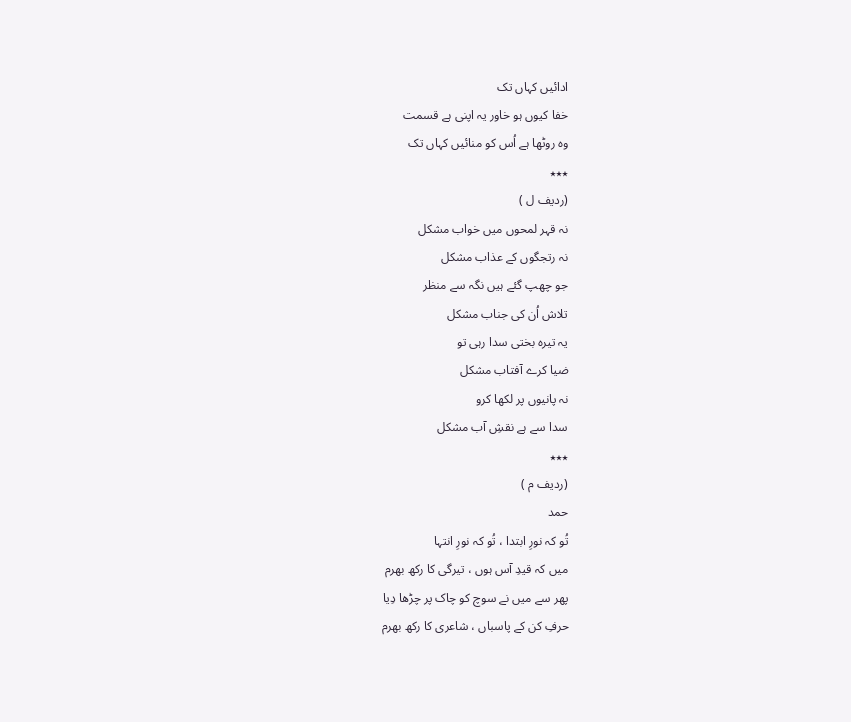ادائیں کہاں تک
خفا کیوں ہو خاور یہ اپنی ہے قسمت
وہ روٹھا ہے اُس کو منائیں کہاں تک
٭٭٭
(ردیف ل )
نہ قہر لمحوں میں خواب مشکل
نہ رتجگوں کے عذاب مشکل
جو چھپ گئے ہیں نگہ سے منظر
تلاش اُن کی جناب مشکل
یہ تیرہ بختی سدا رہی تو
ضیا کرے آفتاب مشکل
نہ پانیوں پر لکھا کرو
سدا سے ہے نقشِ آب مشکل
٭٭٭
(ردیف م )
حمد
تُو کہ نورِ ابتدا ، تُو کہ نورِ انتہا
میں کہ قیدِ آس ہوں ، تیرگی کا رکھ بھرم
پھر سے میں نے سوچ کو چاک پر چڑھا دِیا
حرفِ کن کے پاسباں ، شاعری کا رکھ بھرم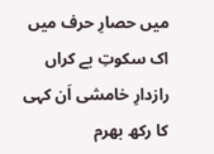میں حصارِ حرف میں اک سکوتِ بے کراں
رازدارِ خامشی اَن کہی کا رکھ بھرم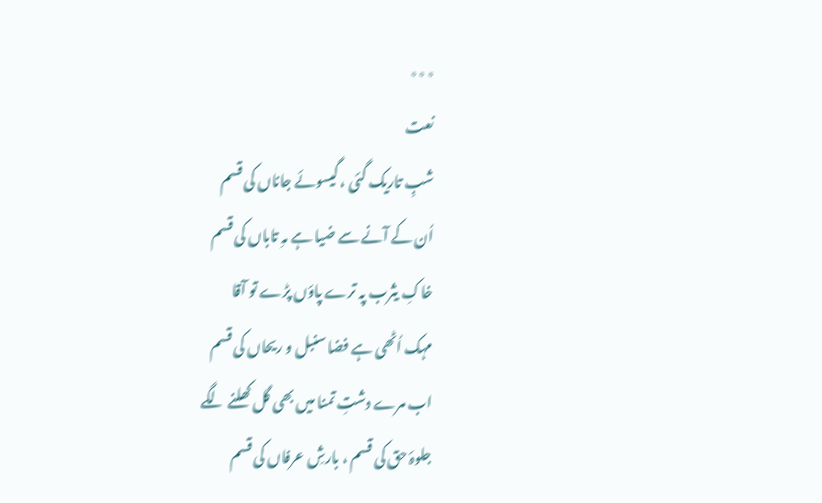٭٭٭
نعت
شبِ تاریک گئی ، گیسوئے جاناں کی قسم
اُن کے آنے سے ضیا ہے مہِ تاباں کی قسم
خاکِ یثرب پہ ترے پاؤں پڑے تو آقا
مہک اُٹھی ہے فضا سنبل و ریحاں کی قسم
اب مرے دشتِ تمنا میں بھی گل کھلنے لگے
جلوۂ حق کی قسم ، بارشِ عرفاں کی قسم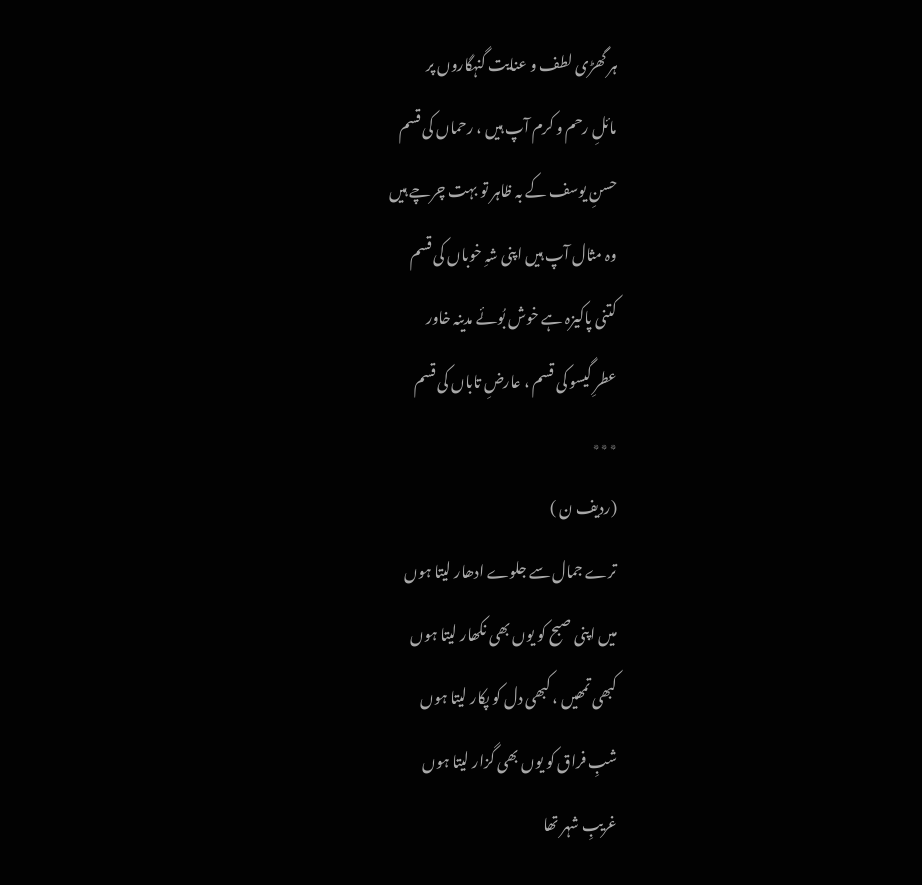ہر گھڑی لطف و عنایت گنہگاروں پر
مائلِ رحم و کرم آپ ہیں ، رحماں کی قسم
حسنِ یوسف کے بہ ظاہر تو بہت چرچے ہیں
وہ مثال آپ ہیں اپنی شہِ خوباں کی قسم
کتنی پاکیزہ ہے خوش بُوئے مدینہ خاور
عطرِ گیسو کی قسم ، عارضِ تاباں کی قسم
٭٭٭
(ردیف ن )
ترے جمال سے جلوے ادھار لیتا ہوں
میں اپنی صبح کو یوں بھی نکھار لیتا ہوں
کبھی تمھیں ، کبھی دل کو پکار لیتا ہوں
شبِ فراق کو یوں بھی گزار لیتا ہوں
غریبِ شہر تھا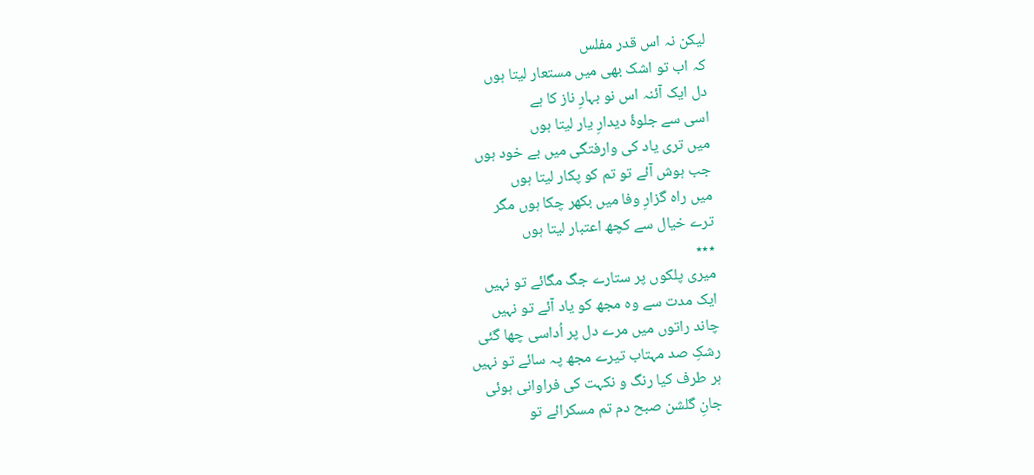لیکن نہ اس قدر مفلس
کہ اب تو اشک بھی میں مستعار لیتا ہوں
دل ایک آئنہ اس نو بہارِ ناز کا ہے
اسی سے جلوۂ دیدارِ یار لیتا ہوں
میں تری یاد کی وارفتگی میں بے خود ہوں
جب ہوش آئے تو تم کو پکار لیتا ہوں
میں راہ گزارِ وفا میں بکھر چکا ہوں مگر
ترے خیال سے کچھ اعتبار لیتا ہوں
٭٭٭
میری پلکوں پر ستارے جگ مگائے تو نہیں
ایک مدت سے وہ مجھ کو یاد آئے تو نہیں
چاند راتوں میں مرے دل پر اُداسی چھا گئی
رشکِ صد مہتاب تیرے مجھ پہ سائے تو نہیں
ہر طرف کیا رنگ و نکہت کی فراوانی ہوئی
جانِ گلشن صبح دم تم مسکرائے تو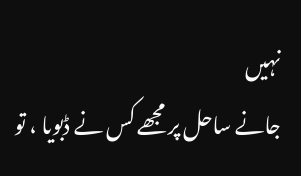نہیں
جانے ساحل پر مجھے کس نے ڈبویا ، تو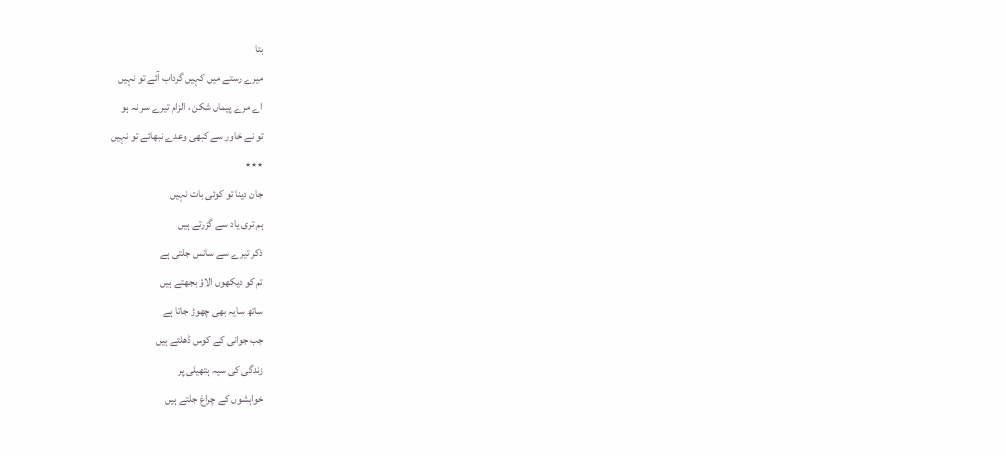بتا
میرے رستے میں کہیں گرداب آئے تو نہیں
اے مرے پیماں شکن ، الزام تیرے سر نہ ہو
تو نے خاور سے کبھی وعدے نبھائے تو نہیں
٭٭٭
جان دینا تو کوئی بات نہیں
ہم تری یاد سے گزرتے ہیں
ذکر تیرے سے سانس جلتی ہے
تم کو دیکھوں الاؤ بجھتے ہیں
ساتھ سایہ بھی چھوڑ جاتا ہے
جب جوانی کے کوس ڈھلتے ہیں
زندگی کی سیہ ہتھیلی پر
خواہشوں کے چراغ جلتے ہیں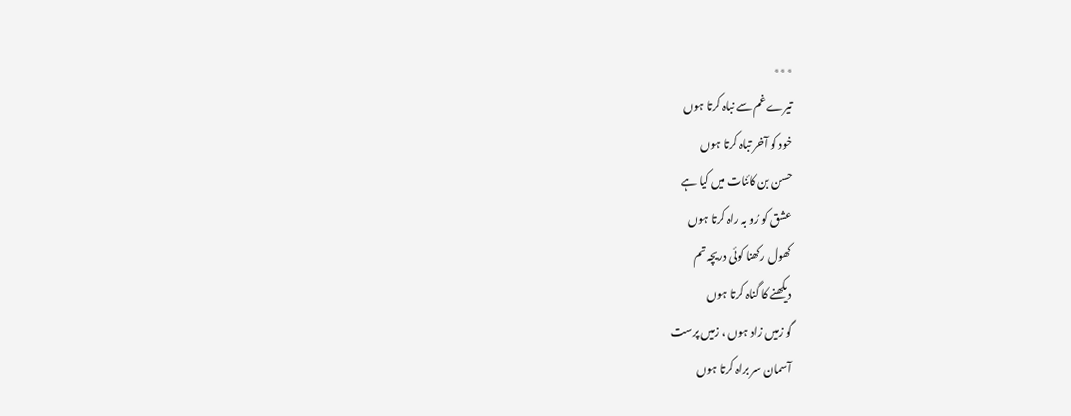٭٭٭
تیرے غم سے نباہ کرتا ہوں
خود کو آخر تباہ کرتا ہوں
حسن بن کائنات میں کیا ہے
عشق کو رُو بہ راہ کرتا ہوں
کھول رکھنا کوئی دریچہ تم
دیکھنے کا گناہ کرتا ہوں
گو زمیں زاد ہوں ، زمیں پرست
آسمان سر براہ کرتا ہوں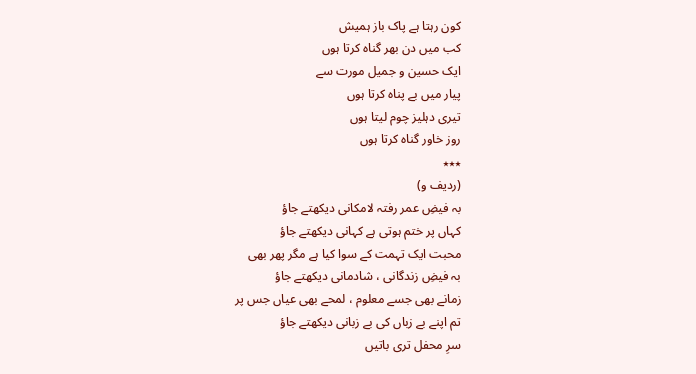کون رہتا ہے پاک باز ہمیش
کب میں دن بھر گناہ کرتا ہوں
ایک حسین و جمیل مورت سے
پیار میں بے پناہ کرتا ہوں
تیری دہلیز چوم لیتا ہوں
روز خاور گناہ کرتا ہوں
٭٭٭
(ردیف و)
بہ فیضِ عمر رفتہ لامکانی دیکھتے جاؤ
کہاں پر ختم ہوتی ہے کہانی دیکھتے جاؤ
محبت ایک تہمت کے سوا کیا ہے مگر پھر بھی
بہ فیضِ زندگانی ، شادمانی دیکھتے جاؤ
زمانے بھی جسے معلوم ، لمحے بھی عیاں جس پر
تم اپنے بے زباں کی بے زبانی دیکھتے جاؤ
سرِ محفل تری باتیں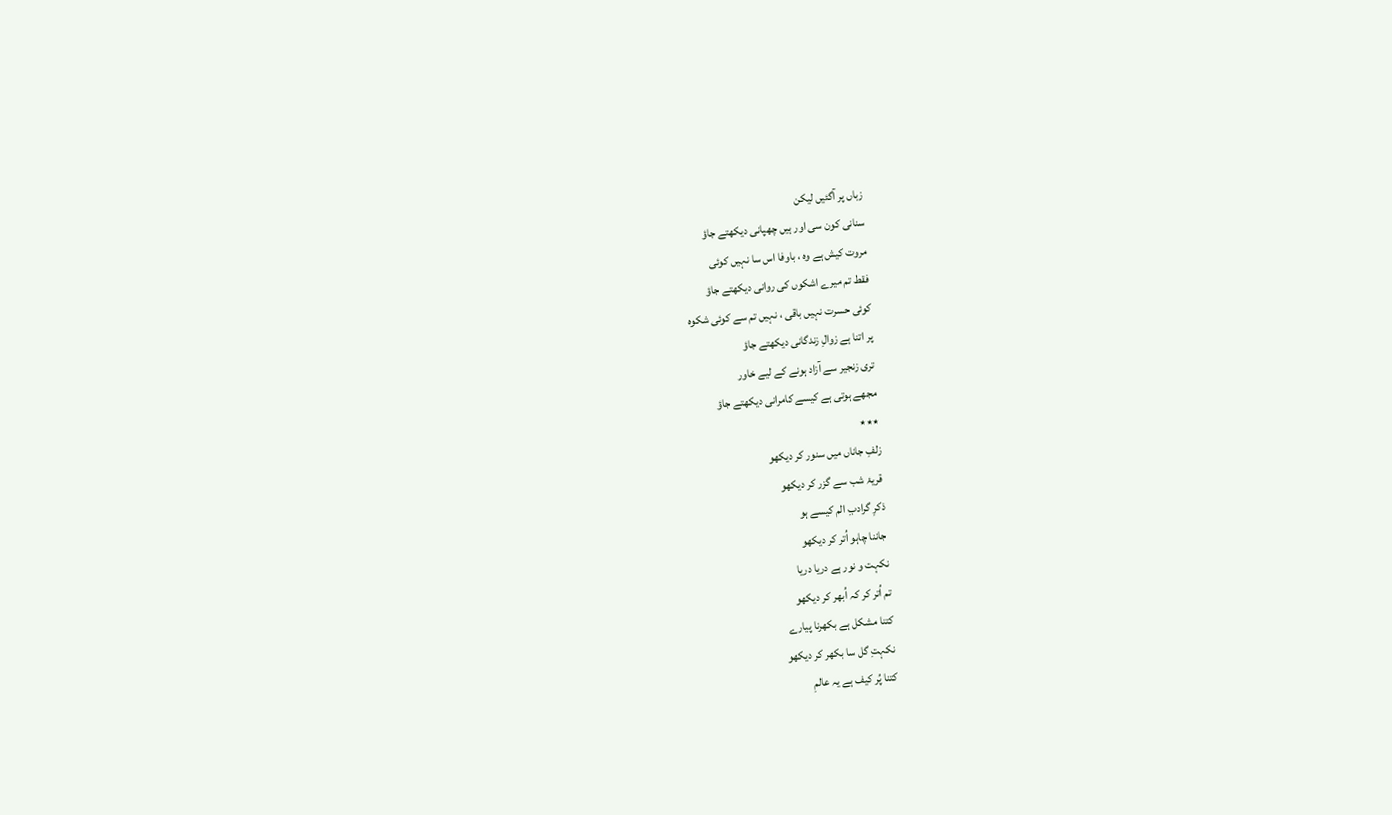زباں پر آگئیں لیکن
سنانی کون سی اور ہیں چھپانی دیکھتے جاؤ
مروت کیش ہے وہ ، باوفا اس سا نہیں کوئی
فقط تم میرے اشکوں کی روانی دیکھتے جاؤ
کوئی حسرت نہیں باقی ، نہیں تم سے کوئی شکوہ
پر اتنا ہے زوالِ زندگانی دیکھتے جاؤ
تری زنجیر سے آزاد ہونے کے لیے خاور
مجھے ہوتی ہے کیسے کامرانی دیکھتے جاؤ
٭٭٭
زلفِ جاناں میں سنور کر دیکھو
قریۂ شب سے گزر کر دیکھو
ذکرِ گرادبِ الم کیسے ہو
جاننا چاہو اُتر کر دیکھو
نکہت و نور ہے دریا دریا
تم اُتر کر کہ اُبھر کر دیکھو
کتنا مشکل ہے بکھرنا پیارے
نکہتِ گل سا بکھر کر دیکھو
کتنا پُر کیف ہے یہ عالمِ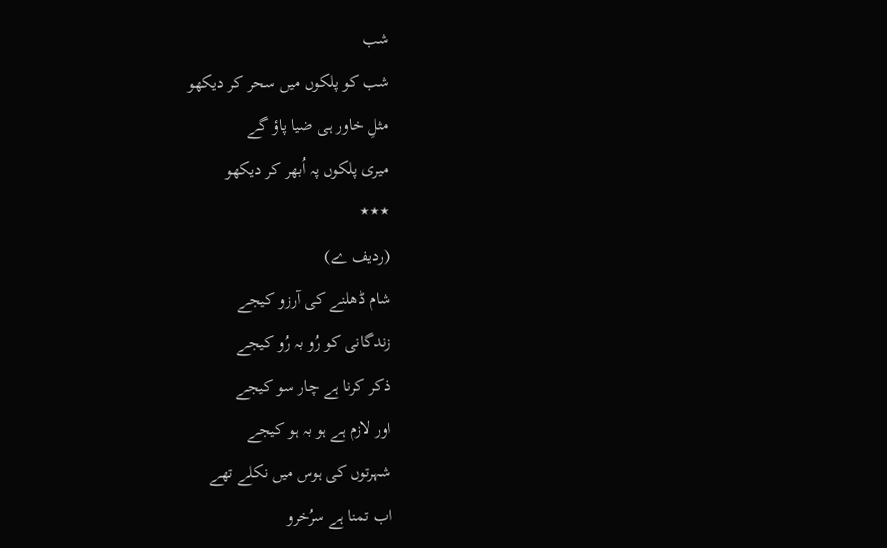شب
شب کو پلکوں میں سحر کر دیکھو
مثلِ خاور ہی ضیا پاؤ گے
میری پلکوں پہ اُبھر کر دیکھو
٭٭٭
(ردیف ے)
شام ڈھلنے کی آرزو کیجے
زندگانی کو رُو بہ رُو کیجے
ذکر کرنا ہے چار سو کیجے
اور لازم ہے ہو بہ ہو کیجے
شہرتوں کی ہوس میں نکلے تھے
اب تمنا ہے سرُخرو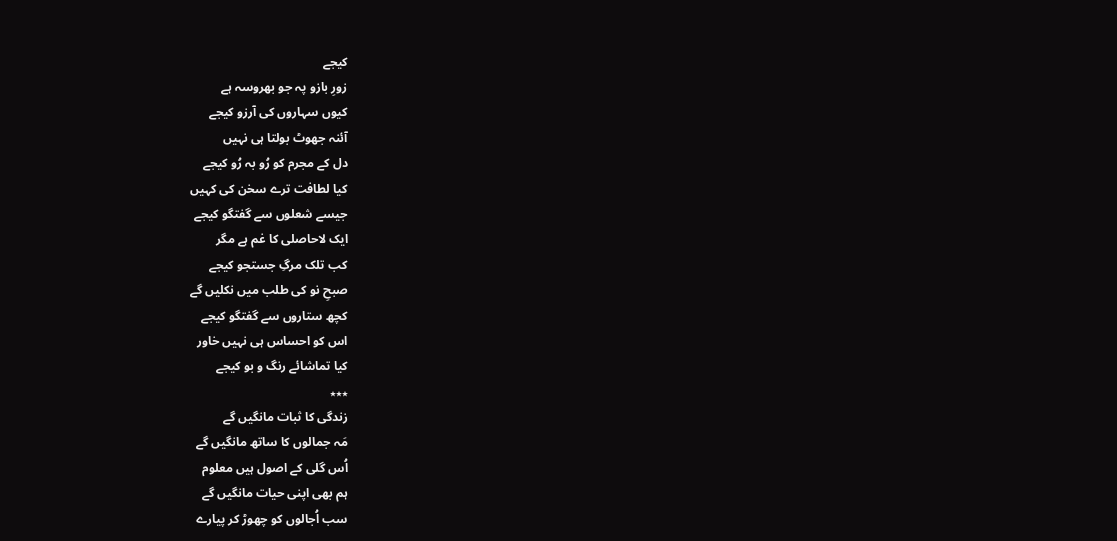کیجے
زورِ بازو پہ جو بھروسہ ہے
کیوں سہاروں کی آرزو کیجے
آئنہ جھوٹ بولتا ہی نہیں
دل کے مجرم کو رُو بہ رُو کیجے
کیا لطافت ترے سخن کی کہیں
جیسے شعلوں سے گفتگو کیجے
ایک لاحاصلی کا غم ہے مگر
کب تلک مرگِ جستجو کیجے
صبحِ نو کی طلب میں نکلیں گے
کچھ ستاروں سے گفتگو کیجے
اس کو احساس ہی نہیں خاور
کیا تماشائے رنگ و بو کیجے
٭٭٭
زندگی کا ثبات مانگیں گے
مَہ جمالوں کا ساتھ مانگیں گے
اُس گلی کے اصول ہیں معلوم
ہم بھی اپنی حیات مانگیں گے
سب اُجالوں کو چھوڑ کر پیارے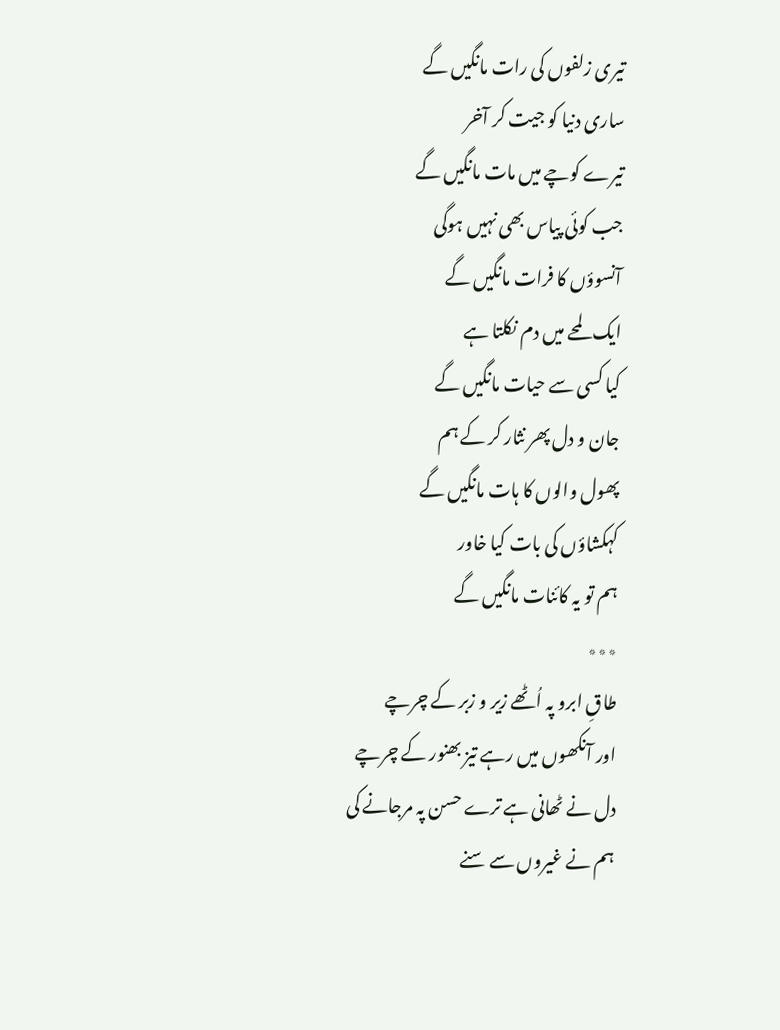تیری زلفوں کی رات مانگیں گے
ساری دنیا کو جیت کر آخر
تیرے کوچے میں مات مانگیں گے
جب کوئی پیاس بھی نہیں ہوگی
آنسوؤں کا فرات مانگیں گے
ایک لمحے میں دم نکلتا ہے
کیا کسی سے حیات مانگیں گے
جان و دل پھر نثار کر کے ہم
پھول والوں کا ہات مانگیں گے
کہکشاؤں کی بات کیا خاور
ہم تو یہ کائنات مانگیں گے
٭٭٭
طاقِ ابرو پہ اُٹھے زیر و زبر کے چرچے
اور آنکھوں میں رہے تیز بھنور کے چرچے
دل نے ٹھانی ہے ترے حسن پہ مرجانے کی
ہم نے غیروں سے سنے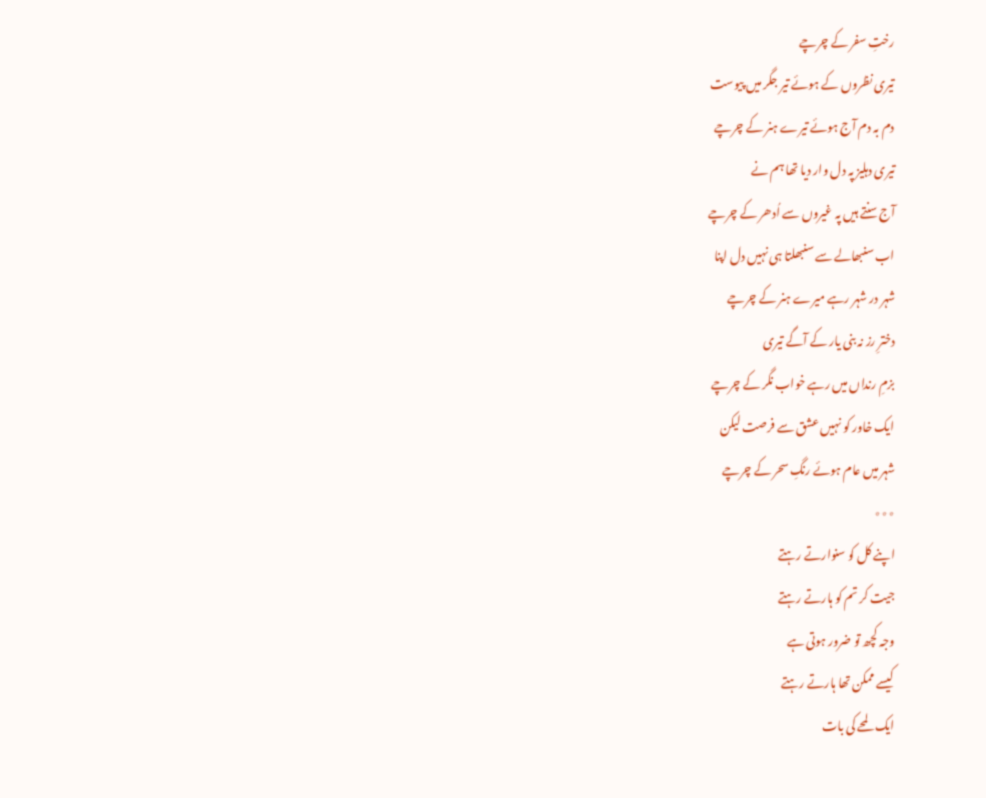رختِ سفر کے چرچے
تیری نظروں کے ہوئے تیر جگر میں پیوست
دم بہ دم آج ہوئے تیرے ہنر کے چرچے
تیری دہلیز پہ دل وار دیا تھا ہم نے
آج سنتے ہیں پہ غیروں سے اُدھر کے چرچے
اب سنبھالے سے سنبھلتا ہی نہیں دل اپنا
شہر در شہر رہے میرے ہنر کے چرچے
دخترِ رز نہ بنی یار کے آگے تیری
بزمِ رنداں میں رہے خواب نگر کے چرچے
ایک خاور کو نہیں عشق سے فرصت لیکن
شہر میں عام ہوئے رنگِ سحر کے چرچے
٭٭٭
اپنے کل کو سنوارتے رہتے
جیت کر تم کو ہارتے رہتے
وجہ کچھ تو ضرور ہوتی ہے
کیسے ممکن تھا ہارتے رہتے
ایک لمحے کی بات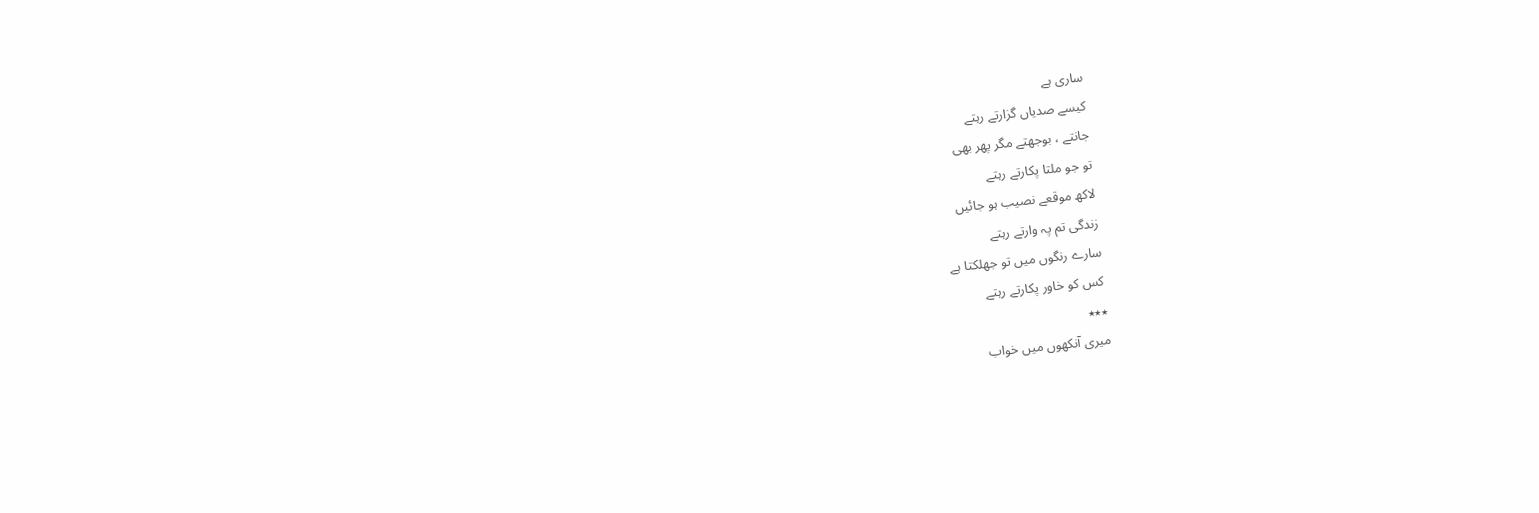ساری ہے
کیسے صدیاں گزارتے رہتے
جانتے ، بوجھتے مگر پھر بھی
تو جو ملتا پکارتے رہتے
لاکھ موقعے نصیب ہو جائیں
زندگی تم پہ وارتے رہتے
سارے رنگوں میں تو جھلکتا ہے
کس کو خاور پکارتے رہتے
٭٭٭
میری آنکھوں میں خواب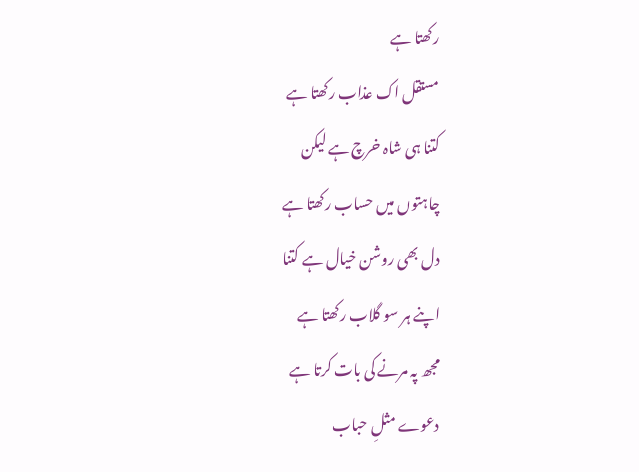رکھتا ہے
مستقل اک عذاب رکھتا ہے
کتنا ہی شاہ خرچ ہے لیکن
چاہتوں میں حساب رکھتا ہے
دل بھی روشن خیال ہے کتنا
اپنے ہر سو گلاب رکھتا ہے
مجھ پہ مرنے کی بات کرتا ہے
دعوے مثلِ حباب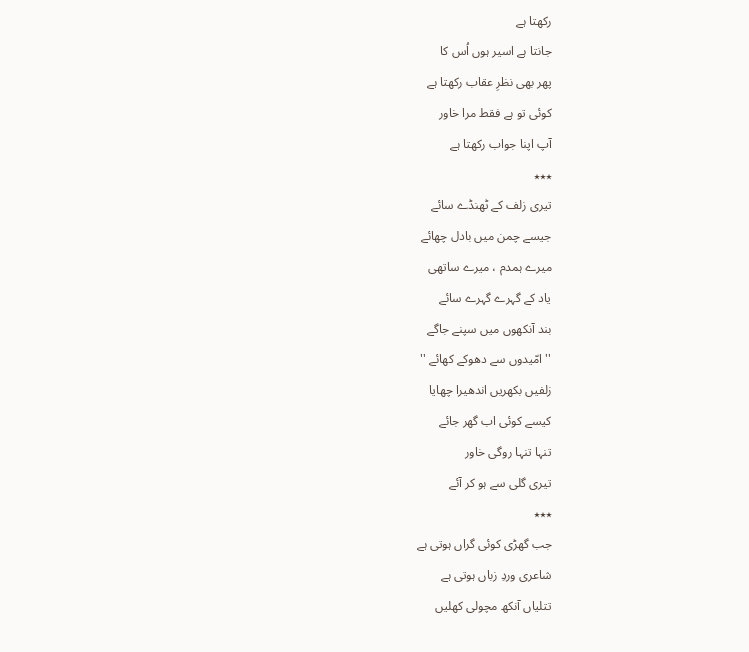رکھتا ہے
جانتا ہے اسیر ہوں اُس کا
پھر بھی نظرِ عقاب رکھتا ہے
کوئی تو ہے فقط مرا خاور
آپ اپنا جواب رکھتا ہے
٭٭٭
تیری زلف کے ٹھنڈے سائے
جیسے چمن میں بادل چھائے
میرے ہمدم ، میرے ساتھی
یاد کے گہرے گہرے سائے
بند آنکھوں میں سپنے جاگے
'' امّیدوں سے دھوکے کھائے ''
زلفیں بکھریں اندھیرا چھایا
کیسے کوئی اب گھر جائے
تنہا تنہا روگی خاور
تیری گلی سے ہو کر آئے
٭٭٭
جب گھڑی کوئی گراں ہوتی ہے
شاعری وردِ زباں ہوتی ہے
تتلیاں آنکھ مچولی کھلیں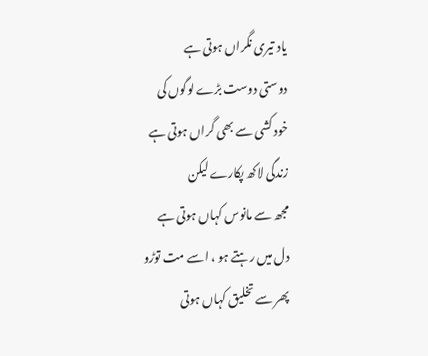یاد تیری نگراں ہوتی ہے
دوستی دوست بڑے لوگوں کی
خود کشی سے بھی گراں ہوتی ہے
زندگی لاکھ پکارے لیکن
مجھ سے مانوس کہاں ہوتی ہے
دل میں رہتے ہو ، اسے مت توڑو
پھر سے تخلیق کہاں ہوتی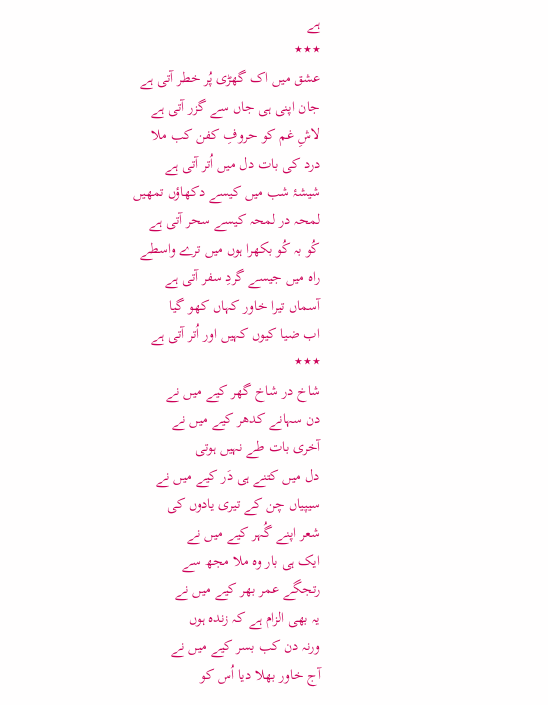ہے
٭٭٭
عشق میں اک گھڑی پُر خطر آتی ہے
جان اپنی ہی جاں سے گزر آتی ہے
لاشِ غم کو حروفِ کفن کب ملا
درد کی بات دل میں اُتر آتی ہے
شیشۂ شب میں کیسے دکھاؤں تمھیں
لمحہ در لمحہ کیسے سحر آتی ہے
کُو بہ کُو بکھرا ہوں میں ترے واسطے
راہ میں جیسے گردِ سفر آتی ہے
آسماں تیرا خاور کہاں کھو گیا
اب ضیا کیوں کہیں اور اُتر آتی ہے
٭٭٭
شاخ در شاخ گھر کیے میں نے
دن سہانے کدھر کیے میں نے
آخری بات طے نہیں ہوتی
دل میں کتنے ہی دَر کیے میں نے
سیپیاں چن کے تیری یادوں کی
شعر اپنے گُہر کیے میں نے
ایک ہی بار وہ ملا مجھ سے
رتجگے عمر بھر کیے میں نے
یہ بھی الزام ہے کہ زندہ ہوں
ورنہ دن کب بسر کیے میں نے
آج خاور بھلا دیا اُس کو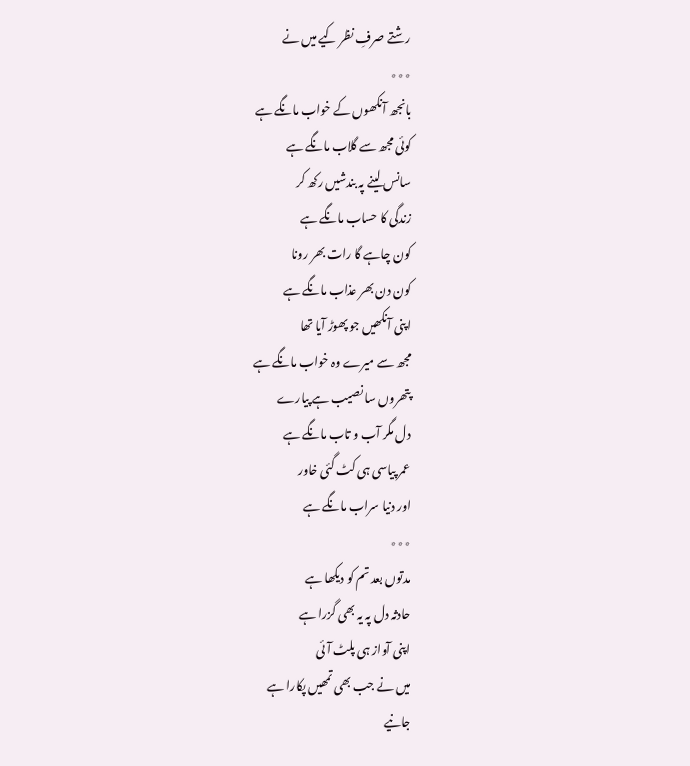رشتے صرفِ نظر کیے میں نے
٭٭٭
بانجھ آنکھوں کے خواب مانگے ہے
کوئی مجھ سے گلاب مانگے ہے
سانس لینے پہ بندشیں رکھ کر
زندگی کا حساب مانگے ہے
کون چاہے گا رات بھر رونا
کون دن بھر عذاب مانگے ہے
اپنی آنکھیں جو پھوڑ آیا تھا
مجھ سے میرے وہ خواب مانگے ہے
پتھروں سا نصیب ہے پیارے
دل مگر آب و تاب مانگے ہے
عمر پیاسی ہی کٹ گئی خاور
اور دنیا سراب مانگے ہے
٭٭٭
مدتوں بعد تم کو دیکھا ہے
حادثہ دل پہ یہ بھی گزرا ہے
اپنی آواز ہی پلٹ آئی
میں نے جب بھی تمھیں پکارا ہے
جانیے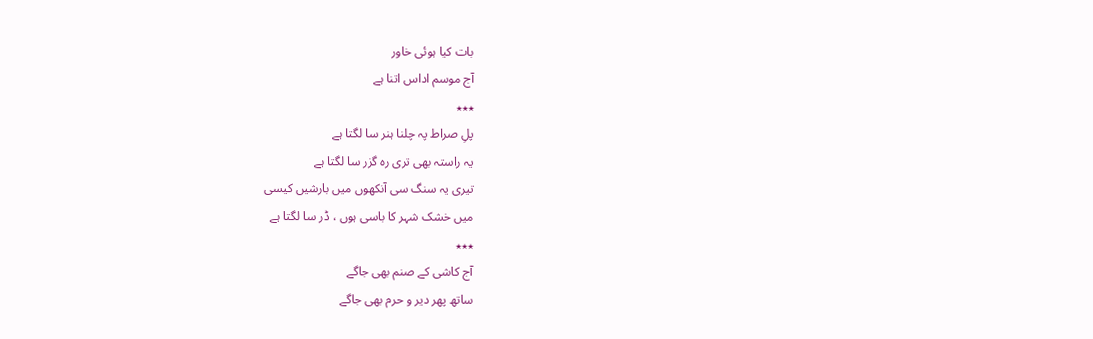بات کیا ہوئی خاور
آج موسم اداس اتنا ہے
٭٭٭
پلِ صراط پہ چلنا ہنر سا لگتا ہے
یہ راستہ بھی تری رہ گزر سا لگتا ہے
تیری یہ سنگ سی آنکھوں میں بارشیں کیسی
میں خشک شہر کا باسی ہوں ، ڈر سا لگتا ہے
٭٭٭
آج کاشی کے صنم بھی جاگے
ساتھ پھر دیر و حرم بھی جاگے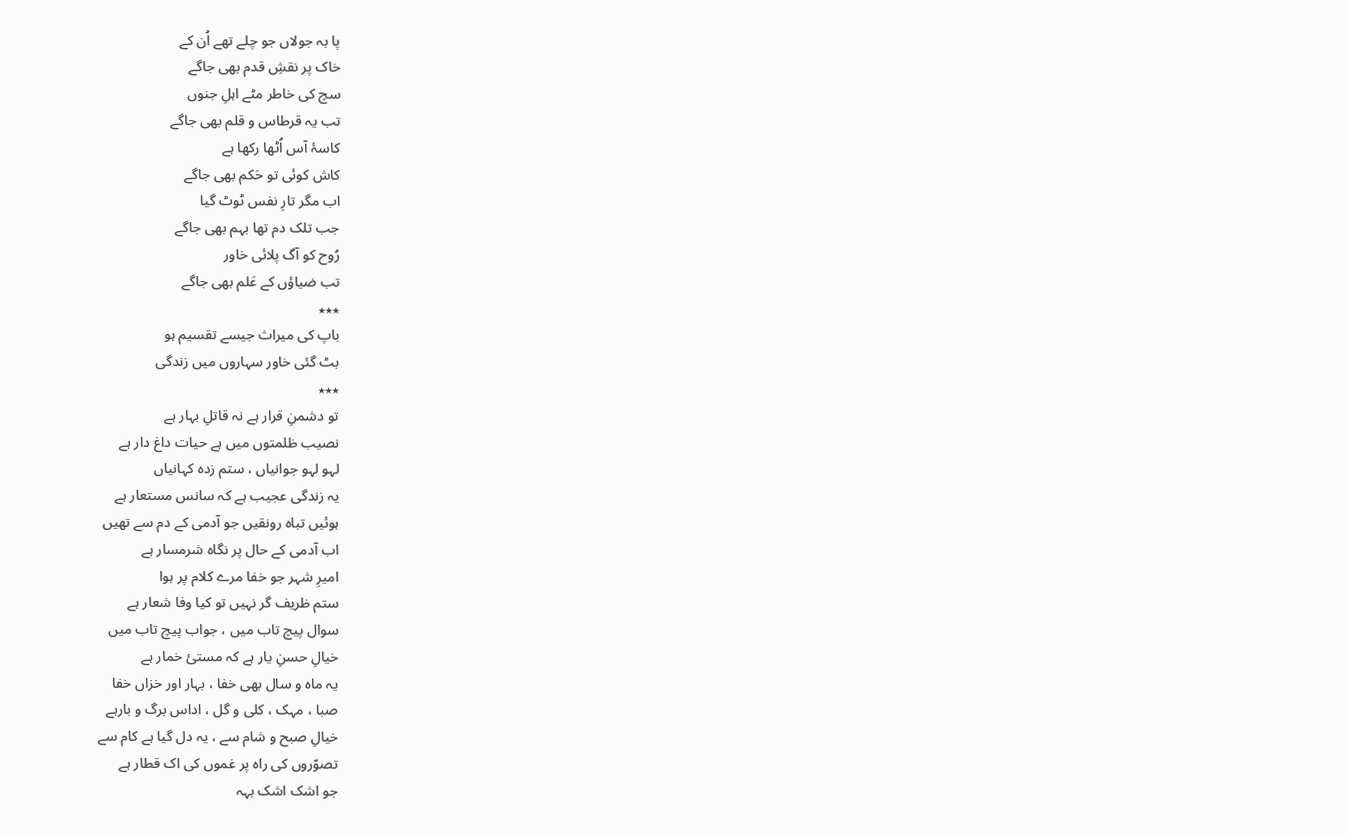پا بہ جولاں جو چلے تھے اُن کے
خاک پر نقشِ قدم بھی جاگے
سچ کی خاطر مٹے اہلِ جنوں
تب یہ قرطاس و قلم بھی جاگے
کاسۂ آس اُٹھا رکھا ہے
کاش کوئی تو حَکم بھی جاگے
اب مگر تارِ نفس ٹوٹ گیا
جب تلک دم تھا بہم بھی جاگے
رُوح کو آگ پلائی خاور
تب ضیاؤں کے عَلم بھی جاگے
٭٭٭
باپ کی میراث جیسے تقسیم ہو
بٹ گئی خاور سہاروں میں زندگی
٭٭٭
تو دشمنِ قرار ہے نہ قاتلِ بہار ہے
نصیب ظلمتوں میں ہے حیات داغ دار ہے
لہو لہو جوانیاں ، ستم زدہ کہانیاں
یہ زندگی عجیب ہے کہ سانس مستعار ہے
ہوئیں تباہ رونقیں جو آدمی کے دم سے تھیں
اب آدمی کے حال پر نگاہ شرمسار ہے
امیرِ شہر جو خفا مرے کلام پر ہوا
ستم ظریف گر نہیں تو کیا وفا شعار ہے
سوال پیچ تاب میں ، جواب پیچ تاب میں
خیالِ حسنِ یار ہے کہ مستیٔ خمار ہے
یہ ماہ و سال بھی خفا ، بہار اور خزاں خفا
صبا ، مہک ، کلی و گل ، اداس برگ و بارہے
خیالِ صبح و شام سے ، یہ دل گیا ہے کام سے
تصوّروں کی راہ پر غموں کی اک قطار ہے
جو اشک اشک بہہ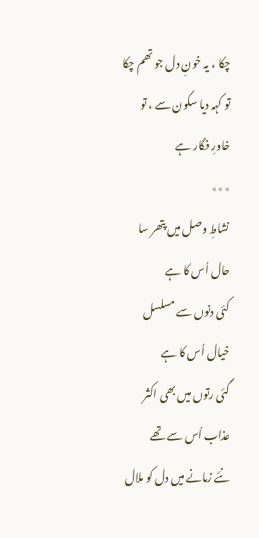چکا ، یہ خونِ دل جو تھم چکا
تو کہہ دیا سکون سے ، تو خاورِ فگار ہے
٭٭٭
نشاطِ وصل میں پتھر سا حال اُس کا ہے
کئی دنوں سے مسلسل خیال اُس کا ہے
گئی رتوں میں بھی اکثر عذاب اُس سے تھے
نئے زمانے میں دل کو ملال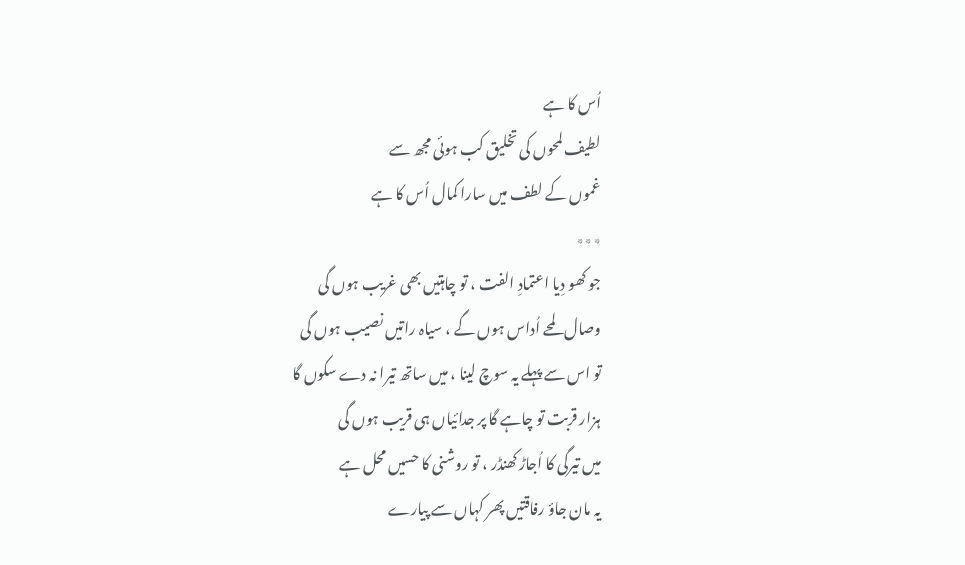اُس کا ہے
لطیف لمحوں کی تخلیق کب ہوئی مجھ سے
غموں کے لطف میں سارا کمال اُس کا ہے
٭٭٭
جو کھو دِیا اعتمادِ الفت ، تو چاہتیں بھی غریب ہوں گی
وصال لمحے اُداس ہوں گے ، سیاہ راتیں نصیب ہوں گی
تو اس سے پہلے یہ سوچ لینا ، میں ساتھ تیرا نہ دے سکوں گا
ہزار قربت تو چاہے گا پر جدائیاں ہی قریب ہوں گی
میں تیرگی کا اُجاڑ کھنڈر ، تو روشنی کا حسیں محل ہے
یہ مان جاؤ رفاقتیں پھر کہاں سے پیارے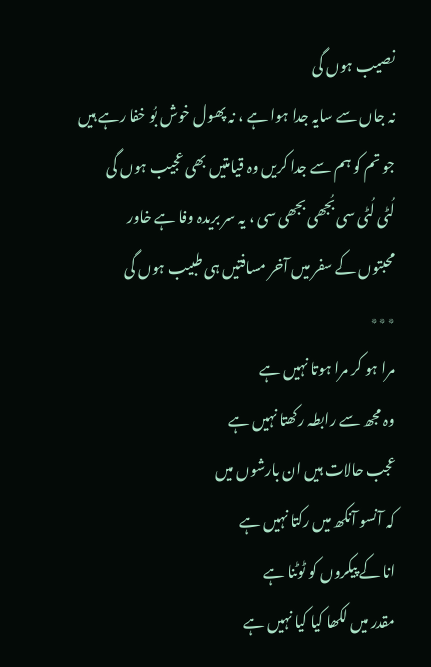نصیب ہوں گی
نہ جاں سے سایہ جدا ہوا ہے ، نہ پھول خوش بُو خفا رہے ہیں
جو تم کو ہم سے جدا کریں وہ قیامتیں بھی عجیب ہوں گی
لُٹی لُٹی سی بُجھی بجھی سی ، یہ سر بریدہ وفا ہے خاور
محبتوں کے سفر میں آخر مسافتیں ہی طبیب ہوں گی
٭٭٭
مرا ہو کر مرا ہوتا نہیں ہے
وہ مجھ سے رابطہ رکھتا نہیں ہے
عجب حالات ہیں ان بارشوں میں
کہ آنسو آنکھ میں رکتا نہیں ہے
انا کے پیکروں کو ٹوٹنا ہے
مقدر میں لکھا کیا کیا نہیں ہے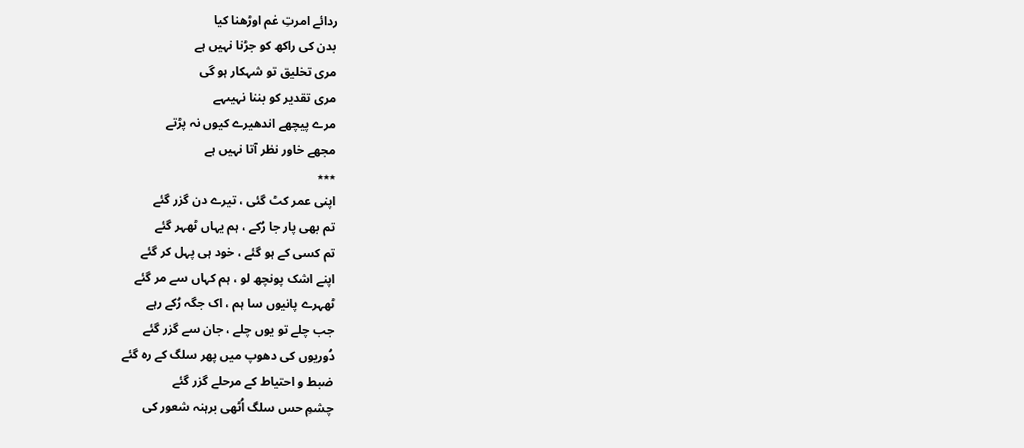ردائے امرتِ غم اوڑھنا کیا
بدن کی راکھ کو جڑنا نہیں ہے
مری تخلیق تو شہکار ہو گی
مری تقدیر کو بننا نہیںہے
مرے پیچھے اندھیرے کیوں نہ پڑتے
مجھے خاور نظر آتا نہیں ہے
٭٭٭
اپنی عمر کٹ گئی ، تیرے دن گزر گئے
تم بھی پار جا رُکے ، ہم یہاں ٹھہر گئے
تم کسی کے ہو گئے ، خود ہی پہل کر گئے
اپنے اشک پونچھ لو ، ہم کہاں سے مر گئے
ٹھہرے پانیوں سا ہم ، اک جگہ رُکے رہے
جب چلے تو یوں چلے ، جان سے گزر گئے
دُوریوں کی دھوپ میں پھر سلگ کے رہ گئے
ضبط و احتیاط کے مرحلے گزر گئے
چشمِ حس سلگ اُٹھی برہنہ شعور کی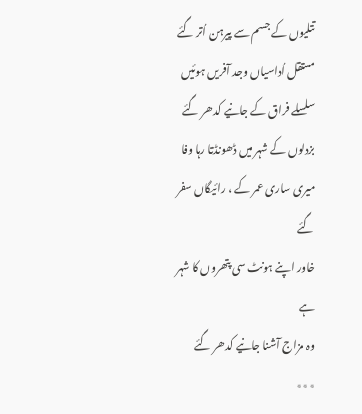تتلیوں کے جسم سے پیرہن اُتر گئے
مستقل اُداسیاں وجد آفریں ہوئیں
سلسلے فراق کے جانیے کدھر گئے
بزدلوں کے شہر میں ڈھونڈتا رہا وفا
میری ساری عمر کے ، رائیگاں سفر گئے
خاور اپنے ہونٹ سی پتھروں کا شہر ہے
وہ مزاج آشنا جانیے کدھر گئے
٭٭٭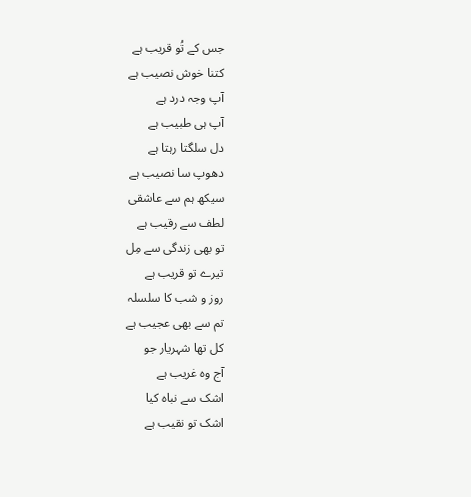جس کے تُو قریب ہے
کتنا خوش نصیب ہے
آپ وجہ درد ہے
آپ ہی طبیب ہے
دل سلگتا رہتا ہے
دھوپ سا نصیب ہے
سیکھ ہم سے عاشقی
لطف سے رقیب ہے
تو بھی زندگی سے مِل
تیرے تو قریب ہے
روز و شب کا سلسلہ
تم سے بھی عجیب ہے
کل تھا شہریار جو
آج وہ غریب ہے
اشک سے نباہ کیا
اشک تو نقیب ہے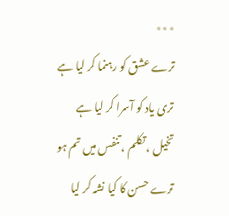٭٭٭
ترے عشق کو رہنما کر لیا ہے
تری یاد کو آسرا کر لیا ہے
تخیل ، تکلم ، تنفس میں تم ہو
ترے حسن کا کیا نشہ کر لیا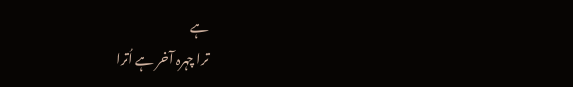ہے
ترا چہرہ آخر ہے اُترا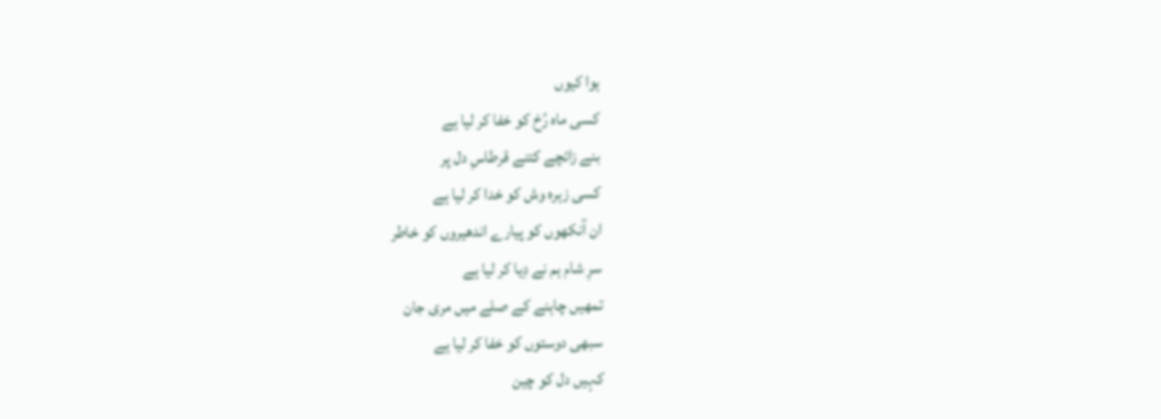ہوا کیوں
کسی ماہ رُخ کو خفا کر لیا ہے
بنے زائچے کتنے قرطاسِ دل پر
کسی زہرہ وش کو خدا کر لیا ہے
ان آنکھوں کو پیارے اندھیروں کو خاطر
سرِ شام ہم نے دِیا کر لیا ہے
تمھیں چاہنے کے صلے میں مری جان
سبھی دوستوں کو خفا کر لیا ہے
کہیں دل کو چین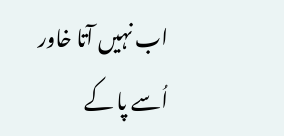اب نہیں آتا خاور
اُسے پا کے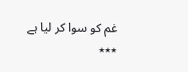غم کو سوا کر لیا ہے
٭٭٭